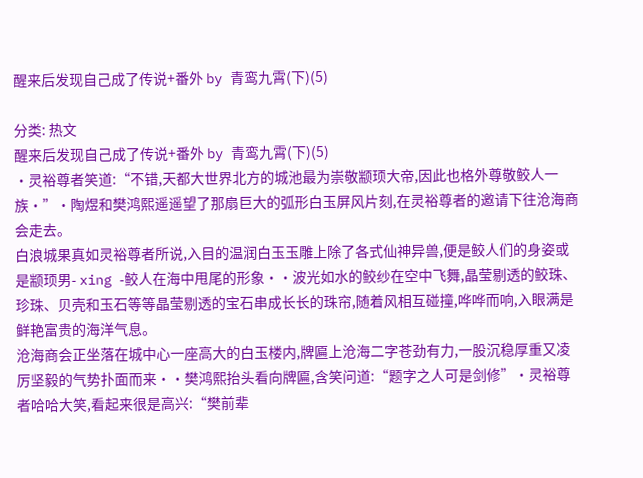醒来后发现自己成了传说+番外 by 青鸾九霄(下)(5)

分类: 热文
醒来后发现自己成了传说+番外 by 青鸾九霄(下)(5)
·灵裕尊者笑道:“不错,天都大世界北方的城池最为崇敬颛顼大帝,因此也格外尊敬鲛人一族·”·陶煜和樊鸿熙遥遥望了那扇巨大的弧形白玉屏风片刻,在灵裕尊者的邀请下往沧海商会走去。
白浪城果真如灵裕尊者所说,入目的温润白玉玉雕上除了各式仙神异兽,便是鲛人们的身姿或是颛顼男- xing -鲛人在海中甩尾的形象··波光如水的鲛纱在空中飞舞,晶莹剔透的鲛珠、珍珠、贝壳和玉石等等晶莹剔透的宝石串成长长的珠帘,随着风相互碰撞,哗哗而响,入眼满是鲜艳富贵的海洋气息。
沧海商会正坐落在城中心一座高大的白玉楼内,牌匾上沧海二字苍劲有力,一股沉稳厚重又凌厉坚毅的气势扑面而来··樊鸿熙抬头看向牌匾,含笑问道:“题字之人可是剑修”·灵裕尊者哈哈大笑,看起来很是高兴:“樊前辈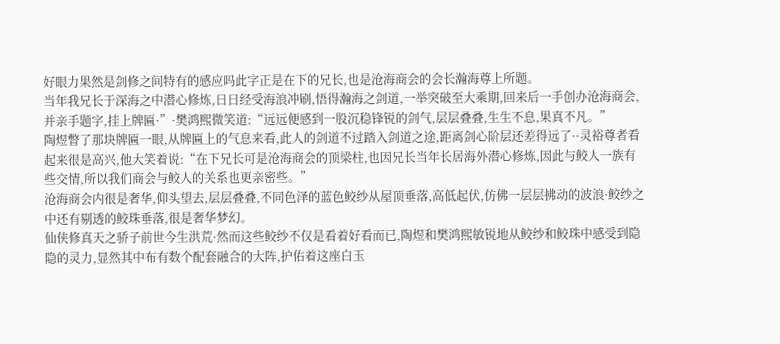好眼力果然是剑修之间特有的感应吗此字正是在下的兄长,也是沧海商会的会长瀚海尊上所题。
当年我兄长于深海之中潜心修炼,日日经受海浪冲刷,悟得瀚海之剑道,一举突破至大乘期,回来后一手创办沧海商会,并亲手题字,挂上牌匾·”·樊鸿熙微笑道:“远远便感到一股沉稳锋锐的剑气,层层叠叠,生生不息,果真不凡。”
陶煜瞥了那块牌匾一眼,从牌匾上的气息来看,此人的剑道不过踏入剑道之途,距离剑心阶层还差得远了··灵裕尊者看起来很是高兴,他大笑着说:“在下兄长可是沧海商会的顶梁柱,也因兄长当年长居海外潜心修炼,因此与鲛人一族有些交情,所以我们商会与鲛人的关系也更亲密些。”
沧海商会内很是奢华,仰头望去,层层叠叠,不同色泽的蓝色鲛纱从屋顶垂落,高低起伏,仿佛一层层拂动的波浪·鲛纱之中还有剔透的鲛珠垂落,很是奢华梦幻。
仙侠修真天之骄子前世今生洪荒·然而这些鲛纱不仅是看着好看而已,陶煜和樊鸿熙敏锐地从鲛纱和鲛珠中感受到隐隐的灵力,显然其中布有数个配套融合的大阵,护佑着这座白玉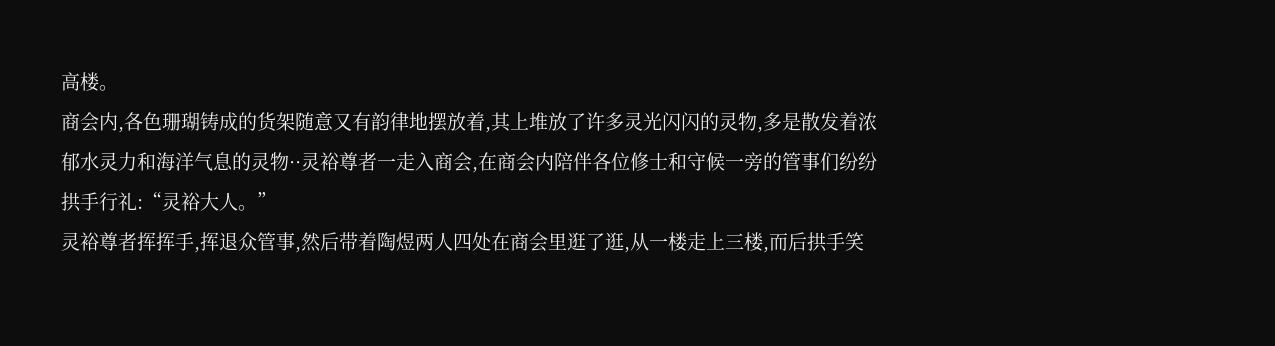高楼。
商会内,各色珊瑚铸成的货架随意又有韵律地摆放着,其上堆放了许多灵光闪闪的灵物,多是散发着浓郁水灵力和海洋气息的灵物··灵裕尊者一走入商会,在商会内陪伴各位修士和守候一旁的管事们纷纷拱手行礼:“灵裕大人。”
灵裕尊者挥挥手,挥退众管事,然后带着陶煜两人四处在商会里逛了逛,从一楼走上三楼,而后拱手笑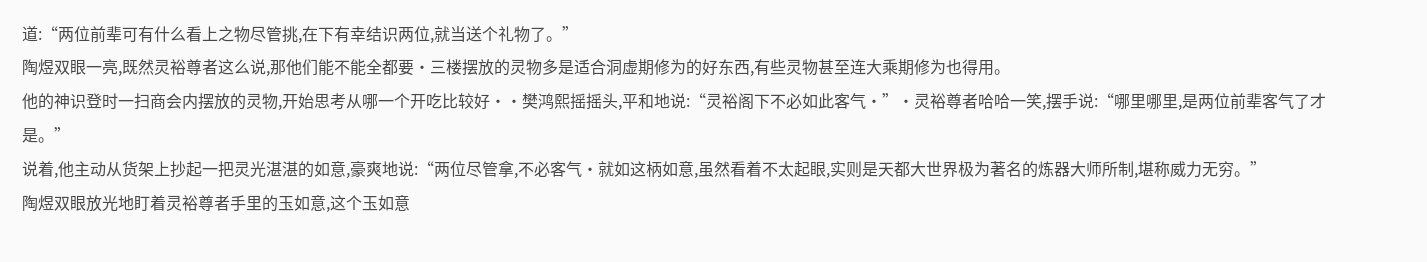道:“两位前辈可有什么看上之物尽管挑,在下有幸结识两位,就当送个礼物了。”
陶煜双眼一亮,既然灵裕尊者这么说,那他们能不能全都要·三楼摆放的灵物多是适合洞虚期修为的好东西,有些灵物甚至连大乘期修为也得用。
他的神识登时一扫商会内摆放的灵物,开始思考从哪一个开吃比较好··樊鸿熙摇摇头,平和地说:“灵裕阁下不必如此客气·”·灵裕尊者哈哈一笑,摆手说:“哪里哪里,是两位前辈客气了才是。”
说着,他主动从货架上抄起一把灵光湛湛的如意,豪爽地说:“两位尽管拿,不必客气·就如这柄如意,虽然看着不太起眼,实则是天都大世界极为著名的炼器大师所制,堪称威力无穷。”
陶煜双眼放光地盯着灵裕尊者手里的玉如意,这个玉如意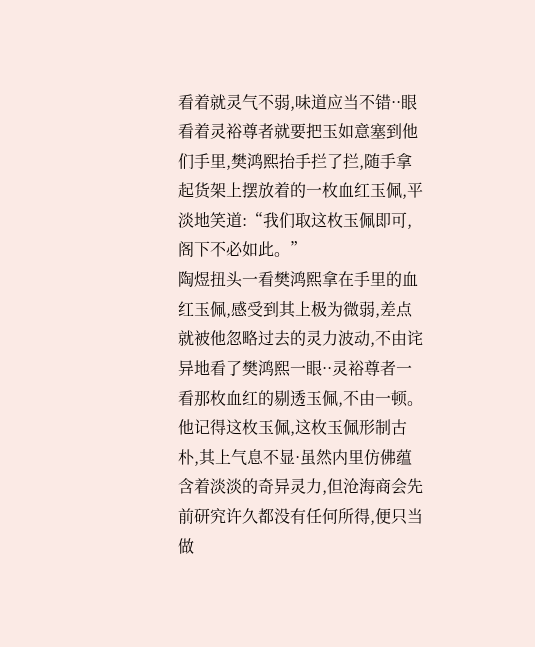看着就灵气不弱,味道应当不错··眼看着灵裕尊者就要把玉如意塞到他们手里,樊鸿熙抬手拦了拦,随手拿起货架上摆放着的一枚血红玉佩,平淡地笑道:“我们取这枚玉佩即可,阁下不必如此。”
陶煜扭头一看樊鸿熙拿在手里的血红玉佩,感受到其上极为微弱,差点就被他忽略过去的灵力波动,不由诧异地看了樊鸿熙一眼··灵裕尊者一看那枚血红的剔透玉佩,不由一顿。
他记得这枚玉佩,这枚玉佩形制古朴,其上气息不显·虽然内里仿佛蕴含着淡淡的奇异灵力,但沧海商会先前研究许久都没有任何所得,便只当做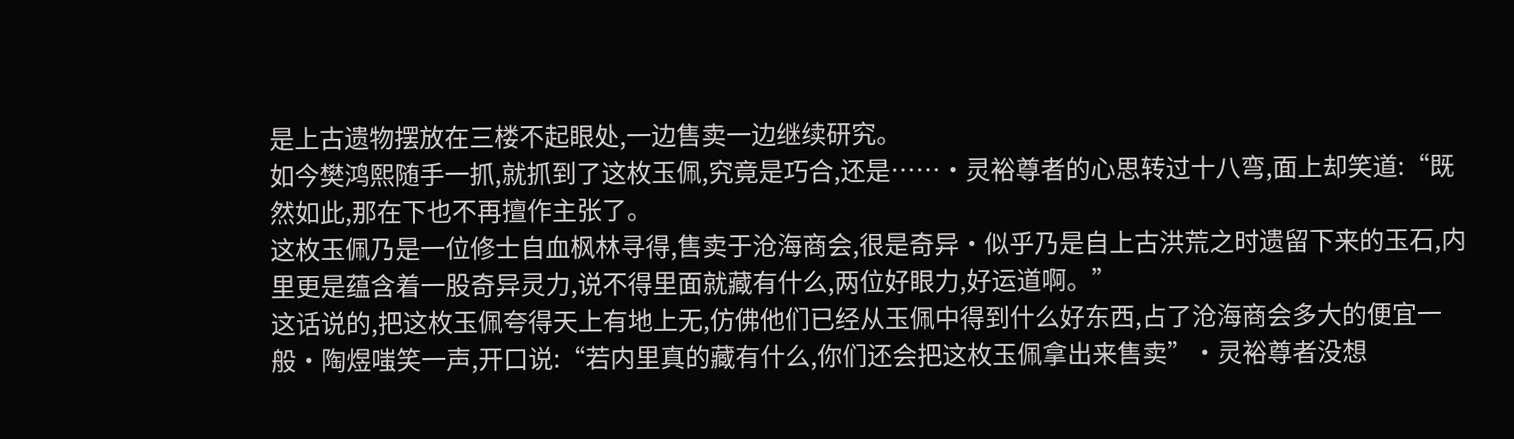是上古遗物摆放在三楼不起眼处,一边售卖一边继续研究。
如今樊鸿熙随手一抓,就抓到了这枚玉佩,究竟是巧合,还是……·灵裕尊者的心思转过十八弯,面上却笑道:“既然如此,那在下也不再擅作主张了。
这枚玉佩乃是一位修士自血枫林寻得,售卖于沧海商会,很是奇异·似乎乃是自上古洪荒之时遗留下来的玉石,内里更是蕴含着一股奇异灵力,说不得里面就藏有什么,两位好眼力,好运道啊。”
这话说的,把这枚玉佩夸得天上有地上无,仿佛他们已经从玉佩中得到什么好东西,占了沧海商会多大的便宜一般·陶煜嗤笑一声,开口说:“若内里真的藏有什么,你们还会把这枚玉佩拿出来售卖”·灵裕尊者没想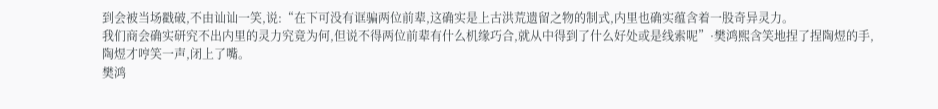到会被当场戳破,不由讪讪一笑,说:“在下可没有诓骗两位前辈,这确实是上古洪荒遗留之物的制式,内里也确实蕴含着一股奇异灵力。
我们商会确实研究不出内里的灵力究竟为何,但说不得两位前辈有什么机缘巧合,就从中得到了什么好处或是线索呢”·樊鸿熙含笑地捏了捏陶煜的手,陶煜才哼笑一声,闭上了嘴。
樊鸿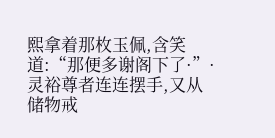熙拿着那枚玉佩,含笑道:“那便多谢阁下了·”·灵裕尊者连连摆手,又从储物戒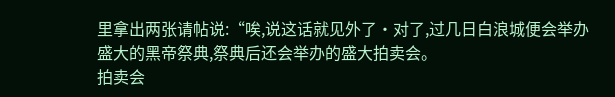里拿出两张请帖说:“唉,说这话就见外了·对了,过几日白浪城便会举办盛大的黑帝祭典,祭典后还会举办的盛大拍卖会。
拍卖会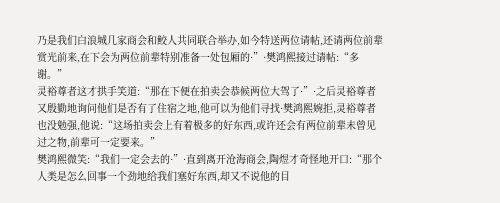乃是我们白浪城几家商会和鲛人共同联合举办,如今特送两位请帖,还请两位前辈赏光前来,在下会为两位前辈特别准备一处包厢的·”·樊鸿熙接过请帖:“多谢。”
灵裕尊者这才拱手笑道:“那在下便在拍卖会恭候两位大驾了·”·之后灵裕尊者又殷勤地询问他们是否有了住宿之地,他可以为他们寻找·樊鸿熙婉拒,灵裕尊者也没勉强,他说:“这场拍卖会上有着极多的好东西,或许还会有两位前辈未曾见过之物,前辈可一定要来。”
樊鸿熙微笑:“我们一定会去的·”·直到离开沧海商会,陶煜才奇怪地开口:“那个人类是怎么回事一个劲地给我们塞好东西,却又不说他的目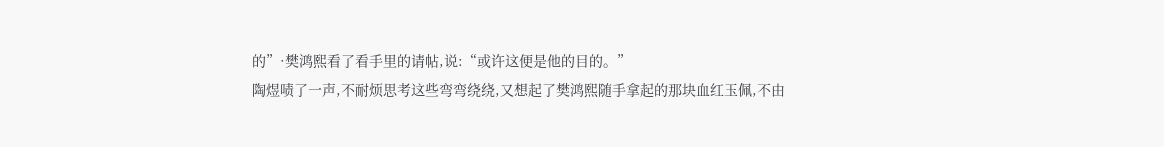的”·樊鸿熙看了看手里的请帖,说:“或许这便是他的目的。”
陶煜啧了一声,不耐烦思考这些弯弯绕绕,又想起了樊鸿熙随手拿起的那块血红玉佩,不由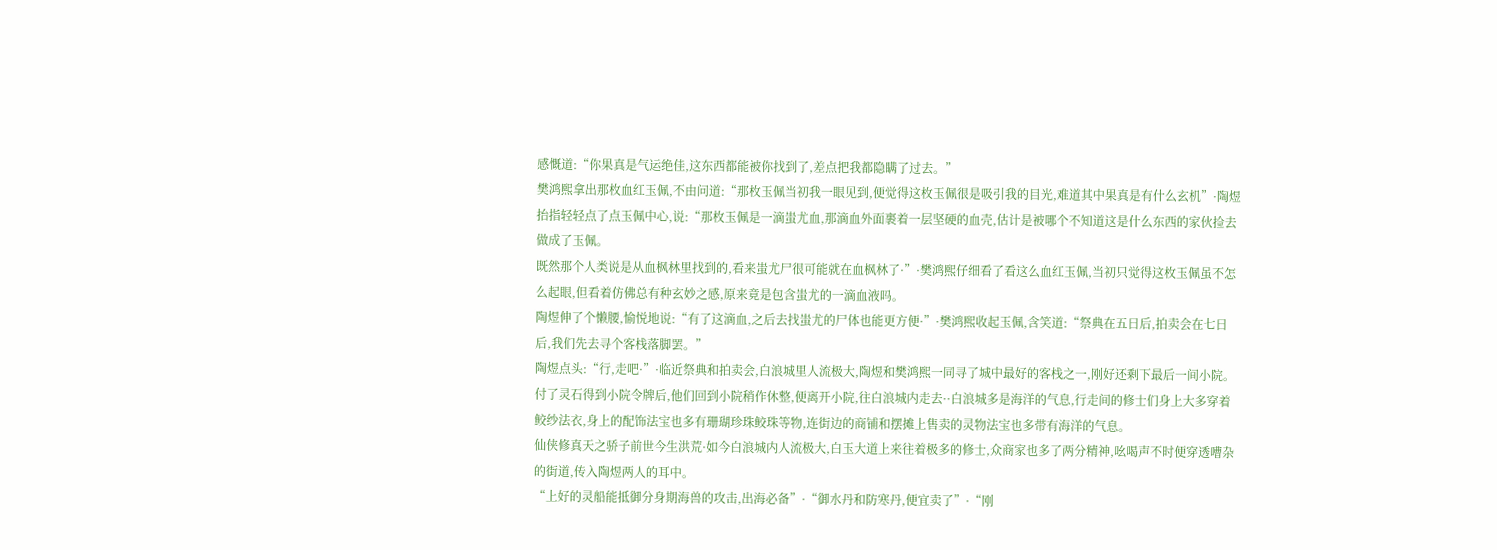感慨道:“你果真是气运绝佳,这东西都能被你找到了,差点把我都隐瞒了过去。”
樊鸿熙拿出那枚血红玉佩,不由问道:“那枚玉佩当初我一眼见到,便觉得这枚玉佩很是吸引我的目光,难道其中果真是有什么玄机”·陶煜抬指轻轻点了点玉佩中心,说:“那枚玉佩是一滴蚩尤血,那滴血外面裹着一层坚硬的血壳,估计是被哪个不知道这是什么东西的家伙捡去做成了玉佩。
既然那个人类说是从血枫林里找到的,看来蚩尤尸很可能就在血枫林了·”·樊鸿熙仔细看了看这么血红玉佩,当初只觉得这枚玉佩虽不怎么起眼,但看着仿佛总有种玄妙之感,原来竟是包含蚩尤的一滴血液吗。
陶煜伸了个懒腰,愉悦地说:“有了这滴血,之后去找蚩尤的尸体也能更方便·”·樊鸿熙收起玉佩,含笑道:“祭典在五日后,拍卖会在七日后,我们先去寻个客栈落脚罢。”
陶煜点头:“行,走吧·”·临近祭典和拍卖会,白浪城里人流极大,陶煜和樊鸿熙一同寻了城中最好的客栈之一,刚好还剩下最后一间小院。
付了灵石得到小院令牌后,他们回到小院稍作休整,便离开小院,往白浪城内走去··白浪城多是海洋的气息,行走间的修士们身上大多穿着鲛纱法衣,身上的配饰法宝也多有珊瑚珍珠鲛珠等物,连街边的商铺和摆摊上售卖的灵物法宝也多带有海洋的气息。
仙侠修真天之骄子前世今生洪荒·如今白浪城内人流极大,白玉大道上来往着极多的修士,众商家也多了两分精神,吆喝声不时便穿透嘈杂的街道,传入陶煜两人的耳中。
“上好的灵船能抵御分身期海兽的攻击,出海必备”·“御水丹和防寒丹,便宜卖了”·“刚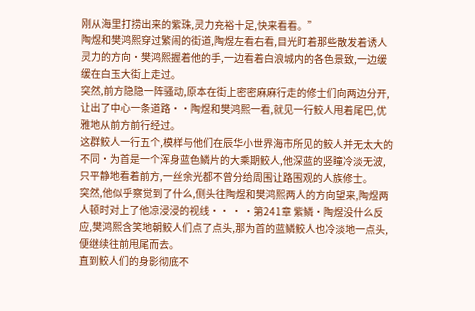刚从海里打捞出来的紫珠,灵力充裕十足,快来看看。”
陶煜和樊鸿熙穿过繁闹的街道,陶煜左看右看,目光盯着那些散发着诱人灵力的方向·樊鸿熙握着他的手,一边看着白浪城内的各色景致,一边缓缓在白玉大街上走过。
突然,前方隐隐一阵骚动,原本在街上密密麻麻行走的修士们向两边分开,让出了中心一条道路··陶煜和樊鸿熙一看,就见一行鲛人甩着尾巴,优雅地从前方前行经过。
这群鲛人一行五个,模样与他们在辰华小世界海市所见的鲛人并无太大的不同·为首是一个浑身蓝色鳞片的大乘期鲛人,他深蓝的竖瞳冷淡无波,只平静地看着前方,一丝余光都不曾分给周围让路围观的人族修士。
突然,他似乎察觉到了什么,侧头往陶煜和樊鸿熙两人的方向望来,陶煜两人顿时对上了他凉浸浸的视线·· · ·第241章 紫鳞·陶煜没什么反应,樊鸿熙含笑地朝鲛人们点了点头,那为首的蓝鳞鲛人也冷淡地一点头,便继续往前甩尾而去。
直到鲛人们的身影彻底不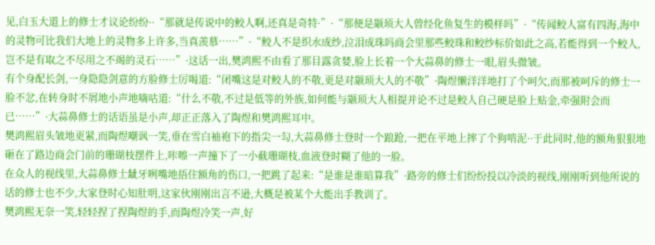见,白玉大道上的修士才议论纷纷··“那就是传说中的鲛人啊,还真是奇特·”·“那便是颛顼大人曾经化鱼复生的模样吗”·“传闻鲛人富有四海,海中的灵物可比我们大地上的灵物多上许多,当真羡慕……”·“鲛人不是织水成纱,泣泪成珠吗商会里那些鲛珠和鲛纱标价如此之高,若能得到一个鲛人,岂不是有取之不尽用之不竭的灵石……”·这话一出,樊鸿熙不由看了那目露贪婪,脸上长着一个大蒜鼻的修士一眼,眉头微皱。
有个身配长剑,一身隐隐剑意的方脸修士厉喝道:“闭嘴这是对鲛人的不敬,更是对颛顼大人的不敬”·陶煜懒洋洋地打了个呵欠,而那被呵斥的修士一脸不忿,在转身时不屑地小声地嘀咕道:“什么不敬,不过是低等的外族,如何能与颛顼大人相提并论不过是鲛人自己硬是脸上贴金,牵强附会而已……”·大蒜鼻修士的话语虽是小声,却正正落入了陶煜和樊鸿熙耳中。
樊鸿熙眉头皱地更紧,而陶煜嘲讽一笑,垂在雪白袖袍下的指尖一勾,大蒜鼻修士登时一个踉跄,一把在平地上摔了个狗啃泥··于此同时,他的额角狠狠地砸在了路边商会门前的珊瑚枝摆件上,咔嚓一声撞下了一小截珊瑚枝,血液登时糊了他的一脸。
在众人的视线里,大蒜鼻修士龇牙咧嘴地捂住额角的伤口,一把跳了起来:“是谁是谁暗算我”·路旁的修士们纷纷投以冷淡的视线,刚刚听到他所说的话的修士也不少,大家登时心知肚明,这家伙刚刚出言不逊,大概是被某个大能出手教训了。
樊鸿熙无奈一笑,轻轻捏了捏陶煜的手,而陶煜冷笑一声,好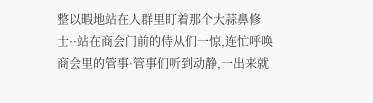整以暇地站在人群里盯着那个大蒜鼻修士··站在商会门前的侍从们一惊,连忙呼唤商会里的管事·管事们听到动静,一出来就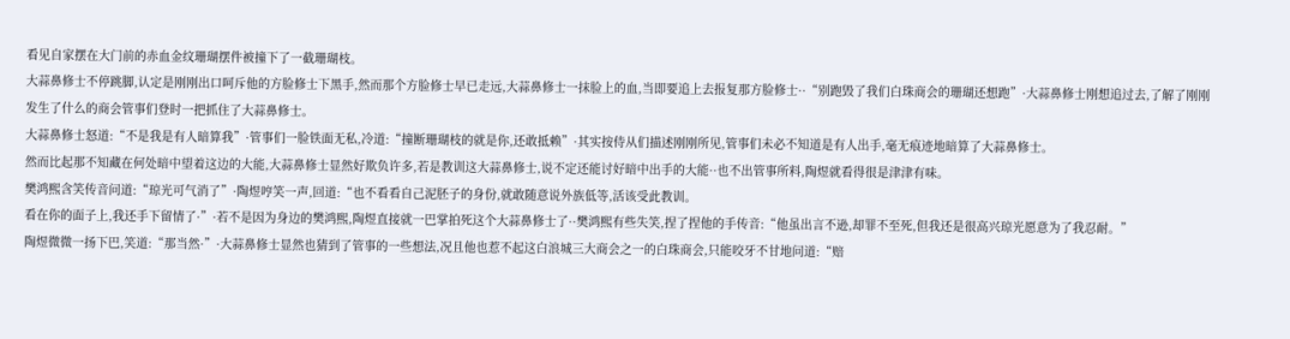看见自家摆在大门前的赤血金纹珊瑚摆件被撞下了一截珊瑚枝。
大蒜鼻修士不停跳脚,认定是刚刚出口呵斥他的方脸修士下黑手,然而那个方脸修士早已走远,大蒜鼻修士一抹脸上的血,当即要追上去报复那方脸修士··“别跑毁了我们白珠商会的珊瑚还想跑”·大蒜鼻修士刚想追过去,了解了刚刚发生了什么的商会管事们登时一把抓住了大蒜鼻修士。
大蒜鼻修士怒道:“不是我是有人暗算我”·管事们一脸铁面无私,冷道:“撞断珊瑚枝的就是你,还敢抵赖”·其实按侍从们描述刚刚所见,管事们未必不知道是有人出手,毫无痕迹地暗算了大蒜鼻修士。
然而比起那不知藏在何处暗中望着这边的大能,大蒜鼻修士显然好欺负许多,若是教训这大蒜鼻修士,说不定还能讨好暗中出手的大能··也不出管事所料,陶煜就看得很是津津有味。
樊鸿熙含笑传音问道:“琼光可气消了”·陶煜哼笑一声,回道:“也不看看自己泥胚子的身份,就敢随意说外族低等,活该受此教训。
看在你的面子上,我还手下留情了·”·若不是因为身边的樊鸿熙,陶煜直接就一巴掌拍死这个大蒜鼻修士了··樊鸿熙有些失笑,捏了捏他的手传音:“他虽出言不逊,却罪不至死,但我还是很高兴琼光愿意为了我忍耐。”
陶煜微微一扬下巴,笑道:“那当然·”·大蒜鼻修士显然也猜到了管事的一些想法,况且他也惹不起这白浪城三大商会之一的白珠商会,只能咬牙不甘地问道:“赔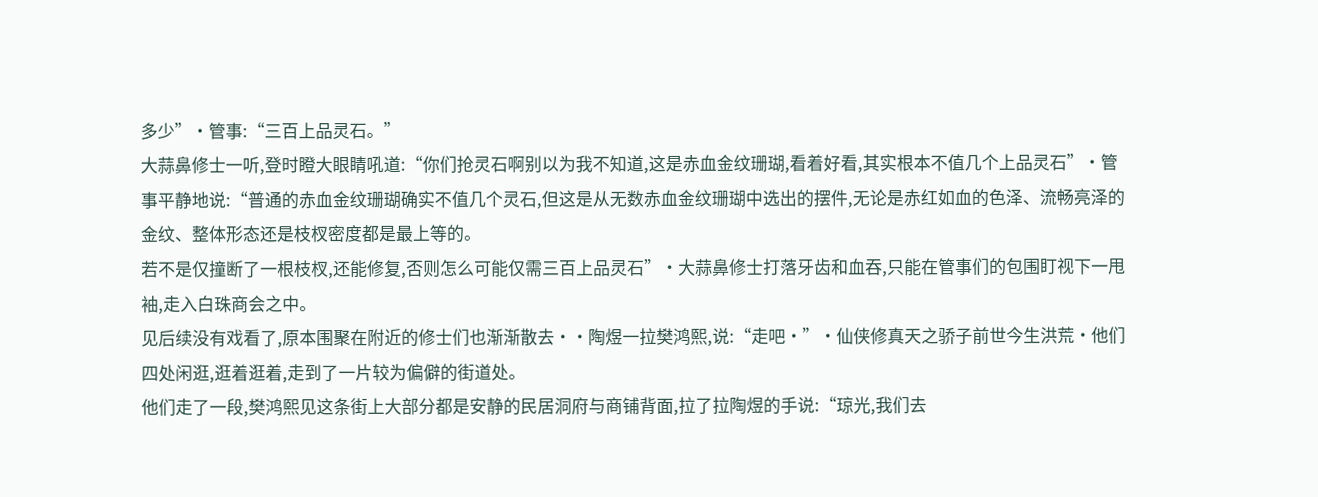多少”·管事:“三百上品灵石。”
大蒜鼻修士一听,登时瞪大眼睛吼道:“你们抢灵石啊别以为我不知道,这是赤血金纹珊瑚,看着好看,其实根本不值几个上品灵石”·管事平静地说:“普通的赤血金纹珊瑚确实不值几个灵石,但这是从无数赤血金纹珊瑚中选出的摆件,无论是赤红如血的色泽、流畅亮泽的金纹、整体形态还是枝杈密度都是最上等的。
若不是仅撞断了一根枝杈,还能修复,否则怎么可能仅需三百上品灵石”·大蒜鼻修士打落牙齿和血吞,只能在管事们的包围盯视下一甩袖,走入白珠商会之中。
见后续没有戏看了,原本围聚在附近的修士们也渐渐散去··陶煜一拉樊鸿熙,说:“走吧·”·仙侠修真天之骄子前世今生洪荒·他们四处闲逛,逛着逛着,走到了一片较为偏僻的街道处。
他们走了一段,樊鸿熙见这条街上大部分都是安静的民居洞府与商铺背面,拉了拉陶煜的手说:“琼光,我们去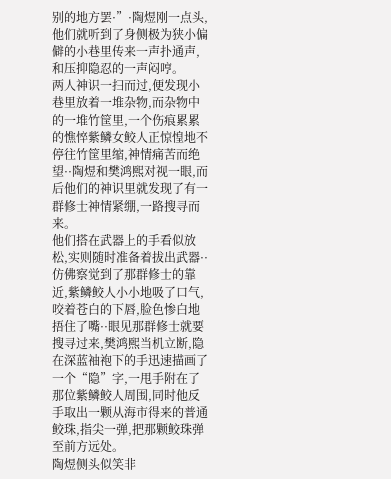别的地方罢·”·陶煜刚一点头,他们就听到了身侧极为狭小偏僻的小巷里传来一声扑通声,和压抑隐忍的一声闷哼。
两人神识一扫而过,便发现小巷里放着一堆杂物,而杂物中的一堆竹筐里,一个伤痕累累的憔悴紫鳞女鲛人正惊惶地不停往竹筐里缩,神情痛苦而绝望··陶煜和樊鸿熙对视一眼,而后他们的神识里就发现了有一群修士神情紧绷,一路搜寻而来。
他们搭在武器上的手看似放松,实则随时准备着拔出武器··仿佛察觉到了那群修士的靠近,紫鳞鲛人小小地吸了口气,咬着苍白的下唇,脸色惨白地捂住了嘴··眼见那群修士就要搜寻过来,樊鸿熙当机立断,隐在深蓝袖袍下的手迅速描画了一个“隐”字,一甩手附在了那位紫鳞鲛人周围,同时他反手取出一颗从海市得来的普通鲛珠,指尖一弹,把那颗鲛珠弹至前方远处。
陶煜侧头似笑非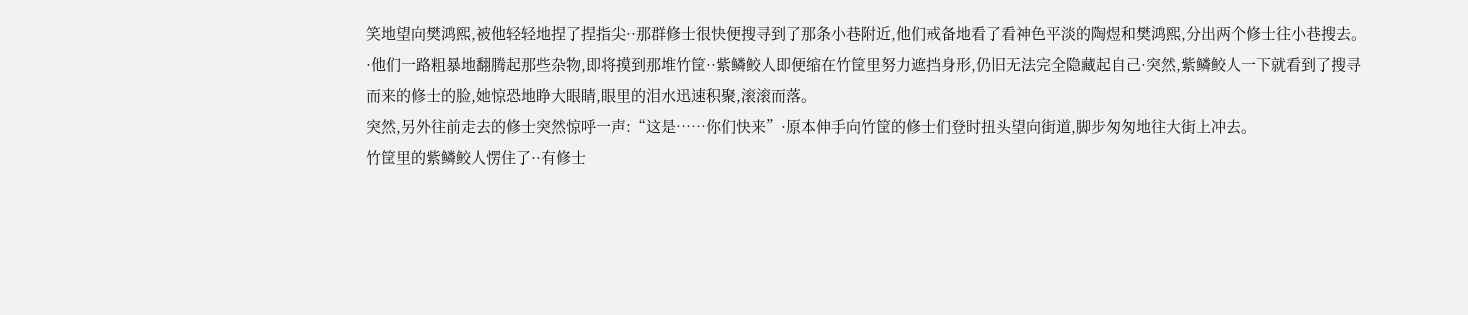笑地望向樊鸿熙,被他轻轻地捏了捏指尖··那群修士很快便搜寻到了那条小巷附近,他们戒备地看了看神色平淡的陶煜和樊鸿熙,分出两个修士往小巷搜去。
·他们一路粗暴地翻腾起那些杂物,即将摸到那堆竹筐··紫鳞鲛人即便缩在竹筐里努力遮挡身形,仍旧无法完全隐藏起自己·突然,紫鳞鲛人一下就看到了搜寻而来的修士的脸,她惊恐地睁大眼睛,眼里的泪水迅速积聚,滚滚而落。
突然,另外往前走去的修士突然惊呼一声:“这是……你们快来”·原本伸手向竹筐的修士们登时扭头望向街道,脚步匆匆地往大街上冲去。
竹筐里的紫鳞鲛人愣住了··有修士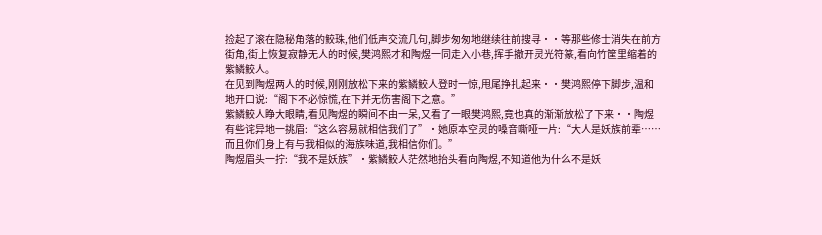捡起了滚在隐秘角落的鲛珠,他们低声交流几句,脚步匆匆地继续往前搜寻··等那些修士消失在前方街角,街上恢复寂静无人的时候,樊鸿熙才和陶煜一同走入小巷,挥手撤开灵光符篆,看向竹筐里缩着的紫鳞鲛人。
在见到陶煜两人的时候,刚刚放松下来的紫鳞鲛人登时一惊,甩尾挣扎起来··樊鸿熙停下脚步,温和地开口说:“阁下不必惊慌,在下并无伤害阁下之意。”
紫鳞鲛人睁大眼睛,看见陶煜的瞬间不由一呆,又看了一眼樊鸿熙,竟也真的渐渐放松了下来··陶煜有些诧异地一挑眉:“这么容易就相信我们了”·她原本空灵的嗓音嘶哑一片:“大人是妖族前辈……而且你们身上有与我相似的海族味道,我相信你们。”
陶煜眉头一拧:“我不是妖族”·紫鳞鲛人茫然地抬头看向陶煜,不知道他为什么不是妖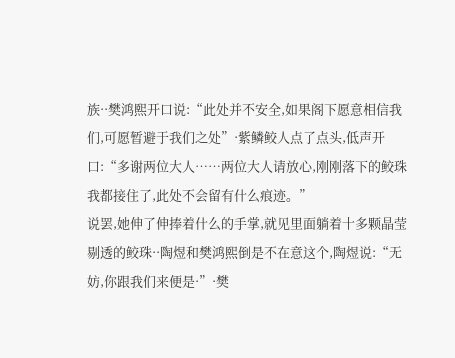族··樊鸿熙开口说:“此处并不安全,如果阁下愿意相信我们,可愿暂避于我们之处”·紫鳞鲛人点了点头,低声开口:“多谢两位大人……两位大人请放心,刚刚落下的鲛珠我都接住了,此处不会留有什么痕迹。”
说罢,她伸了伸捧着什么的手掌,就见里面躺着十多颗晶莹剔透的鲛珠··陶煜和樊鸿熙倒是不在意这个,陶煜说:“无妨,你跟我们来便是·”·樊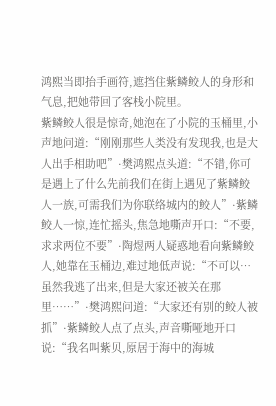鸿熙当即抬手画符,遮挡住紫鳞鲛人的身形和气息,把她带回了客栈小院里。
紫鳞鲛人很是惊奇,她泡在了小院的玉桶里,小声地问道:“刚刚那些人类没有发现我,也是大人出手相助吧”·樊鸿熙点头道:“不错,你可是遇上了什么先前我们在街上遇见了紫鳞鲛人一族,可需我们为你联络城内的鲛人”·紫鳞鲛人一惊,连忙摇头,焦急地嘶声开口:“不要,求求两位不要”·陶煜两人疑惑地看向紫鳞鲛人,她靠在玉桶边,难过地低声说:“不可以…虽然我逃了出来,但是大家还被关在那里……”·樊鸿熙问道:“大家还有别的鲛人被抓”·紫鳞鲛人点了点头,声音嘶哑地开口说:“我名叫紫贝,原居于海中的海城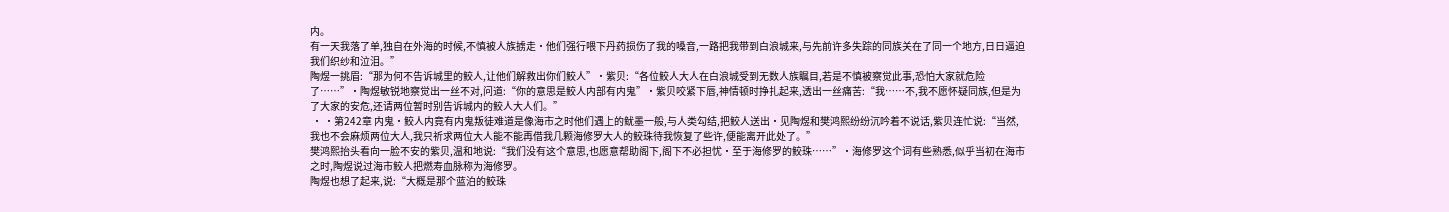内。
有一天我落了单,独自在外海的时候,不慎被人族掳走·他们强行喂下丹药损伤了我的嗓音,一路把我带到白浪城来,与先前许多失踪的同族关在了同一个地方,日日逼迫我们织纱和泣泪。”
陶煜一挑眉:“那为何不告诉城里的鲛人,让他们解救出你们鲛人”·紫贝:“各位鲛人大人在白浪城受到无数人族瞩目,若是不慎被察觉此事,恐怕大家就危险了……”·陶煜敏锐地察觉出一丝不对,问道:“你的意思是鲛人内部有内鬼”·紫贝咬紧下唇,神情顿时挣扎起来,透出一丝痛苦:“我……不,我不愿怀疑同族,但是为了大家的安危,还请两位暂时别告诉城内的鲛人大人们。”
 · ·第242章 内鬼·鲛人内竟有内鬼叛徒难道是像海市之时他们遇上的鱿墨一般,与人类勾结,把鲛人送出·见陶煜和樊鸿熙纷纷沉吟着不说话,紫贝连忙说:“当然,我也不会麻烦两位大人,我只祈求两位大人能不能再借我几颗海修罗大人的鲛珠待我恢复了些许,便能离开此处了。”
樊鸿熙抬头看向一脸不安的紫贝,温和地说:“我们没有这个意思,也愿意帮助阁下,阁下不必担忧·至于海修罗的鲛珠……”·海修罗这个词有些熟悉,似乎当初在海市之时,陶煜说过海市鲛人把燃寿血脉称为海修罗。
陶煜也想了起来,说:“大概是那个蓝泊的鲛珠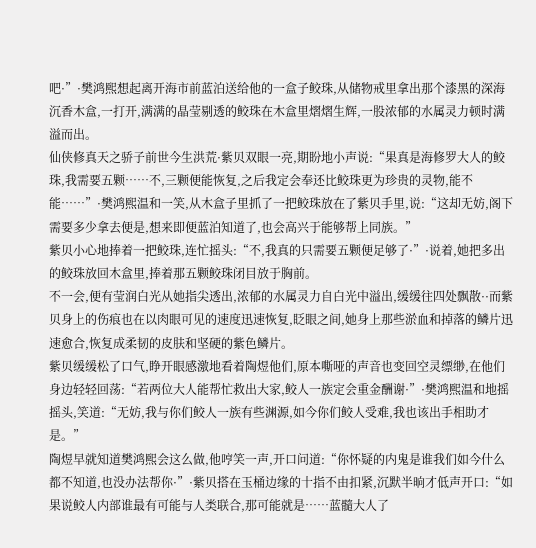吧·”·樊鸿熙想起离开海市前蓝泊送给他的一盒子鲛珠,从储物戒里拿出那个漆黑的深海沉香木盒,一打开,满满的晶莹剔透的鲛珠在木盒里熠熠生辉,一股浓郁的水属灵力顿时满溢而出。
仙侠修真天之骄子前世今生洪荒·紫贝双眼一亮,期盼地小声说:“果真是海修罗大人的鲛珠,我需要五颗……不,三颗便能恢复,之后我定会奉还比鲛珠更为珍贵的灵物,能不能……”·樊鸿熙温和一笑,从木盒子里抓了一把鲛珠放在了紫贝手里,说:“这却无妨,阁下需要多少拿去便是,想来即便蓝泊知道了,也会高兴于能够帮上同族。”
紫贝小心地捧着一把鲛珠,连忙摇头:“不,我真的只需要五颗便足够了·”·说着,她把多出的鲛珠放回木盒里,捧着那五颗鲛珠闭目放于胸前。
不一会,便有莹润白光从她指尖透出,浓郁的水属灵力自白光中溢出,缓缓往四处飘散··而紫贝身上的伤痕也在以肉眼可见的速度迅速恢复,眨眼之间,她身上那些淤血和掉落的鳞片迅速愈合,恢复成柔韧的皮肤和坚硬的紫色鳞片。
紫贝缓缓松了口气,睁开眼感激地看着陶煜他们,原本嘶哑的声音也变回空灵缥缈,在他们身边轻轻回荡:“若两位大人能帮忙救出大家,鲛人一族定会重金酬谢·”·樊鸿熙温和地摇摇头,笑道:“无妨,我与你们鲛人一族有些渊源,如今你们鲛人受难,我也该出手相助才是。”
陶煜早就知道樊鸿熙会这么做,他哼笑一声,开口问道:“你怀疑的内鬼是谁我们如今什么都不知道,也没办法帮你·”·紫贝搭在玉桶边缘的十指不由扣紧,沉默半晌才低声开口:“如果说鲛人内部谁最有可能与人类联合,那可能就是……蓝髓大人了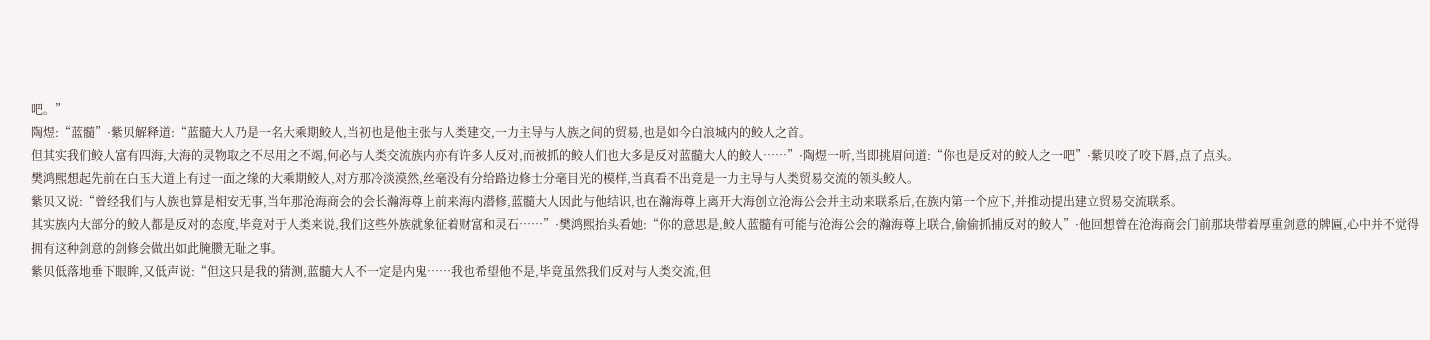吧。”
陶煜:“蓝髓”·紫贝解释道:“蓝髓大人乃是一名大乘期鲛人,当初也是他主张与人类建交,一力主导与人族之间的贸易,也是如今白浪城内的鲛人之首。
但其实我们鲛人富有四海,大海的灵物取之不尽用之不竭,何必与人类交流族内亦有许多人反对,而被抓的鲛人们也大多是反对蓝髓大人的鲛人……”·陶煜一听,当即挑眉问道:“你也是反对的鲛人之一吧”·紫贝咬了咬下唇,点了点头。
樊鸿熙想起先前在白玉大道上有过一面之缘的大乘期鲛人,对方那冷淡漠然,丝毫没有分给路边修士分毫目光的模样,当真看不出竟是一力主导与人类贸易交流的领头鲛人。
紫贝又说:“曾经我们与人族也算是相安无事,当年那沧海商会的会长瀚海尊上前来海内潜修,蓝髓大人因此与他结识,也在瀚海尊上离开大海创立沧海公会并主动来联系后,在族内第一个应下,并推动提出建立贸易交流联系。
其实族内大部分的鲛人都是反对的态度,毕竟对于人类来说,我们这些外族就象征着财富和灵石……”·樊鸿熙抬头看她:“你的意思是,鲛人蓝髓有可能与沧海公会的瀚海尊上联合,偷偷抓捕反对的鲛人”·他回想曾在沧海商会门前那块带着厚重剑意的牌匾,心中并不觉得拥有这种剑意的剑修会做出如此腌臜无耻之事。
紫贝低落地垂下眼眸,又低声说:“但这只是我的猜测,蓝髓大人不一定是内鬼……我也希望他不是,毕竟虽然我们反对与人类交流,但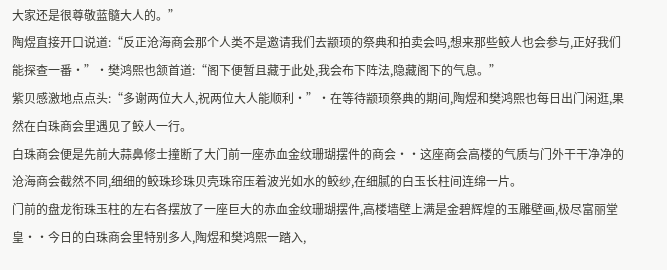大家还是很尊敬蓝髓大人的。”
陶煜直接开口说道:“反正沧海商会那个人类不是邀请我们去颛顼的祭典和拍卖会吗,想来那些鲛人也会参与,正好我们能探查一番·”·樊鸿熙也颔首道:“阁下便暂且藏于此处,我会布下阵法,隐藏阁下的气息。”
紫贝感激地点点头:“多谢两位大人,祝两位大人能顺利·”·在等待颛顼祭典的期间,陶煜和樊鸿熙也每日出门闲逛,果然在白珠商会里遇见了鲛人一行。
白珠商会便是先前大蒜鼻修士撞断了大门前一座赤血金纹珊瑚摆件的商会··这座商会高楼的气质与门外干干净净的沧海商会截然不同,细细的鲛珠珍珠贝壳珠帘压着波光如水的鲛纱,在细腻的白玉长柱间连绵一片。
门前的盘龙衔珠玉柱的左右各摆放了一座巨大的赤血金纹珊瑚摆件,高楼墙壁上满是金碧辉煌的玉雕壁画,极尽富丽堂皇··今日的白珠商会里特别多人,陶煜和樊鸿熙一踏入,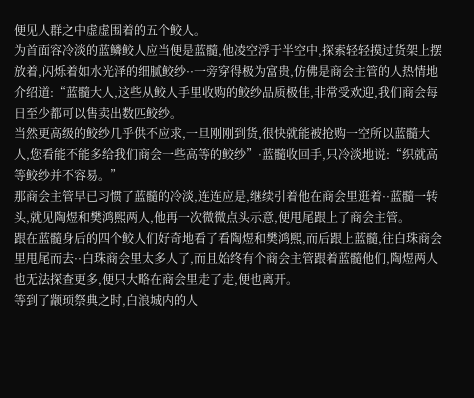便见人群之中虚虚围着的五个鲛人。
为首面容冷淡的蓝鳞鲛人应当便是蓝髓,他凌空浮于半空中,探索轻轻摸过货架上摆放着,闪烁着如水光泽的细腻鲛纱··一旁穿得极为富贵,仿佛是商会主管的人热情地介绍道:“蓝髓大人,这些从鲛人手里收购的鲛纱品质极佳,非常受欢迎,我们商会每日至少都可以售卖出数匹鲛纱。
当然更高级的鲛纱几乎供不应求,一旦刚刚到货,很快就能被抢购一空所以蓝髓大人,您看能不能多给我们商会一些高等的鲛纱”·蓝髓收回手,只冷淡地说:“织就高等鲛纱并不容易。”
那商会主管早已习惯了蓝髓的冷淡,连连应是,继续引着他在商会里逛着··蓝髓一转头,就见陶煜和樊鸿熙两人,他再一次微微点头示意,便甩尾跟上了商会主管。
跟在蓝髓身后的四个鲛人们好奇地看了看陶煜和樊鸿熙,而后跟上蓝髓,往白珠商会里甩尾而去··白珠商会里太多人了,而且始终有个商会主管跟着蓝髓他们,陶煜两人也无法探查更多,便只大略在商会里走了走,便也离开。
等到了颛顼祭典之时,白浪城内的人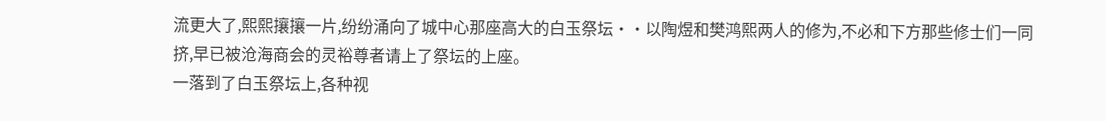流更大了,熙熙攘攘一片,纷纷涌向了城中心那座高大的白玉祭坛··以陶煜和樊鸿熙两人的修为,不必和下方那些修士们一同挤,早已被沧海商会的灵裕尊者请上了祭坛的上座。
一落到了白玉祭坛上,各种视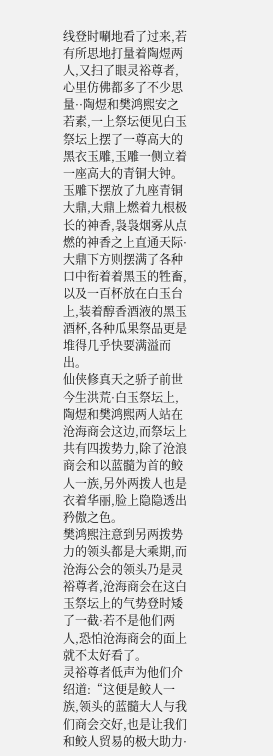线登时唰地看了过来,若有所思地打量着陶煜两人,又扫了眼灵裕尊者,心里仿佛都多了不少思量··陶煜和樊鸿熙安之若素,一上祭坛便见白玉祭坛上摆了一尊高大的黑衣玉雕,玉雕一侧立着一座高大的青铜大钟。
玉雕下摆放了九座青铜大鼎,大鼎上燃着九根极长的神香,袅袅烟雾从点燃的神香之上直通天际·大鼎下方则摆满了各种口中衔着着黑玉的牲畜,以及一百杯放在白玉台上,装着醇香酒液的黑玉酒杯,各种瓜果祭品更是堆得几乎快要满溢而出。
仙侠修真天之骄子前世今生洪荒·白玉祭坛上,陶煜和樊鸿熙两人站在沧海商会这边,而祭坛上共有四拨势力,除了沧浪商会和以蓝髓为首的鲛人一族,另外两拨人也是衣着华丽,脸上隐隐透出矜傲之色。
樊鸿熙注意到另两拨势力的领头都是大乘期,而沧海公会的领头乃是灵裕尊者,沧海商会在这白玉祭坛上的气势登时矮了一截·若不是他们两人,恐怕沧海商会的面上就不太好看了。
灵裕尊者低声为他们介绍道:“这便是鲛人一族,领头的蓝髓大人与我们商会交好,也是让我们和鲛人贸易的极大助力·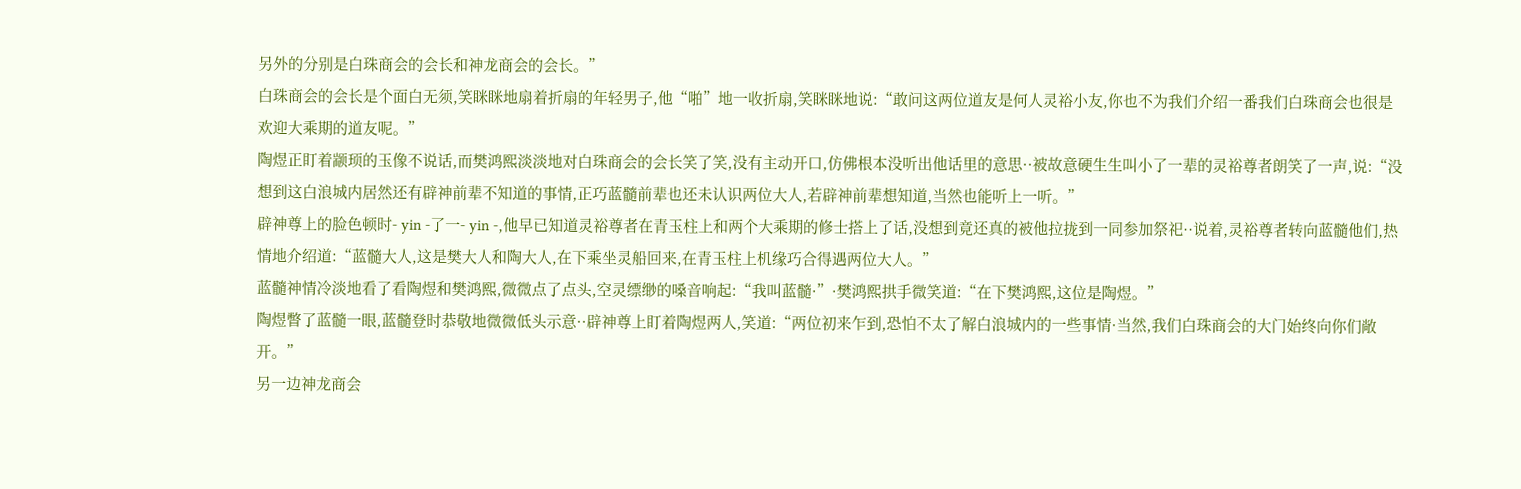另外的分别是白珠商会的会长和神龙商会的会长。”
白珠商会的会长是个面白无须,笑眯眯地扇着折扇的年轻男子,他“啪”地一收折扇,笑眯眯地说:“敢问这两位道友是何人灵裕小友,你也不为我们介绍一番我们白珠商会也很是欢迎大乘期的道友呢。”
陶煜正盯着颛顼的玉像不说话,而樊鸿熙淡淡地对白珠商会的会长笑了笑,没有主动开口,仿佛根本没听出他话里的意思··被故意硬生生叫小了一辈的灵裕尊者朗笑了一声,说:“没想到这白浪城内居然还有辟神前辈不知道的事情,正巧蓝髓前辈也还未认识两位大人,若辟神前辈想知道,当然也能听上一听。”
辟神尊上的脸色顿时- yin -了一- yin -,他早已知道灵裕尊者在青玉柱上和两个大乘期的修士搭上了话,没想到竟还真的被他拉拢到一同参加祭祀··说着,灵裕尊者转向蓝髓他们,热情地介绍道:“蓝髓大人,这是樊大人和陶大人,在下乘坐灵船回来,在青玉柱上机缘巧合得遇两位大人。”
蓝髓神情冷淡地看了看陶煜和樊鸿熙,微微点了点头,空灵缥缈的嗓音响起:“我叫蓝髓·”·樊鸿熙拱手微笑道:“在下樊鸿熙,这位是陶煜。”
陶煜瞥了蓝髓一眼,蓝髓登时恭敬地微微低头示意··辟神尊上盯着陶煜两人,笑道:“两位初来乍到,恐怕不太了解白浪城内的一些事情·当然,我们白珠商会的大门始终向你们敞开。”
另一边神龙商会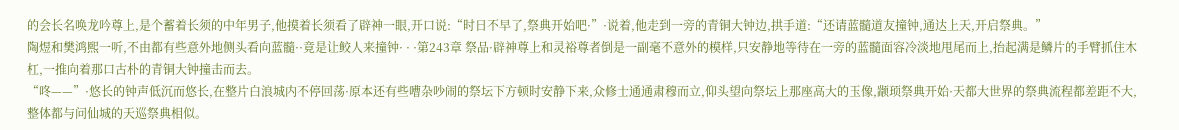的会长名唤龙吟尊上,是个蓄着长须的中年男子,他摸着长须看了辟神一眼,开口说:“时日不早了,祭典开始吧·”·说着,他走到一旁的青铜大钟边,拱手道:“还请蓝髓道友撞钟,通达上天,开启祭典。”
陶煜和樊鸿熙一听,不由都有些意外地侧头看向蓝髓··竟是让鲛人来撞钟· · ·第243章 祭品·辟神尊上和灵裕尊者倒是一副毫不意外的模样,只安静地等待在一旁的蓝髓面容冷淡地甩尾而上,抬起满是鳞片的手臂抓住木杠,一推向着那口古朴的青铜大钟撞击而去。
“咚——”·悠长的钟声低沉而悠长,在整片白浪城内不停回荡·原本还有些嘈杂吵闹的祭坛下方顿时安静下来,众修士通通肃穆而立,仰头望向祭坛上那座高大的玉像,颛顼祭典开始·天都大世界的祭典流程都差距不大,整体都与问仙城的天巡祭典相似。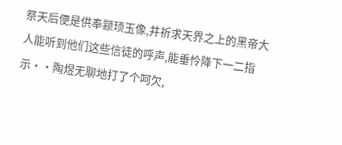祭天后便是供奉颛顼玉像,并祈求天界之上的黑帝大人能听到他们这些信徒的呼声,能垂怜降下一二指示··陶煜无聊地打了个呵欠,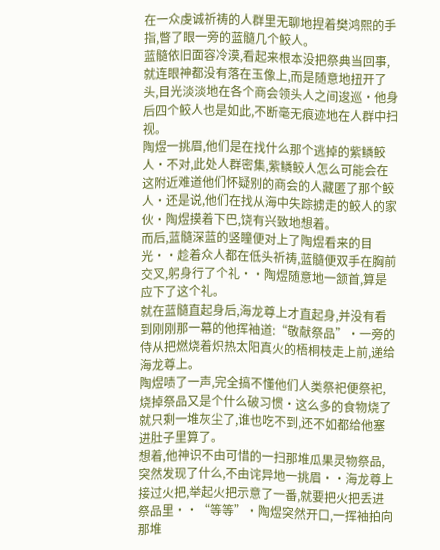在一众虔诚祈祷的人群里无聊地捏着樊鸿熙的手指,瞥了眼一旁的蓝髓几个鲛人。
蓝髓依旧面容冷漠,看起来根本没把祭典当回事,就连眼神都没有落在玉像上,而是随意地扭开了头,目光淡淡地在各个商会领头人之间逡巡·他身后四个鲛人也是如此,不断毫无痕迹地在人群中扫视。
陶煜一挑眉,他们是在找什么那个逃掉的紫鳞鲛人·不对,此处人群密集,紫鳞鲛人怎么可能会在这附近难道他们怀疑别的商会的人藏匿了那个鲛人·还是说,他们在找从海中失踪掳走的鲛人的家伙·陶煜摸着下巴,饶有兴致地想着。
而后,蓝髓深蓝的竖瞳便对上了陶煜看来的目光··趁着众人都在低头祈祷,蓝髓便双手在胸前交叉,躬身行了个礼··陶煜随意地一颔首,算是应下了这个礼。
就在蓝髓直起身后,海龙尊上才直起身,并没有看到刚刚那一幕的他挥袖道:“敬献祭品”·一旁的侍从把燃烧着炽热太阳真火的梧桐枝走上前,递给海龙尊上。
陶煜啧了一声,完全搞不懂他们人类祭祀便祭祀,烧掉祭品又是个什么破习惯·这么多的食物烧了就只剩一堆灰尘了,谁也吃不到,还不如都给他塞进肚子里算了。
想着,他神识不由可惜的一扫那堆瓜果灵物祭品,突然发现了什么,不由诧异地一挑眉··海龙尊上接过火把,举起火把示意了一番,就要把火把丢进祭品里··“等等”·陶煜突然开口,一挥袖拍向那堆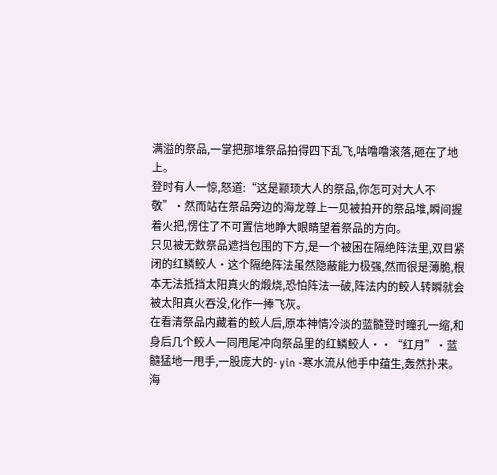满溢的祭品,一掌把那堆祭品拍得四下乱飞,咕噜噜滚落,砸在了地上。
登时有人一惊,怒道:“这是颛顼大人的祭品,你怎可对大人不敬”·然而站在祭品旁边的海龙尊上一见被拍开的祭品堆,瞬间握着火把,愣住了不可置信地睁大眼睛望着祭品的方向。
只见被无数祭品遮挡包围的下方,是一个被困在隔绝阵法里,双目紧闭的红鳞鲛人·这个隔绝阵法虽然隐蔽能力极强,然而很是薄脆,根本无法抵挡太阳真火的煅烧,恐怕阵法一破,阵法内的鲛人转瞬就会被太阳真火吞没,化作一捧飞灰。
在看清祭品内藏着的鲛人后,原本神情冷淡的蓝髓登时瞳孔一缩,和身后几个鲛人一同甩尾冲向祭品里的红鳞鲛人··“红月”·蓝髓猛地一甩手,一股庞大的- yin -寒水流从他手中蕴生,轰然扑来。
海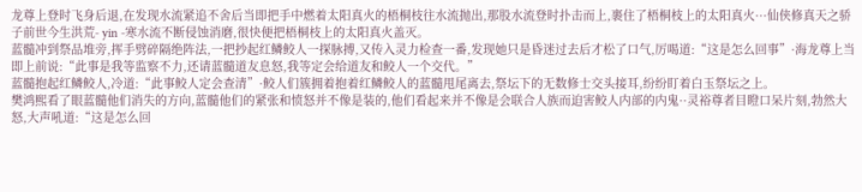龙尊上登时飞身后退,在发现水流紧追不舍后当即把手中燃着太阳真火的梧桐枝往水流抛出,那股水流登时扑击而上,裹住了梧桐枝上的太阳真火···仙侠修真天之骄子前世今生洪荒- yin -寒水流不断侵蚀消磨,很快便把梧桐枝上的太阳真火盖灭。
蓝髓冲到祭品堆旁,挥手劈碎隔绝阵法,一把抄起红鳞鲛人一探脉搏,又传入灵力检查一番,发现她只是昏迷过去后才松了口气,厉喝道:“这是怎么回事”·海龙尊上当即上前说:“此事是我等监察不力,还请蓝髓道友息怒,我等定会给道友和鲛人一个交代。”
蓝髓抱起红鳞鲛人,冷道:“此事鲛人定会查清”·鲛人们簇拥着抱着红鳞鲛人的蓝髓甩尾离去,祭坛下的无数修士交头接耳,纷纷盯着白玉祭坛之上。
樊鸿熙看了眼蓝髓他们消失的方向,蓝髓他们的紧张和愤怒并不像是装的,他们看起来并不像是会联合人族而迫害鲛人内部的内鬼··灵裕尊者目瞪口呆片刻,勃然大怒,大声吼道:“这是怎么回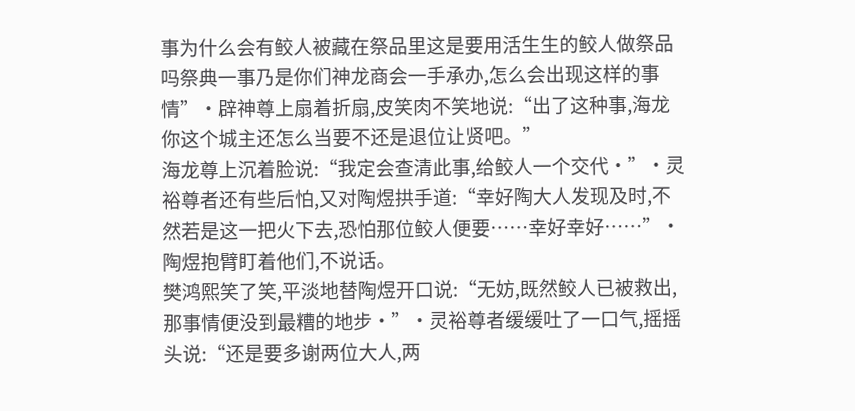事为什么会有鲛人被藏在祭品里这是要用活生生的鲛人做祭品吗祭典一事乃是你们神龙商会一手承办,怎么会出现这样的事情”·辟神尊上扇着折扇,皮笑肉不笑地说:“出了这种事,海龙你这个城主还怎么当要不还是退位让贤吧。”
海龙尊上沉着脸说:“我定会查清此事,给鲛人一个交代·”·灵裕尊者还有些后怕,又对陶煜拱手道:“幸好陶大人发现及时,不然若是这一把火下去,恐怕那位鲛人便要……幸好幸好……”·陶煜抱臂盯着他们,不说话。
樊鸿熙笑了笑,平淡地替陶煜开口说:“无妨,既然鲛人已被救出,那事情便没到最糟的地步·”·灵裕尊者缓缓吐了一口气,摇摇头说:“还是要多谢两位大人,两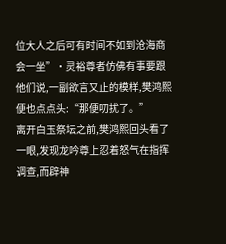位大人之后可有时间不如到沧海商会一坐”·灵裕尊者仿佛有事要跟他们说,一副欲言又止的模样,樊鸿熙便也点点头:“那便叨扰了。”
离开白玉祭坛之前,樊鸿熙回头看了一眼,发现龙吟尊上忍着怒气在指挥调查,而辟神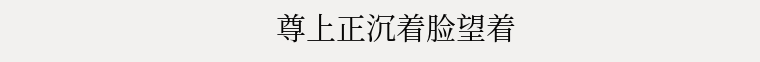尊上正沉着脸望着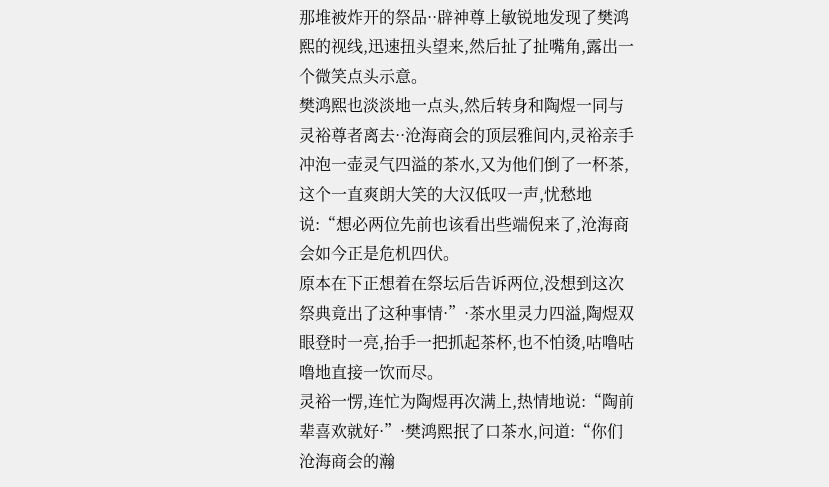那堆被炸开的祭品··辟神尊上敏锐地发现了樊鸿熙的视线,迅速扭头望来,然后扯了扯嘴角,露出一个微笑点头示意。
樊鸿熙也淡淡地一点头,然后转身和陶煜一同与灵裕尊者离去··沧海商会的顶层雅间内,灵裕亲手冲泡一壶灵气四溢的茶水,又为他们倒了一杯茶,这个一直爽朗大笑的大汉低叹一声,忧愁地说:“想必两位先前也该看出些端倪来了,沧海商会如今正是危机四伏。
原本在下正想着在祭坛后告诉两位,没想到这次祭典竟出了这种事情·”·茶水里灵力四溢,陶煜双眼登时一亮,抬手一把抓起茶杯,也不怕烫,咕噜咕噜地直接一饮而尽。
灵裕一愣,连忙为陶煜再次满上,热情地说:“陶前辈喜欢就好·”·樊鸿熙抿了口茶水,问道:“你们沧海商会的瀚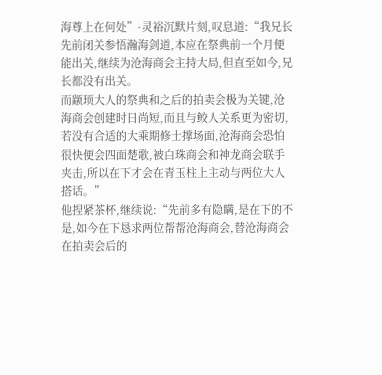海尊上在何处”·灵裕沉默片刻,叹息道:“我兄长先前闭关参悟瀚海剑道,本应在祭典前一个月便能出关,继续为沧海商会主持大局,但直至如今,兄长都没有出关。
而颛顼大人的祭典和之后的拍卖会极为关键,沧海商会创建时日尚短,而且与鲛人关系更为密切,若没有合适的大乘期修士撑场面,沧海商会恐怕很快便会四面楚歌,被白珠商会和神龙商会联手夹击,所以在下才会在青玉柱上主动与两位大人搭话。”
他捏紧茶杯,继续说:“先前多有隐瞒,是在下的不是,如今在下恳求两位帮帮沧海商会,替沧海商会在拍卖会后的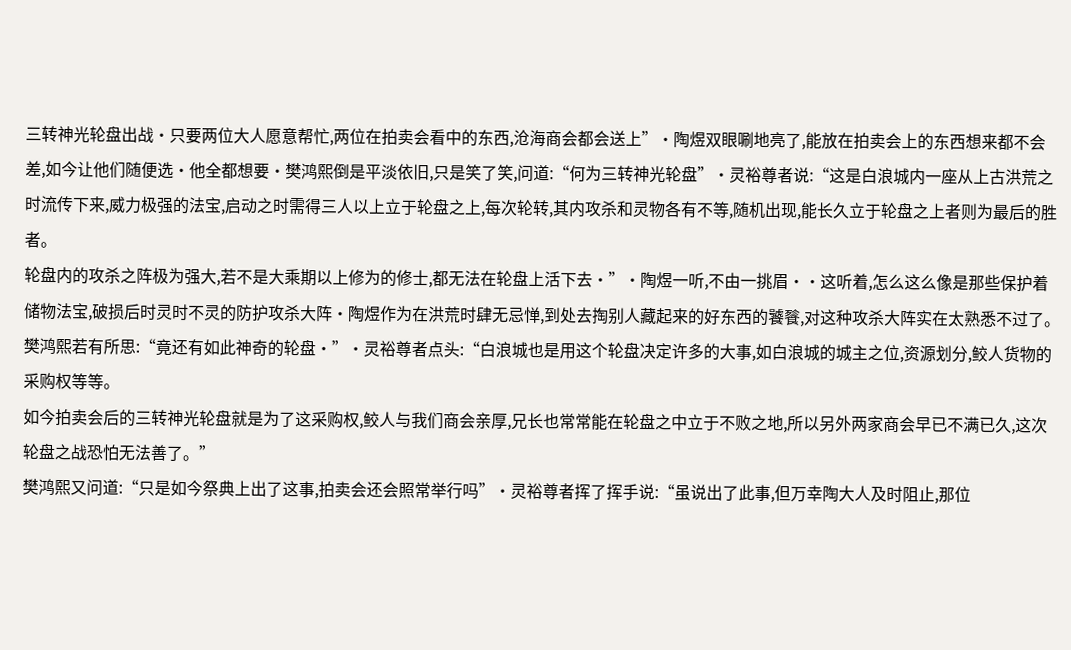三转神光轮盘出战·只要两位大人愿意帮忙,两位在拍卖会看中的东西,沧海商会都会送上”·陶煜双眼唰地亮了,能放在拍卖会上的东西想来都不会差,如今让他们随便选·他全都想要·樊鸿熙倒是平淡依旧,只是笑了笑,问道:“何为三转神光轮盘”·灵裕尊者说:“这是白浪城内一座从上古洪荒之时流传下来,威力极强的法宝,启动之时需得三人以上立于轮盘之上,每次轮转,其内攻杀和灵物各有不等,随机出现,能长久立于轮盘之上者则为最后的胜者。
轮盘内的攻杀之阵极为强大,若不是大乘期以上修为的修士,都无法在轮盘上活下去·”·陶煜一听,不由一挑眉··这听着,怎么这么像是那些保护着储物法宝,破损后时灵时不灵的防护攻杀大阵·陶煜作为在洪荒时肆无忌惮,到处去掏别人藏起来的好东西的饕餮,对这种攻杀大阵实在太熟悉不过了。
樊鸿熙若有所思:“竟还有如此神奇的轮盘·”·灵裕尊者点头:“白浪城也是用这个轮盘决定许多的大事,如白浪城的城主之位,资源划分,鲛人货物的采购权等等。
如今拍卖会后的三转神光轮盘就是为了这采购权,鲛人与我们商会亲厚,兄长也常常能在轮盘之中立于不败之地,所以另外两家商会早已不满已久,这次轮盘之战恐怕无法善了。”
樊鸿熙又问道:“只是如今祭典上出了这事,拍卖会还会照常举行吗”·灵裕尊者挥了挥手说:“虽说出了此事,但万幸陶大人及时阻止,那位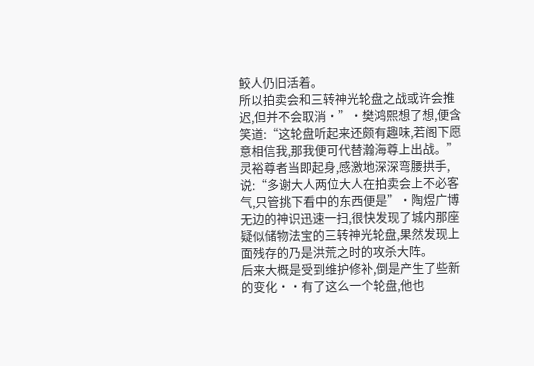鲛人仍旧活着。
所以拍卖会和三转神光轮盘之战或许会推迟,但并不会取消·”·樊鸿熙想了想,便含笑道:“这轮盘听起来还颇有趣味,若阁下愿意相信我,那我便可代替瀚海尊上出战。”
灵裕尊者当即起身,感激地深深弯腰拱手,说:“多谢大人两位大人在拍卖会上不必客气,只管挑下看中的东西便是”·陶煜广博无边的神识迅速一扫,很快发现了城内那座疑似储物法宝的三转神光轮盘,果然发现上面残存的乃是洪荒之时的攻杀大阵。
后来大概是受到维护修补,倒是产生了些新的变化··有了这么一个轮盘,他也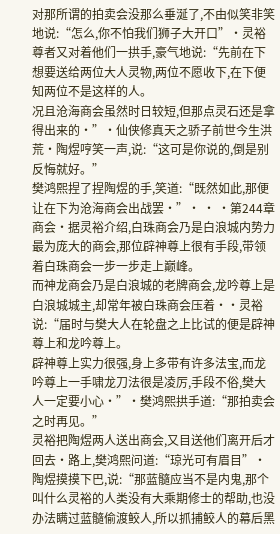对那所谓的拍卖会没那么垂涎了,不由似笑非笑地说:“怎么,你不怕我们狮子大开口”·灵裕尊者又对着他们一拱手,豪气地说:“先前在下想要送给两位大人灵物,两位不愿收下,在下便知两位不是这样的人。
况且沧海商会虽然时日较短,但那点灵石还是拿得出来的·”·仙侠修真天之骄子前世今生洪荒·陶煜哼笑一声,说:“这可是你说的,倒是别反悔就好。”
樊鸿熙捏了捏陶煜的手,笑道:“既然如此,那便让在下为沧海商会出战罢·”· · ·第244章 商会·据灵裕介绍,白珠商会乃是白浪城内势力最为庞大的商会,那位辟神尊上很有手段,带领着白珠商会一步一步走上巅峰。
而神龙商会乃是白浪城的老牌商会,龙吟尊上是白浪城城主,却常年被白珠商会压着··灵裕说:“届时与樊大人在轮盘之上比试的便是辟神尊上和龙吟尊上。
辟神尊上实力很强,身上多带有许多法宝,而龙吟尊上一手啸龙刀法很是凌厉,手段不俗,樊大人一定要小心·”·樊鸿熙拱手道:“那拍卖会之时再见。”
灵裕把陶煜两人送出商会,又目送他们离开后才回去·路上,樊鸿熙问道:“琼光可有眉目”·陶煜摸摸下巴,说:“那蓝髓应当不是内鬼,那个叫什么灵裕的人类没有大乘期修士的帮助,也没办法瞒过蓝髓偷渡鲛人,所以抓捕鲛人的幕后黑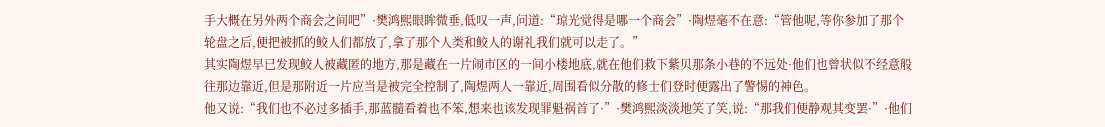手大概在另外两个商会之间吧”·樊鸿熙眼眸微垂,低叹一声,问道:“琼光觉得是哪一个商会”·陶煜毫不在意:“管他呢,等你参加了那个轮盘之后,便把被抓的鲛人们都放了,拿了那个人类和鲛人的谢礼我们就可以走了。”
其实陶煜早已发现鲛人被藏匿的地方,那是藏在一片闹市区的一间小楼地底,就在他们救下紫贝那条小巷的不远处·他们也曾状似不经意般往那边靠近,但是那附近一片应当是被完全控制了,陶煜两人一靠近,周围看似分散的修士们登时便露出了警惕的神色。
他又说:“我们也不必过多插手,那蓝髓看着也不笨,想来也该发现罪魁祸首了·”·樊鸿熙淡淡地笑了笑,说:“那我们便静观其变罢·”·他们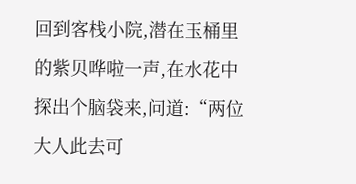回到客栈小院,潜在玉桶里的紫贝哗啦一声,在水花中探出个脑袋来,问道:“两位大人此去可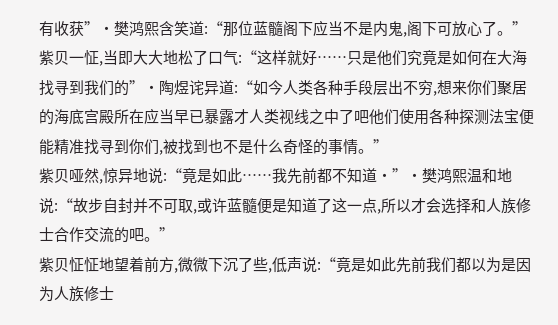有收获”·樊鸿熙含笑道:“那位蓝髓阁下应当不是内鬼,阁下可放心了。”
紫贝一怔,当即大大地松了口气:“这样就好……只是他们究竟是如何在大海找寻到我们的”·陶煜诧异道:“如今人类各种手段层出不穷,想来你们聚居的海底宫殿所在应当早已暴露才人类视线之中了吧他们使用各种探测法宝便能精准找寻到你们,被找到也不是什么奇怪的事情。”
紫贝哑然,惊异地说:“竟是如此……我先前都不知道·”·樊鸿熙温和地说:“故步自封并不可取,或许蓝髓便是知道了这一点,所以才会选择和人族修士合作交流的吧。”
紫贝怔怔地望着前方,微微下沉了些,低声说:“竟是如此先前我们都以为是因为人族修士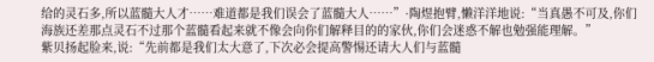给的灵石多,所以蓝髓大人才……难道都是我们误会了蓝髓大人……”·陶煜抱臂,懒洋洋地说:“当真愚不可及,你们海族还差那点灵石不过那个蓝髓看起来就不像会向你们解释目的的家伙,你们会迷惑不解也勉强能理解。”
紫贝扬起脸来,说:“先前都是我们太大意了,下次必会提高警惕还请大人们与蓝髓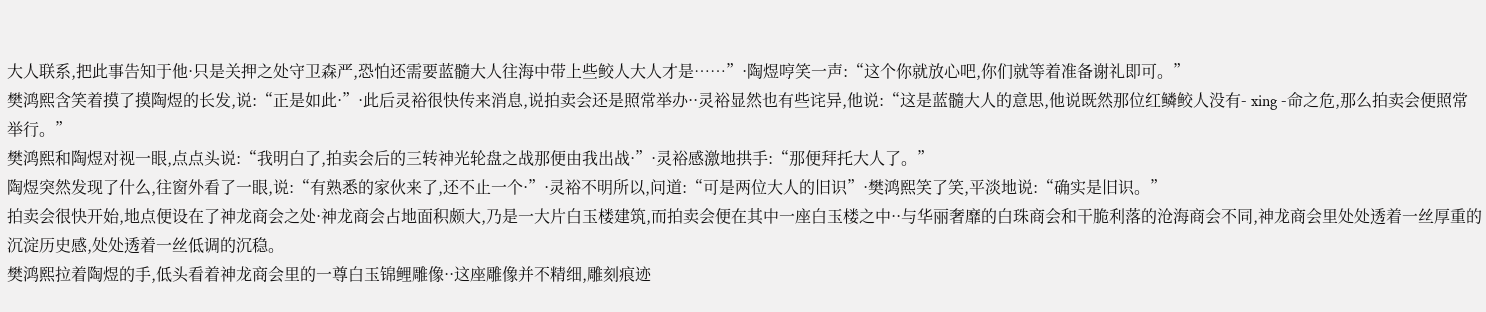大人联系,把此事告知于他·只是关押之处守卫森严,恐怕还需要蓝髓大人往海中带上些鲛人大人才是……”·陶煜哼笑一声:“这个你就放心吧,你们就等着准备谢礼即可。”
樊鸿熙含笑着摸了摸陶煜的长发,说:“正是如此·”·此后灵裕很快传来消息,说拍卖会还是照常举办··灵裕显然也有些诧异,他说:“这是蓝髓大人的意思,他说既然那位红鳞鲛人没有- xing -命之危,那么拍卖会便照常举行。”
樊鸿熙和陶煜对视一眼,点点头说:“我明白了,拍卖会后的三转神光轮盘之战那便由我出战·”·灵裕感激地拱手:“那便拜托大人了。”
陶煜突然发现了什么,往窗外看了一眼,说:“有熟悉的家伙来了,还不止一个·”·灵裕不明所以,问道:“可是两位大人的旧识”·樊鸿熙笑了笑,平淡地说:“确实是旧识。”
拍卖会很快开始,地点便设在了神龙商会之处·神龙商会占地面积颇大,乃是一大片白玉楼建筑,而拍卖会便在其中一座白玉楼之中··与华丽奢靡的白珠商会和干脆利落的沧海商会不同,神龙商会里处处透着一丝厚重的沉淀历史感,处处透着一丝低调的沉稳。
樊鸿熙拉着陶煜的手,低头看着神龙商会里的一尊白玉锦鲤雕像··这座雕像并不精细,雕刻痕迹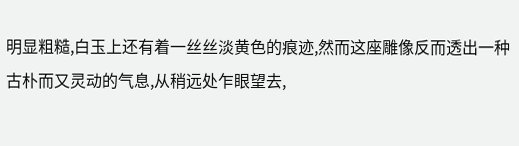明显粗糙,白玉上还有着一丝丝淡黄色的痕迹,然而这座雕像反而透出一种古朴而又灵动的气息,从稍远处乍眼望去,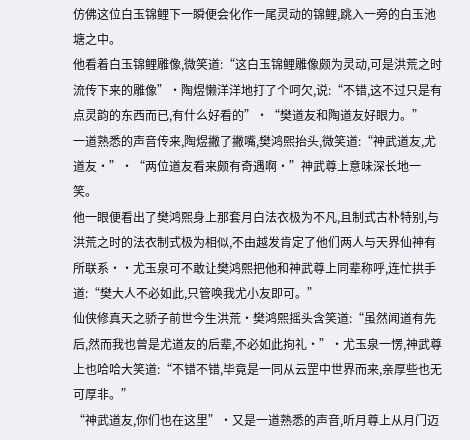仿佛这位白玉锦鲤下一瞬便会化作一尾灵动的锦鲤,跳入一旁的白玉池塘之中。
他看着白玉锦鲤雕像,微笑道:“这白玉锦鲤雕像颇为灵动,可是洪荒之时流传下来的雕像”·陶煜懒洋洋地打了个呵欠,说:“不错,这不过只是有点灵韵的东西而已,有什么好看的”·“樊道友和陶道友好眼力。”
一道熟悉的声音传来,陶煜撇了撇嘴,樊鸿熙抬头,微笑道:“神武道友,尤道友·”·“两位道友看来颇有奇遇啊·”神武尊上意味深长地一笑。
他一眼便看出了樊鸿熙身上那套月白法衣极为不凡,且制式古朴特别,与洪荒之时的法衣制式极为相似,不由越发肯定了他们两人与天界仙神有所联系··尤玉泉可不敢让樊鸿熙把他和神武尊上同辈称呼,连忙拱手道:“樊大人不必如此,只管唤我尤小友即可。”
仙侠修真天之骄子前世今生洪荒·樊鸿熙摇头含笑道:“虽然闻道有先后,然而我也曾是尤道友的后辈,不必如此拘礼·”·尤玉泉一愣,神武尊上也哈哈大笑道:“不错不错,毕竟是一同从云罡中世界而来,亲厚些也无可厚非。”
“神武道友,你们也在这里”·又是一道熟悉的声音,听月尊上从月门迈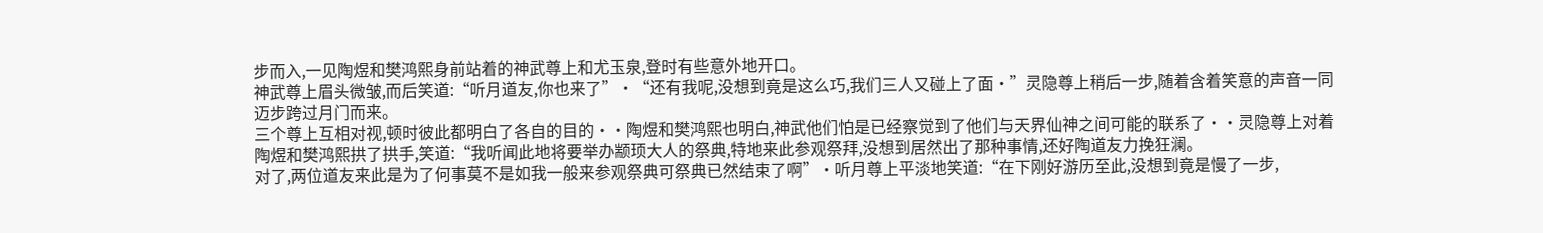步而入,一见陶煜和樊鸿熙身前站着的神武尊上和尤玉泉,登时有些意外地开口。
神武尊上眉头微皱,而后笑道:“听月道友,你也来了”·“还有我呢,没想到竟是这么巧,我们三人又碰上了面·”灵隐尊上稍后一步,随着含着笑意的声音一同迈步跨过月门而来。
三个尊上互相对视,顿时彼此都明白了各自的目的··陶煜和樊鸿熙也明白,神武他们怕是已经察觉到了他们与天界仙神之间可能的联系了··灵隐尊上对着陶煜和樊鸿熙拱了拱手,笑道:“我听闻此地将要举办颛顼大人的祭典,特地来此参观祭拜,没想到居然出了那种事情,还好陶道友力挽狂澜。
对了,两位道友来此是为了何事莫不是如我一般来参观祭典可祭典已然结束了啊”·听月尊上平淡地笑道:“在下刚好游历至此,没想到竟是慢了一步,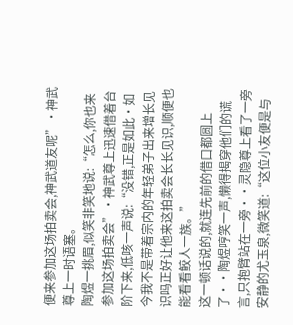便来参加这场拍卖会,神武道友呢”·神武尊上一时语塞。
陶煜一挑眉,似笑非笑地说:“怎么,你也来参加这场拍卖会”·神武尊上迅速借着台阶下来,低咳一声说:“没错,正是如此·如今我不是带着宗内的年轻弟子出来增长见识吗正好让他来这拍卖会长长见识,顺便也能看看鲛人一族。”
这一顿话说的,就连先前的借口都圆上了··陶煜哼笑一声,懒得揭穿他们的谎言,只抱臂站在一旁··灵隐尊上看了一旁安静的尤玉泉,微笑道:“这位小友便是与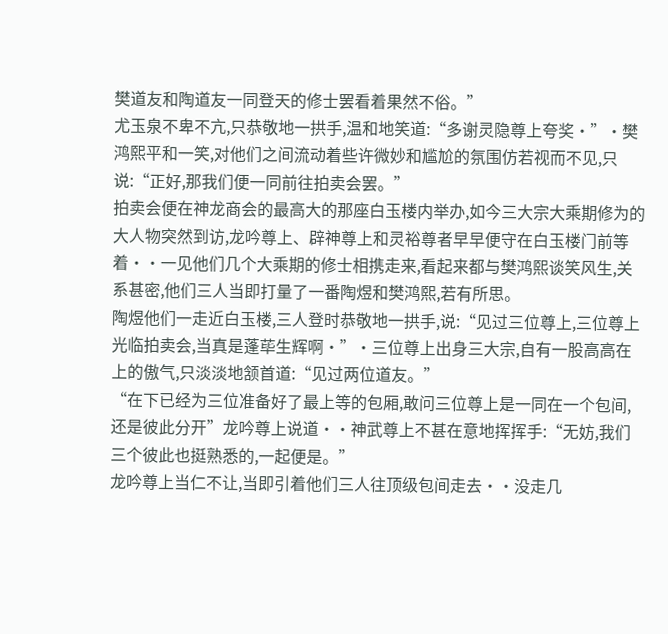樊道友和陶道友一同登天的修士罢看着果然不俗。”
尤玉泉不卑不亢,只恭敬地一拱手,温和地笑道:“多谢灵隐尊上夸奖·”·樊鸿熙平和一笑,对他们之间流动着些许微妙和尴尬的氛围仿若视而不见,只说:“正好,那我们便一同前往拍卖会罢。”
拍卖会便在神龙商会的最高大的那座白玉楼内举办,如今三大宗大乘期修为的大人物突然到访,龙吟尊上、辟神尊上和灵裕尊者早早便守在白玉楼门前等着··一见他们几个大乘期的修士相携走来,看起来都与樊鸿熙谈笑风生,关系甚密,他们三人当即打量了一番陶煜和樊鸿熙,若有所思。
陶煜他们一走近白玉楼,三人登时恭敬地一拱手,说:“见过三位尊上,三位尊上光临拍卖会,当真是蓬荜生辉啊·”·三位尊上出身三大宗,自有一股高高在上的傲气,只淡淡地颔首道:“见过两位道友。”
“在下已经为三位准备好了最上等的包厢,敢问三位尊上是一同在一个包间,还是彼此分开”龙吟尊上说道··神武尊上不甚在意地挥挥手:“无妨,我们三个彼此也挺熟悉的,一起便是。”
龙吟尊上当仁不让,当即引着他们三人往顶级包间走去··没走几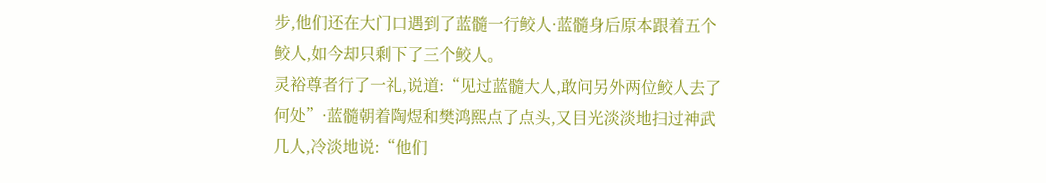步,他们还在大门口遇到了蓝髓一行鲛人·蓝髓身后原本跟着五个鲛人,如今却只剩下了三个鲛人。
灵裕尊者行了一礼,说道:“见过蓝髓大人,敢问另外两位鲛人去了何处”·蓝髓朝着陶煜和樊鸿熙点了点头,又目光淡淡地扫过神武几人,冷淡地说:“他们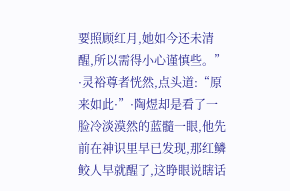要照顾红月,她如今还未清醒,所以需得小心谨慎些。”
·灵裕尊者恍然,点头道:“原来如此·”·陶煜却是看了一脸冷淡漠然的蓝髓一眼,他先前在神识里早已发现,那红鳞鲛人早就醒了,这睁眼说瞎话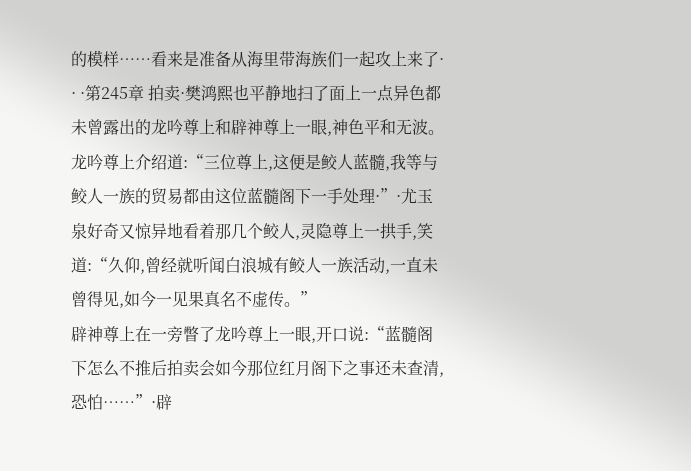的模样……看来是准备从海里带海族们一起攻上来了· · ·第245章 拍卖·樊鸿熙也平静地扫了面上一点异色都未曾露出的龙吟尊上和辟神尊上一眼,神色平和无波。
龙吟尊上介绍道:“三位尊上,这便是鲛人蓝髓,我等与鲛人一族的贸易都由这位蓝髓阁下一手处理·”·尤玉泉好奇又惊异地看着那几个鲛人,灵隐尊上一拱手,笑道:“久仰,曾经就听闻白浪城有鲛人一族活动,一直未曾得见,如今一见果真名不虚传。”
辟神尊上在一旁瞥了龙吟尊上一眼,开口说:“蓝髓阁下怎么不推后拍卖会如今那位红月阁下之事还未查清,恐怕……”·辟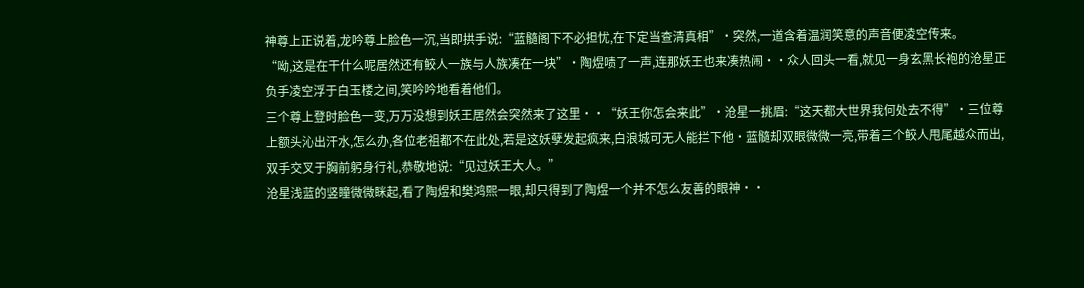神尊上正说着,龙吟尊上脸色一沉,当即拱手说:“蓝髓阁下不必担忧,在下定当查清真相”·突然,一道含着温润笑意的声音便凌空传来。
“呦,这是在干什么呢居然还有鲛人一族与人族凑在一块”·陶煜啧了一声,连那妖王也来凑热闹··众人回头一看,就见一身玄黑长袍的沧星正负手凌空浮于白玉楼之间,笑吟吟地看着他们。
三个尊上登时脸色一变,万万没想到妖王居然会突然来了这里··“妖王你怎会来此”·沧星一挑眉:“这天都大世界我何处去不得”·三位尊上额头沁出汗水,怎么办,各位老祖都不在此处,若是这妖孽发起疯来,白浪城可无人能拦下他·蓝髓却双眼微微一亮,带着三个鲛人甩尾越众而出,双手交叉于胸前躬身行礼,恭敬地说:“见过妖王大人。”
沧星浅蓝的竖瞳微微眯起,看了陶煜和樊鸿熙一眼,却只得到了陶煜一个并不怎么友善的眼神··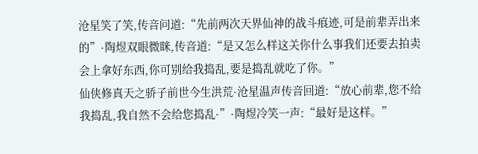沧星笑了笑,传音问道:“先前两次天界仙神的战斗痕迹,可是前辈弄出来的”·陶煜双眼微眯,传音道:“是又怎么样这关你什么事我们还要去拍卖会上拿好东西,你可别给我捣乱,要是捣乱就吃了你。”
仙侠修真天之骄子前世今生洪荒·沧星温声传音回道:“放心前辈,您不给我捣乱,我自然不会给您捣乱·”·陶煜冷笑一声:“最好是这样。”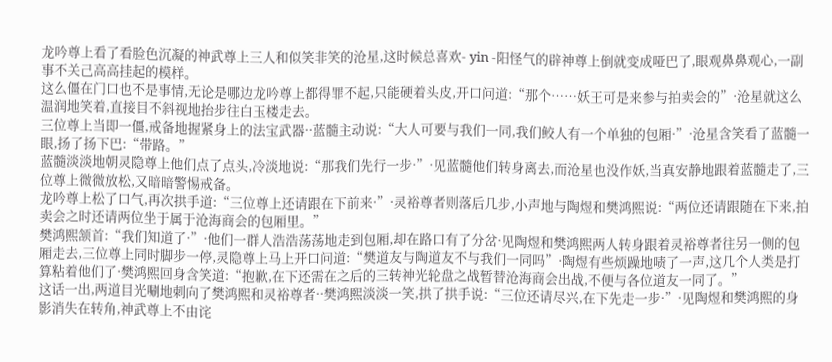龙吟尊上看了看脸色沉凝的神武尊上三人和似笑非笑的沧星,这时候总喜欢- yin -阳怪气的辟神尊上倒就变成哑巴了,眼观鼻鼻观心,一副事不关己高高挂起的模样。
这么僵在门口也不是事情,无论是哪边龙吟尊上都得罪不起,只能硬着头皮,开口问道:“那个……妖王可是来参与拍卖会的”·沧星就这么温润地笑着,直接目不斜视地抬步往白玉楼走去。
三位尊上当即一僵,戒备地握紧身上的法宝武器··蓝髓主动说:“大人可要与我们一同,我们鲛人有一个单独的包厢·”·沧星含笑看了蓝髓一眼,扬了扬下巴:“带路。”
蓝髓淡淡地朝灵隐尊上他们点了点头,冷淡地说:“那我们先行一步·”·见蓝髓他们转身离去,而沧星也没作妖,当真安静地跟着蓝髓走了,三位尊上微微放松,又暗暗警惕戒备。
龙吟尊上松了口气,再次拱手道:“三位尊上还请跟在下前来·”·灵裕尊者则落后几步,小声地与陶煜和樊鸿熙说:“两位还请跟随在下来,拍卖会之时还请两位坐于属于沧海商会的包厢里。”
樊鸿熙颔首:“我们知道了·”·他们一群人浩浩荡荡地走到包厢,却在路口有了分岔·见陶煜和樊鸿熙两人转身跟着灵裕尊者往另一侧的包厢走去,三位尊上同时脚步一停,灵隐尊上马上开口问道:“樊道友与陶道友不与我们一同吗”·陶煜有些烦躁地啧了一声,这几个人类是打算粘着他们了·樊鸿熙回身含笑道:“抱歉,在下还需在之后的三转神光轮盘之战暂替沧海商会出战,不便与各位道友一同了。”
这话一出,两道目光唰地刺向了樊鸿熙和灵裕尊者··樊鸿熙淡淡一笑,拱了拱手说:“三位还请尽兴,在下先走一步·”·见陶煜和樊鸿熙的身影消失在转角,神武尊上不由诧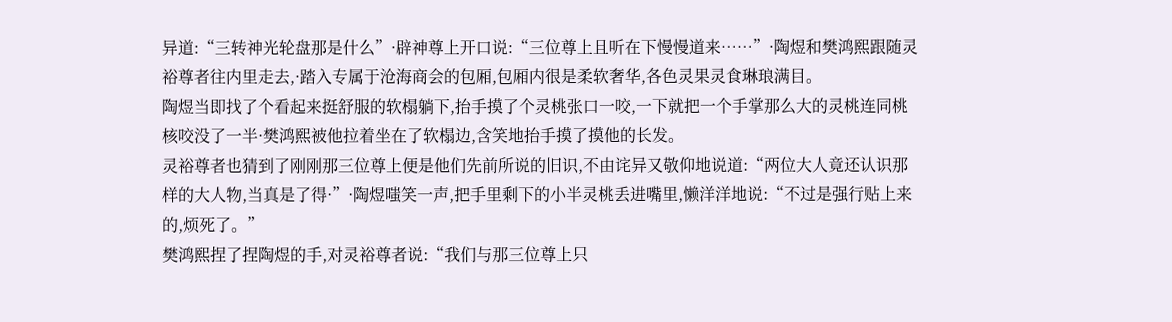异道:“三转神光轮盘那是什么”·辟神尊上开口说:“三位尊上且听在下慢慢道来……”·陶煜和樊鸿熙跟随灵裕尊者往内里走去,·踏入专属于沧海商会的包厢,包厢内很是柔软奢华,各色灵果灵食琳琅满目。
陶煜当即找了个看起来挺舒服的软榻躺下,抬手摸了个灵桃张口一咬,一下就把一个手掌那么大的灵桃连同桃核咬没了一半·樊鸿熙被他拉着坐在了软榻边,含笑地抬手摸了摸他的长发。
灵裕尊者也猜到了刚刚那三位尊上便是他们先前所说的旧识,不由诧异又敬仰地说道:“两位大人竟还认识那样的大人物,当真是了得·”·陶煜嗤笑一声,把手里剩下的小半灵桃丢进嘴里,懒洋洋地说:“不过是强行贴上来的,烦死了。”
樊鸿熙捏了捏陶煜的手,对灵裕尊者说:“我们与那三位尊上只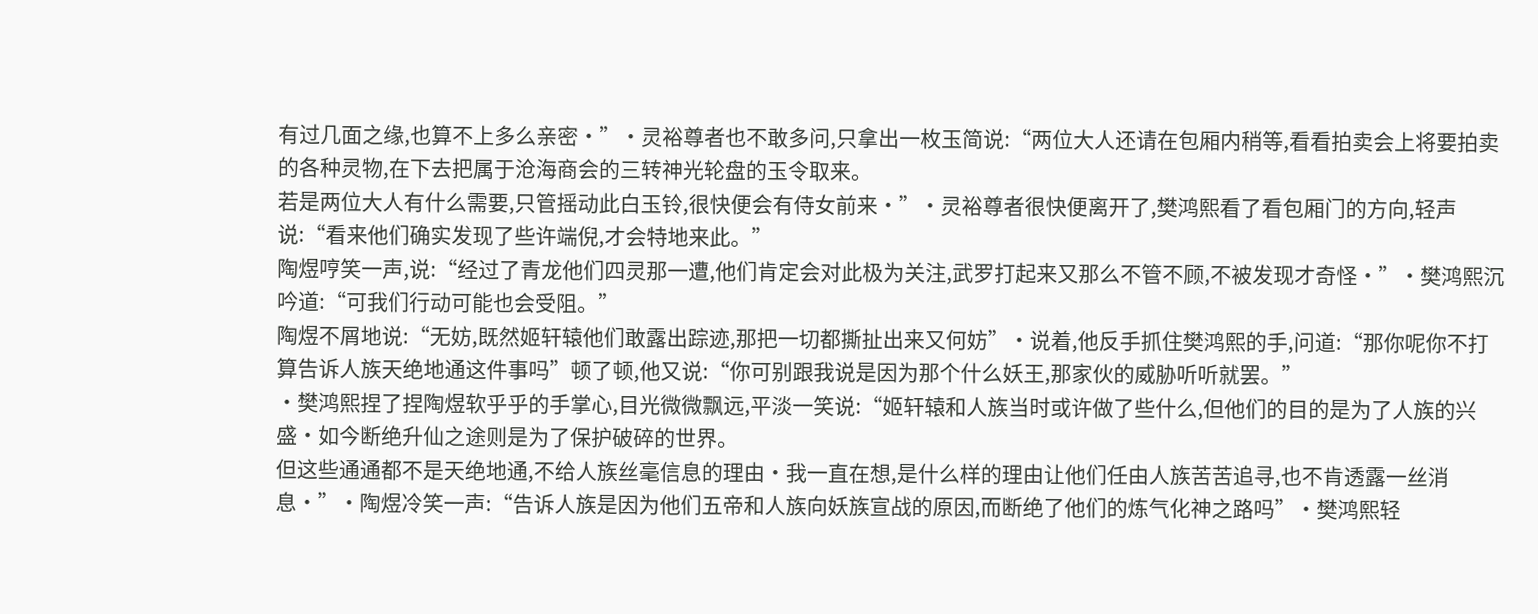有过几面之缘,也算不上多么亲密·”·灵裕尊者也不敢多问,只拿出一枚玉简说:“两位大人还请在包厢内稍等,看看拍卖会上将要拍卖的各种灵物,在下去把属于沧海商会的三转神光轮盘的玉令取来。
若是两位大人有什么需要,只管摇动此白玉铃,很快便会有侍女前来·”·灵裕尊者很快便离开了,樊鸿熙看了看包厢门的方向,轻声说:“看来他们确实发现了些许端倪,才会特地来此。”
陶煜哼笑一声,说:“经过了青龙他们四灵那一遭,他们肯定会对此极为关注,武罗打起来又那么不管不顾,不被发现才奇怪·”·樊鸿熙沉吟道:“可我们行动可能也会受阻。”
陶煜不屑地说:“无妨,既然姬轩辕他们敢露出踪迹,那把一切都撕扯出来又何妨”·说着,他反手抓住樊鸿熙的手,问道:“那你呢你不打算告诉人族天绝地通这件事吗”顿了顿,他又说:“你可别跟我说是因为那个什么妖王,那家伙的威胁听听就罢。”
·樊鸿熙捏了捏陶煜软乎乎的手掌心,目光微微飘远,平淡一笑说:“姬轩辕和人族当时或许做了些什么,但他们的目的是为了人族的兴盛·如今断绝升仙之途则是为了保护破碎的世界。
但这些通通都不是天绝地通,不给人族丝毫信息的理由·我一直在想,是什么样的理由让他们任由人族苦苦追寻,也不肯透露一丝消息·”·陶煜冷笑一声:“告诉人族是因为他们五帝和人族向妖族宣战的原因,而断绝了他们的炼气化神之路吗”·樊鸿熙轻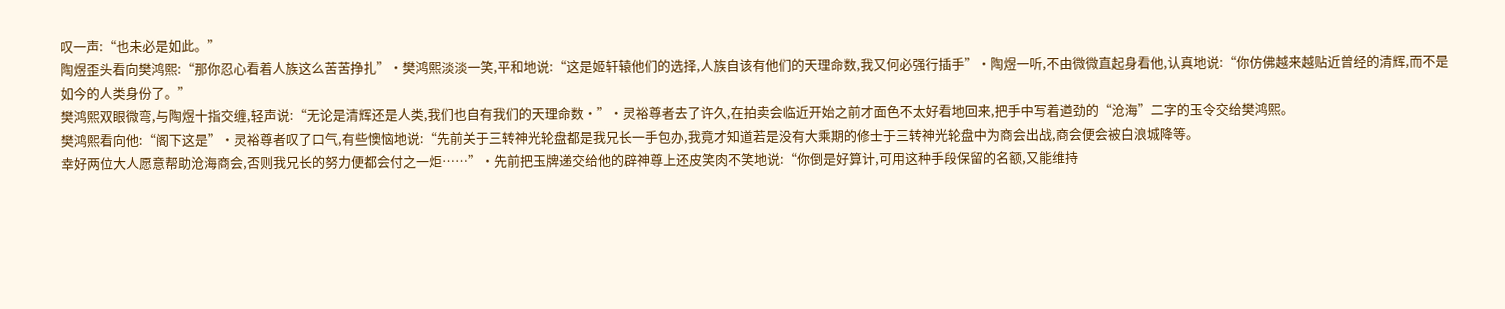叹一声:“也未必是如此。”
陶煜歪头看向樊鸿熙:“那你忍心看着人族这么苦苦挣扎”·樊鸿熙淡淡一笑,平和地说:“这是姬轩辕他们的选择,人族自该有他们的天理命数,我又何必强行插手”·陶煜一听,不由微微直起身看他,认真地说:“你仿佛越来越贴近曾经的清辉,而不是如今的人类身份了。”
樊鸿熙双眼微弯,与陶煜十指交缠,轻声说:“无论是清辉还是人类,我们也自有我们的天理命数·”·灵裕尊者去了许久,在拍卖会临近开始之前才面色不太好看地回来,把手中写着遒劲的“沧海”二字的玉令交给樊鸿熙。
樊鸿熙看向他:“阁下这是”·灵裕尊者叹了口气,有些懊恼地说:“先前关于三转神光轮盘都是我兄长一手包办,我竟才知道若是没有大乘期的修士于三转神光轮盘中为商会出战,商会便会被白浪城降等。
幸好两位大人愿意帮助沧海商会,否则我兄长的努力便都会付之一炬……”·先前把玉牌递交给他的辟神尊上还皮笑肉不笑地说:“你倒是好算计,可用这种手段保留的名额,又能维持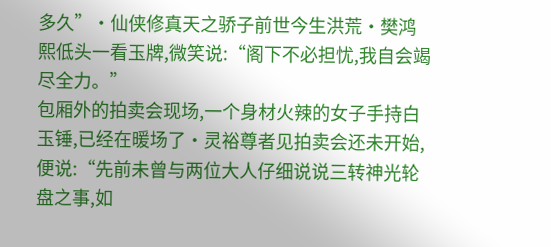多久”·仙侠修真天之骄子前世今生洪荒·樊鸿熙低头一看玉牌,微笑说:“阁下不必担忧,我自会竭尽全力。”
包厢外的拍卖会现场,一个身材火辣的女子手持白玉锤,已经在暖场了·灵裕尊者见拍卖会还未开始,便说:“先前未曾与两位大人仔细说说三转神光轮盘之事,如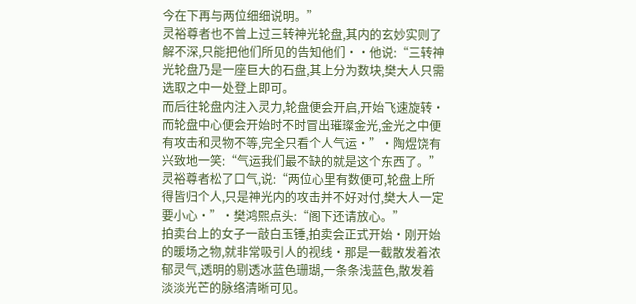今在下再与两位细细说明。”
灵裕尊者也不曾上过三转神光轮盘,其内的玄妙实则了解不深,只能把他们所见的告知他们··他说:“三转神光轮盘乃是一座巨大的石盘,其上分为数块,樊大人只需选取之中一处登上即可。
而后往轮盘内注入灵力,轮盘便会开启,开始飞速旋转·而轮盘中心便会开始时不时冒出璀璨金光,金光之中便有攻击和灵物不等,完全只看个人气运·”·陶煜饶有兴致地一笑:“气运我们最不缺的就是这个东西了。”
灵裕尊者松了口气,说:“两位心里有数便可,轮盘上所得皆归个人,只是神光内的攻击并不好对付,樊大人一定要小心·”·樊鸿熙点头:“阁下还请放心。”
拍卖台上的女子一敲白玉锤,拍卖会正式开始·刚开始的暖场之物,就非常吸引人的视线·那是一截散发着浓郁灵气,透明的剔透冰蓝色珊瑚,一条条浅蓝色,散发着淡淡光芒的脉络清晰可见。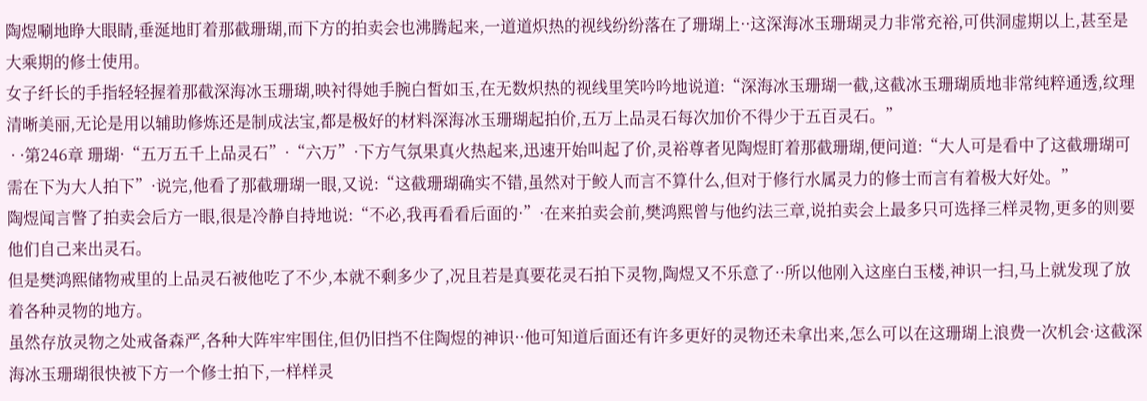陶煜唰地睁大眼睛,垂涎地盯着那截珊瑚,而下方的拍卖会也沸腾起来,一道道炽热的视线纷纷落在了珊瑚上··这深海冰玉珊瑚灵力非常充裕,可供洞虚期以上,甚至是大乘期的修士使用。
女子纤长的手指轻轻握着那截深海冰玉珊瑚,映衬得她手腕白皙如玉,在无数炽热的视线里笑吟吟地说道:“深海冰玉珊瑚一截,这截冰玉珊瑚质地非常纯粹通透,纹理清晰美丽,无论是用以辅助修炼还是制成法宝,都是极好的材料深海冰玉珊瑚起拍价,五万上品灵石每次加价不得少于五百灵石。”
 · ·第246章 珊瑚·“五万五千上品灵石”·“六万”·下方气氛果真火热起来,迅速开始叫起了价,灵裕尊者见陶煜盯着那截珊瑚,便问道:“大人可是看中了这截珊瑚可需在下为大人拍下”·说完,他看了那截珊瑚一眼,又说:“这截珊瑚确实不错,虽然对于鲛人而言不算什么,但对于修行水属灵力的修士而言有着极大好处。”
陶煜闻言瞥了拍卖会后方一眼,很是冷静自持地说:“不必,我再看看后面的·”·在来拍卖会前,樊鸿熙曾与他约法三章,说拍卖会上最多只可选择三样灵物,更多的则要他们自己来出灵石。
但是樊鸿熙储物戒里的上品灵石被他吃了不少,本就不剩多少了,况且若是真要花灵石拍下灵物,陶煜又不乐意了··所以他刚入这座白玉楼,神识一扫,马上就发现了放着各种灵物的地方。
虽然存放灵物之处戒备森严,各种大阵牢牢围住,但仍旧挡不住陶煜的神识··他可知道后面还有许多更好的灵物还未拿出来,怎么可以在这珊瑚上浪费一次机会·这截深海冰玉珊瑚很快被下方一个修士拍下,一样样灵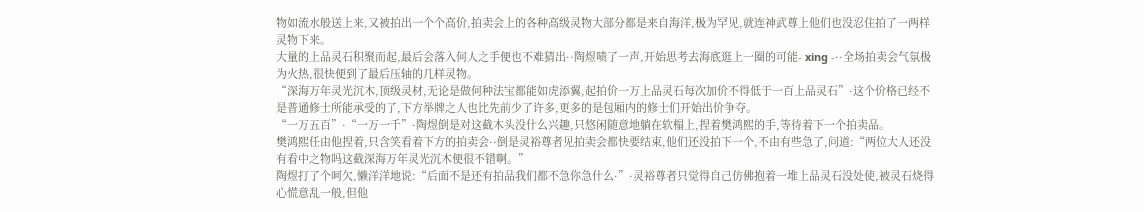物如流水般送上来,又被拍出一个个高价,拍卖会上的各种高级灵物大部分都是来自海洋,极为罕见,就连神武尊上他们也没忍住拍了一两样灵物下来。
大量的上品灵石积聚而起,最后会落入何人之手便也不难猜出··陶煜啧了一声,开始思考去海底逛上一圈的可能- xing -··全场拍卖会气氛极为火热,很快便到了最后压轴的几样灵物。
“深海万年灵光沉木,顶级灵材,无论是做何种法宝都能如虎添翼,起拍价一万上品灵石每次加价不得低于一百上品灵石”·这个价格已经不是普通修士所能承受的了,下方举牌之人也比先前少了许多,更多的是包厢内的修士们开始出价争夺。
“一万五百”·“一万一千”·陶煜倒是对这截木头没什么兴趣,只悠闲随意地躺在软榻上,捏着樊鸿熙的手,等待着下一个拍卖品。
樊鸿熙任由他捏着,只含笑看着下方的拍卖会··倒是灵裕尊者见拍卖会都快要结束,他们还没拍下一个,不由有些急了,问道:“两位大人还没有看中之物吗这截深海万年灵光沉木便很不错啊。”
陶煜打了个呵欠,懒洋洋地说:“后面不是还有拍品我们都不急你急什么·”·灵裕尊者只觉得自己仿佛抱着一堆上品灵石没处使,被灵石烧得心慌意乱一般,但他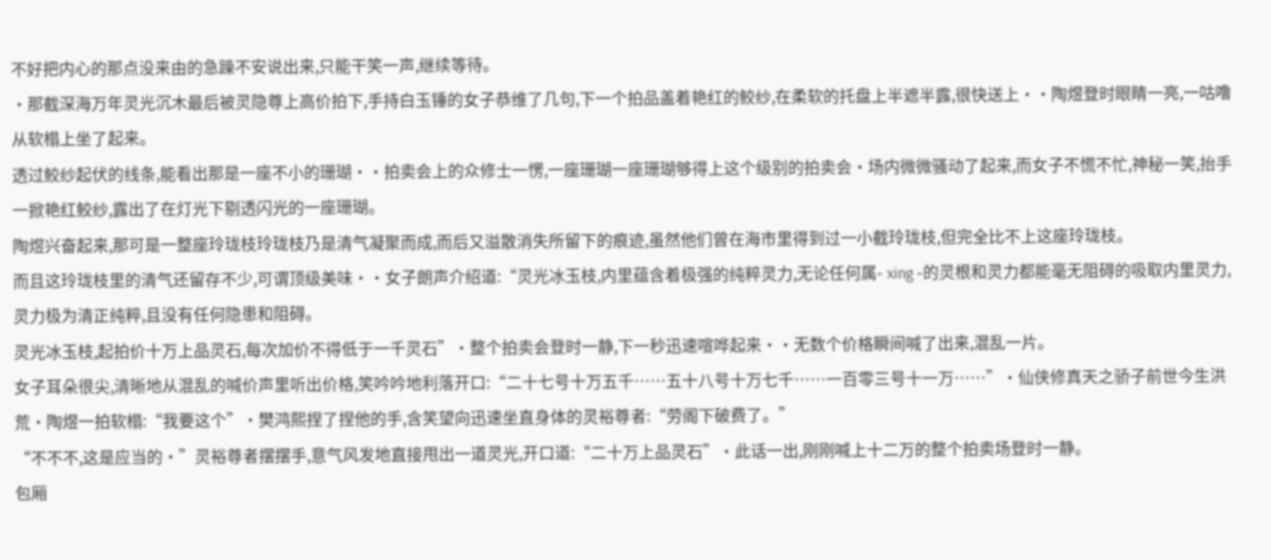不好把内心的那点没来由的急躁不安说出来,只能干笑一声,继续等待。
·那截深海万年灵光沉木最后被灵隐尊上高价拍下,手持白玉锤的女子恭维了几句,下一个拍品盖着艳红的鲛纱,在柔软的托盘上半遮半露,很快送上··陶煜登时眼睛一亮,一咕噜从软榻上坐了起来。
透过鲛纱起伏的线条,能看出那是一座不小的珊瑚··拍卖会上的众修士一愣,一座珊瑚一座珊瑚够得上这个级别的拍卖会·场内微微骚动了起来,而女子不慌不忙,神秘一笑,抬手一掀艳红鲛纱,露出了在灯光下剔透闪光的一座珊瑚。
陶煜兴奋起来,那可是一整座玲珑枝玲珑枝乃是清气凝聚而成,而后又溢散消失所留下的痕迹,虽然他们曾在海市里得到过一小截玲珑枝,但完全比不上这座玲珑枝。
而且这玲珑枝里的清气还留存不少,可谓顶级美味··女子朗声介绍道:“灵光冰玉枝,内里蕴含着极强的纯粹灵力,无论任何属- xing -的灵根和灵力都能毫无阻碍的吸取内里灵力,灵力极为清正纯粹,且没有任何隐患和阻碍。
灵光冰玉枝,起拍价十万上品灵石,每次加价不得低于一千灵石”·整个拍卖会登时一静,下一秒迅速喧哗起来··无数个价格瞬间喊了出来,混乱一片。
女子耳朵很尖,清晰地从混乱的喊价声里听出价格,笑吟吟地利落开口:“二十七号十万五千……五十八号十万七千……一百零三号十一万……”·仙侠修真天之骄子前世今生洪荒·陶煜一拍软榻:“我要这个”·樊鸿熙捏了捏他的手,含笑望向迅速坐直身体的灵裕尊者:“劳阁下破费了。”
“不不不,这是应当的·”灵裕尊者摆摆手,意气风发地直接甩出一道灵光,开口道:“二十万上品灵石”·此话一出,刚刚喊上十二万的整个拍卖场登时一静。
包厢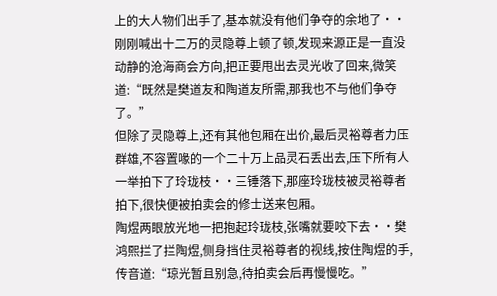上的大人物们出手了,基本就没有他们争夺的余地了··刚刚喊出十二万的灵隐尊上顿了顿,发现来源正是一直没动静的沧海商会方向,把正要甩出去灵光收了回来,微笑道:“既然是樊道友和陶道友所需,那我也不与他们争夺了。”
但除了灵隐尊上,还有其他包厢在出价,最后灵裕尊者力压群雄,不容置喙的一个二十万上品灵石丢出去,压下所有人一举拍下了玲珑枝··三锤落下,那座玲珑枝被灵裕尊者拍下,很快便被拍卖会的修士送来包厢。
陶煜两眼放光地一把抱起玲珑枝,张嘴就要咬下去··樊鸿熙拦了拦陶煜,侧身挡住灵裕尊者的视线,按住陶煜的手,传音道:“琼光暂且别急,待拍卖会后再慢慢吃。”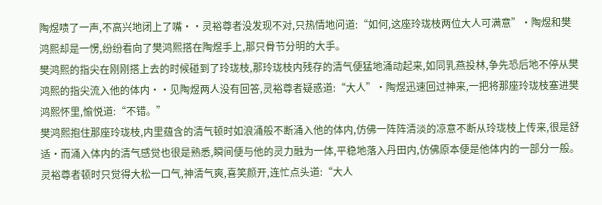陶煜啧了一声,不高兴地闭上了嘴··灵裕尊者没发现不对,只热情地问道:“如何,这座玲珑枝两位大人可满意”·陶煜和樊鸿熙却是一愣,纷纷看向了樊鸿熙搭在陶煜手上,那只骨节分明的大手。
樊鸿熙的指尖在刚刚搭上去的时候碰到了玲珑枝,那玲珑枝内残存的清气便猛地涌动起来,如同乳燕投林,争先恐后地不停从樊鸿熙的指尖流入他的体内··见陶煜两人没有回答,灵裕尊者疑惑道:“大人”·陶煜迅速回过神来,一把将那座玲珑枝塞进樊鸿熙怀里,愉悦道:“不错。”
樊鸿熙抱住那座玲珑枝,内里蕴含的清气顿时如浪涌般不断涌入他的体内,仿佛一阵阵清淡的凉意不断从玲珑枝上传来,很是舒适·而涌入体内的清气感觉也很是熟悉,瞬间便与他的灵力融为一体,平稳地落入丹田内,仿佛原本便是他体内的一部分一般。
灵裕尊者顿时只觉得大松一口气,神清气爽,喜笑颜开,连忙点头道:“大人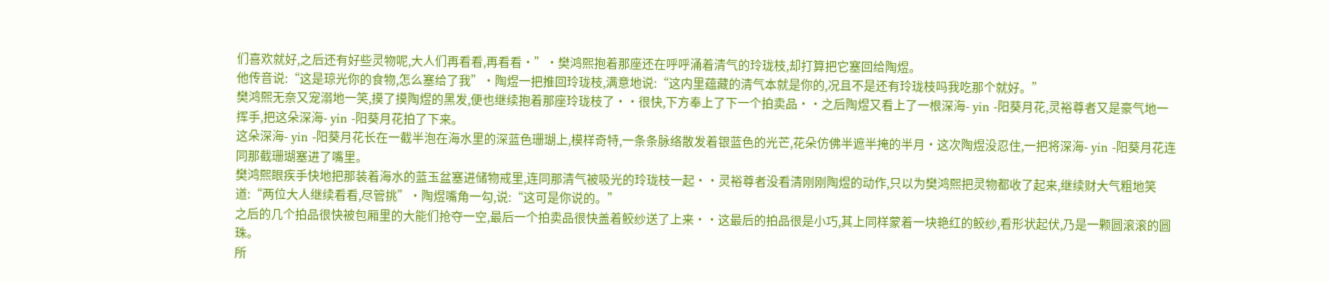们喜欢就好,之后还有好些灵物呢,大人们再看看,再看看·”·樊鸿熙抱着那座还在呼呼涌着清气的玲珑枝,却打算把它塞回给陶煜。
他传音说:“这是琼光你的食物,怎么塞给了我”·陶煜一把推回玲珑枝,满意地说:“这内里蕴藏的清气本就是你的,况且不是还有玲珑枝吗我吃那个就好。”
樊鸿熙无奈又宠溺地一笑,摸了摸陶煜的黑发,便也继续抱着那座玲珑枝了··很快,下方奉上了下一个拍卖品··之后陶煜又看上了一根深海- yin -阳葵月花,灵裕尊者又是豪气地一挥手,把这朵深海- yin -阳葵月花拍了下来。
这朵深海- yin -阳葵月花长在一截半泡在海水里的深蓝色珊瑚上,模样奇特,一条条脉络散发着银蓝色的光芒,花朵仿佛半遮半掩的半月·这次陶煜没忍住,一把将深海- yin -阳葵月花连同那截珊瑚塞进了嘴里。
樊鸿熙眼疾手快地把那装着海水的蓝玉盆塞进储物戒里,连同那清气被吸光的玲珑枝一起··灵裕尊者没看清刚刚陶煜的动作,只以为樊鸿熙把灵物都收了起来,继续财大气粗地笑道:“两位大人继续看看,尽管挑”·陶煜嘴角一勾,说:“这可是你说的。”
之后的几个拍品很快被包厢里的大能们抢夺一空,最后一个拍卖品很快盖着鲛纱送了上来··这最后的拍品很是小巧,其上同样蒙着一块艳红的鲛纱,看形状起伏,乃是一颗圆滚滚的圆珠。
所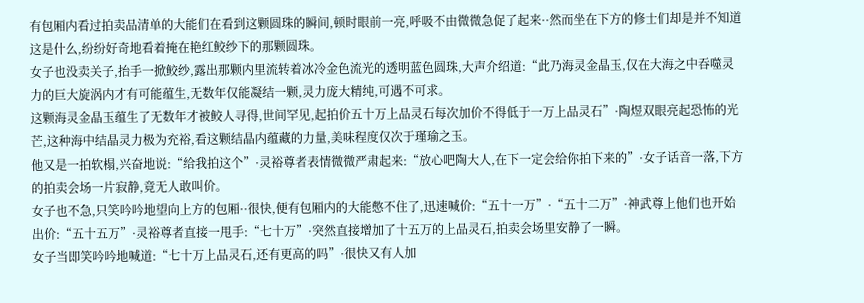有包厢内看过拍卖品清单的大能们在看到这颗圆珠的瞬间,顿时眼前一亮,呼吸不由微微急促了起来··然而坐在下方的修士们却是并不知道这是什么,纷纷好奇地看着掩在艳红鲛纱下的那颗圆珠。
女子也没卖关子,抬手一掀鲛纱,露出那颗内里流转着冰冷金色流光的透明蓝色圆珠,大声介绍道:“此乃海灵金晶玉,仅在大海之中吞噬灵力的巨大旋涡内才有可能蕴生,无数年仅能凝结一颗,灵力庞大精纯,可遇不可求。
这颗海灵金晶玉蕴生了无数年才被鲛人寻得,世间罕见,起拍价五十万上品灵石每次加价不得低于一万上品灵石”·陶煜双眼亮起恐怖的光芒,这种海中结晶灵力极为充裕,看这颗结晶内蕴藏的力量,美味程度仅次于瑾瑜之玉。
他又是一拍软榻,兴奋地说:“给我拍这个”·灵裕尊者表情微微严肃起来:“放心吧陶大人,在下一定会给你拍下来的”·女子话音一落,下方的拍卖会场一片寂静,竟无人敢叫价。
女子也不急,只笑吟吟地望向上方的包厢··很快,便有包厢内的大能憋不住了,迅速喊价:“五十一万”·“五十二万”·神武尊上他们也开始出价:“五十五万”·灵裕尊者直接一甩手:“七十万”·突然直接增加了十五万的上品灵石,拍卖会场里安静了一瞬。
女子当即笑吟吟地喊道:“七十万上品灵石,还有更高的吗”·很快又有人加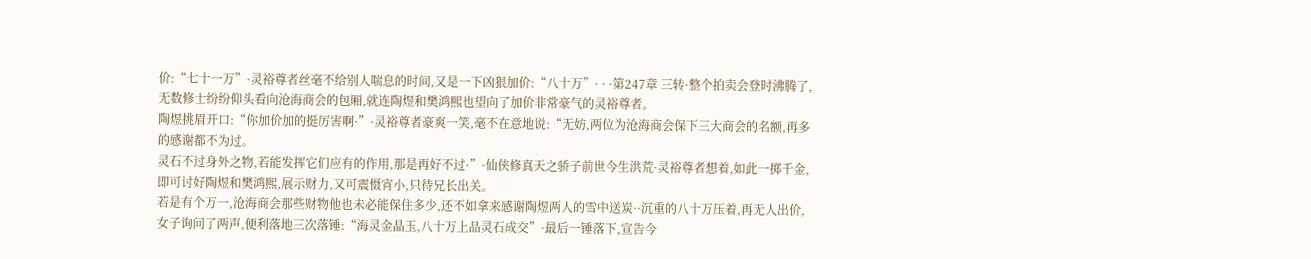价:“七十一万”·灵裕尊者丝毫不给别人喘息的时间,又是一下凶狠加价:“八十万”· · ·第247章 三转·整个拍卖会登时沸腾了,无数修士纷纷仰头看向沧海商会的包厢,就连陶煜和樊鸿熙也望向了加价非常豪气的灵裕尊者。
陶煜挑眉开口:“你加价加的挺厉害啊·”·灵裕尊者豪爽一笑,毫不在意地说:“无妨,两位为沧海商会保下三大商会的名额,再多的感谢都不为过。
灵石不过身外之物,若能发挥它们应有的作用,那是再好不过·”·仙侠修真天之骄子前世今生洪荒·灵裕尊者想着,如此一掷千金,即可讨好陶煜和樊鸿熙,展示财力,又可震慑宵小,只待兄长出关。
若是有个万一,沧海商会那些财物他也未必能保住多少,还不如拿来感谢陶煜两人的雪中送炭··沉重的八十万压着,再无人出价,女子询问了两声,便利落地三次落锤:“海灵金晶玉,八十万上品灵石成交”·最后一锤落下,宣告今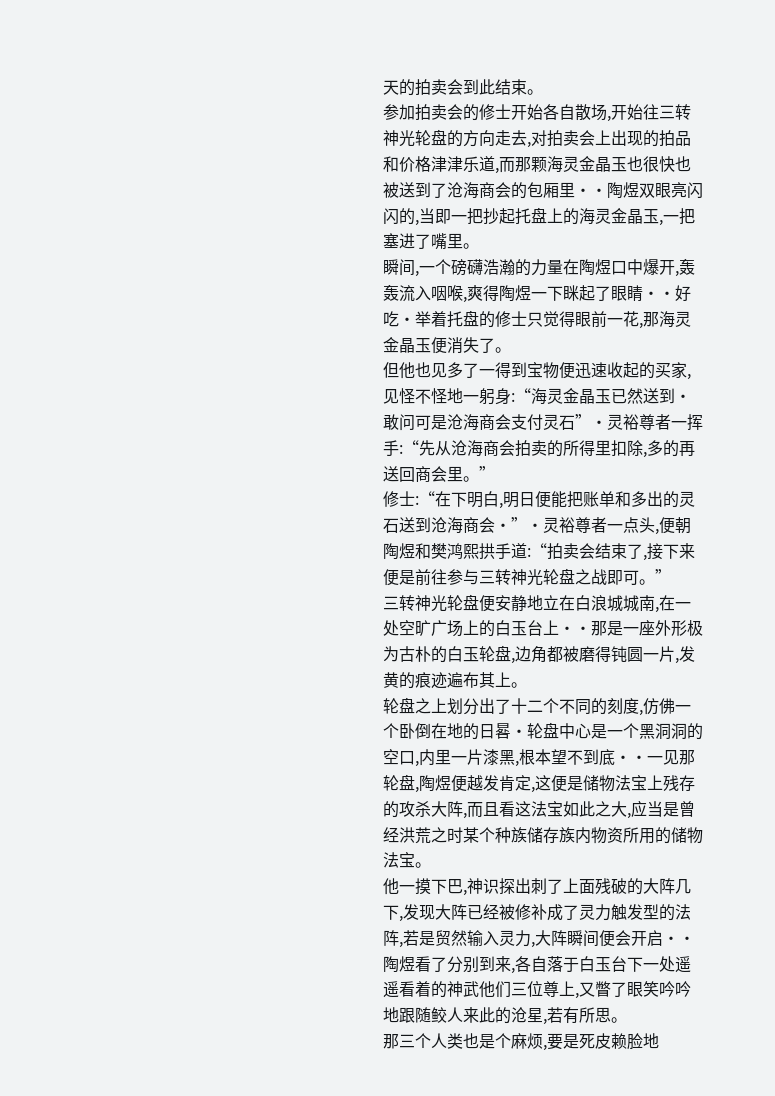天的拍卖会到此结束。
参加拍卖会的修士开始各自散场,开始往三转神光轮盘的方向走去,对拍卖会上出现的拍品和价格津津乐道,而那颗海灵金晶玉也很快也被送到了沧海商会的包厢里··陶煜双眼亮闪闪的,当即一把抄起托盘上的海灵金晶玉,一把塞进了嘴里。
瞬间,一个磅礴浩瀚的力量在陶煜口中爆开,轰轰流入咽喉,爽得陶煜一下眯起了眼睛··好吃·举着托盘的修士只觉得眼前一花,那海灵金晶玉便消失了。
但他也见多了一得到宝物便迅速收起的买家,见怪不怪地一躬身:“海灵金晶玉已然送到·敢问可是沧海商会支付灵石”·灵裕尊者一挥手:“先从沧海商会拍卖的所得里扣除,多的再送回商会里。”
修士:“在下明白,明日便能把账单和多出的灵石送到沧海商会·”·灵裕尊者一点头,便朝陶煜和樊鸿熙拱手道:“拍卖会结束了,接下来便是前往参与三转神光轮盘之战即可。”
三转神光轮盘便安静地立在白浪城城南,在一处空旷广场上的白玉台上··那是一座外形极为古朴的白玉轮盘,边角都被磨得钝圆一片,发黄的痕迹遍布其上。
轮盘之上划分出了十二个不同的刻度,仿佛一个卧倒在地的日晷·轮盘中心是一个黑洞洞的空口,内里一片漆黑,根本望不到底··一见那轮盘,陶煜便越发肯定,这便是储物法宝上残存的攻杀大阵,而且看这法宝如此之大,应当是曾经洪荒之时某个种族储存族内物资所用的储物法宝。
他一摸下巴,神识探出刺了上面残破的大阵几下,发现大阵已经被修补成了灵力触发型的法阵,若是贸然输入灵力,大阵瞬间便会开启··陶煜看了分别到来,各自落于白玉台下一处遥遥看着的神武他们三位尊上,又瞥了眼笑吟吟地跟随鲛人来此的沧星,若有所思。
那三个人类也是个麻烦,要是死皮赖脸地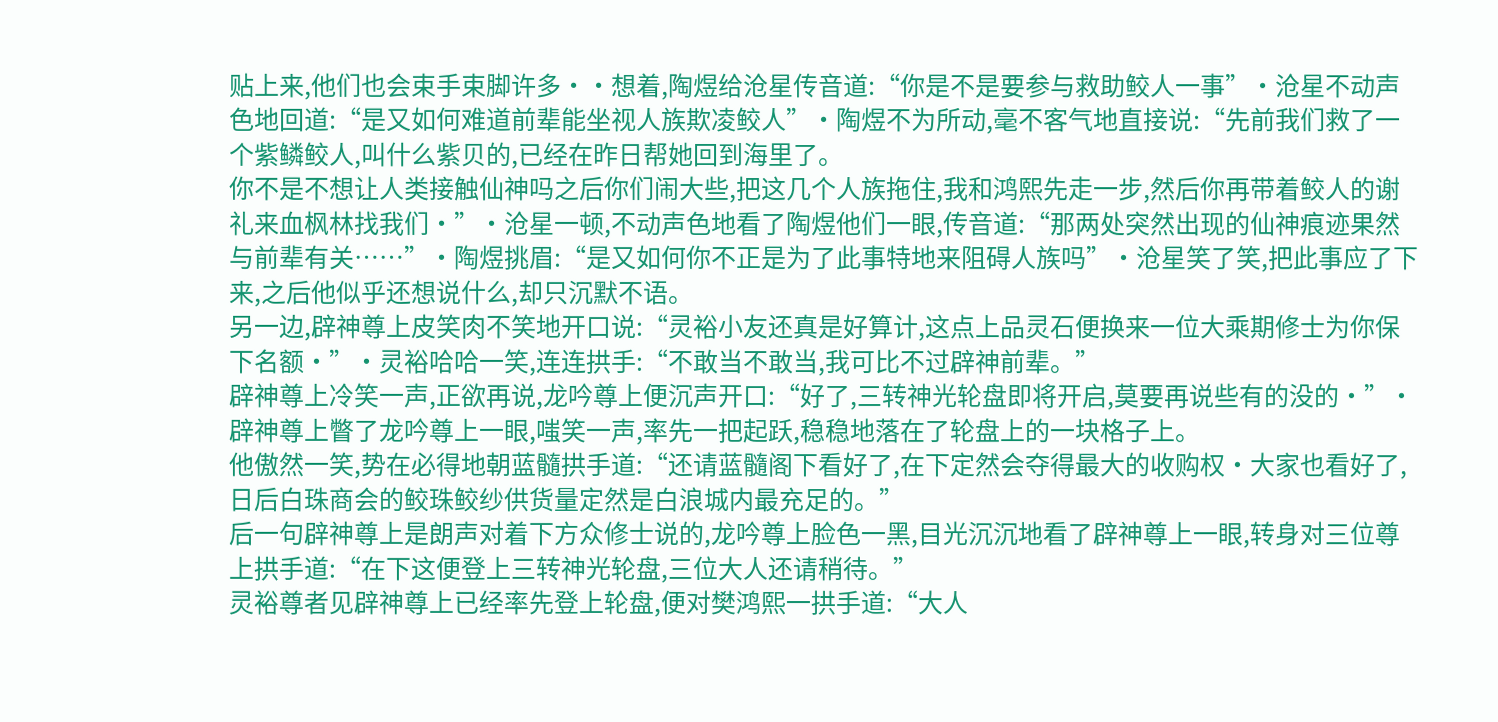贴上来,他们也会束手束脚许多··想着,陶煜给沧星传音道:“你是不是要参与救助鲛人一事”·沧星不动声色地回道:“是又如何难道前辈能坐视人族欺凌鲛人”·陶煜不为所动,毫不客气地直接说:“先前我们救了一个紫鳞鲛人,叫什么紫贝的,已经在昨日帮她回到海里了。
你不是不想让人类接触仙神吗之后你们闹大些,把这几个人族拖住,我和鸿熙先走一步,然后你再带着鲛人的谢礼来血枫林找我们·”·沧星一顿,不动声色地看了陶煜他们一眼,传音道:“那两处突然出现的仙神痕迹果然与前辈有关……”·陶煜挑眉:“是又如何你不正是为了此事特地来阻碍人族吗”·沧星笑了笑,把此事应了下来,之后他似乎还想说什么,却只沉默不语。
另一边,辟神尊上皮笑肉不笑地开口说:“灵裕小友还真是好算计,这点上品灵石便换来一位大乘期修士为你保下名额·”·灵裕哈哈一笑,连连拱手:“不敢当不敢当,我可比不过辟神前辈。”
辟神尊上冷笑一声,正欲再说,龙吟尊上便沉声开口:“好了,三转神光轮盘即将开启,莫要再说些有的没的·”·辟神尊上瞥了龙吟尊上一眼,嗤笑一声,率先一把起跃,稳稳地落在了轮盘上的一块格子上。
他傲然一笑,势在必得地朝蓝髓拱手道:“还请蓝髓阁下看好了,在下定然会夺得最大的收购权·大家也看好了,日后白珠商会的鲛珠鲛纱供货量定然是白浪城内最充足的。”
后一句辟神尊上是朗声对着下方众修士说的,龙吟尊上脸色一黑,目光沉沉地看了辟神尊上一眼,转身对三位尊上拱手道:“在下这便登上三转神光轮盘,三位大人还请稍待。”
灵裕尊者见辟神尊上已经率先登上轮盘,便对樊鸿熙一拱手道:“大人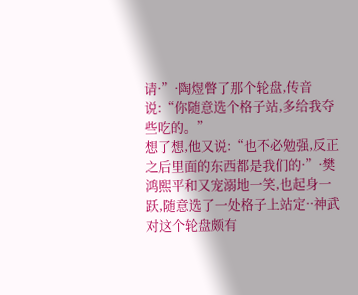请·”·陶煜瞥了那个轮盘,传音说:“你随意选个格子站,多给我夺些吃的。”
想了想,他又说:“也不必勉强,反正之后里面的东西都是我们的·”·樊鸿熙平和又宠溺地一笑,也起身一跃,随意选了一处格子上站定··神武对这个轮盘颇有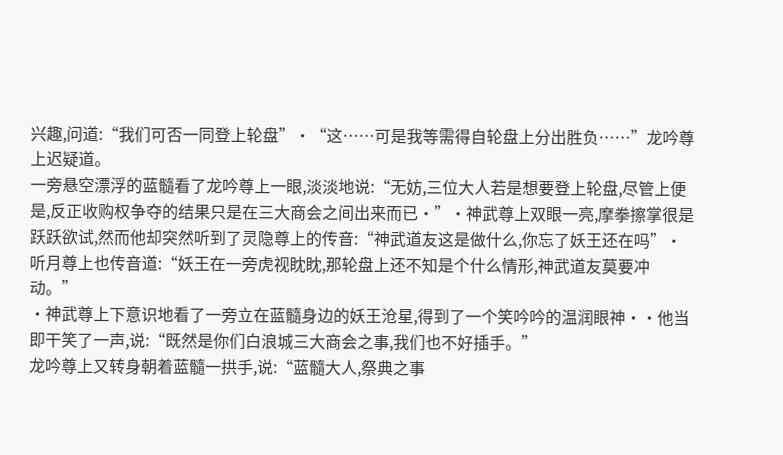兴趣,问道:“我们可否一同登上轮盘”·“这……可是我等需得自轮盘上分出胜负……”龙吟尊上迟疑道。
一旁悬空漂浮的蓝髓看了龙吟尊上一眼,淡淡地说:“无妨,三位大人若是想要登上轮盘,尽管上便是,反正收购权争夺的结果只是在三大商会之间出来而已·”·神武尊上双眼一亮,摩拳擦掌很是跃跃欲试,然而他却突然听到了灵隐尊上的传音:“神武道友这是做什么,你忘了妖王还在吗”·听月尊上也传音道:“妖王在一旁虎视眈眈,那轮盘上还不知是个什么情形,神武道友莫要冲动。”
·神武尊上下意识地看了一旁立在蓝髓身边的妖王沧星,得到了一个笑吟吟的温润眼神··他当即干笑了一声,说:“既然是你们白浪城三大商会之事,我们也不好插手。”
龙吟尊上又转身朝着蓝髓一拱手,说:“蓝髓大人,祭典之事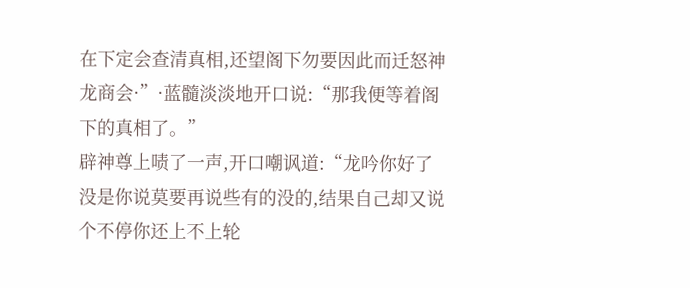在下定会查清真相,还望阁下勿要因此而迁怒神龙商会·”·蓝髓淡淡地开口说:“那我便等着阁下的真相了。”
辟神尊上啧了一声,开口嘲讽道:“龙吟你好了没是你说莫要再说些有的没的,结果自己却又说个不停你还上不上轮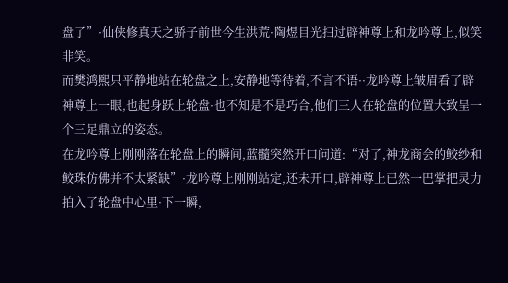盘了”·仙侠修真天之骄子前世今生洪荒·陶煜目光扫过辟神尊上和龙吟尊上,似笑非笑。
而樊鸿熙只平静地站在轮盘之上,安静地等待着,不言不语··龙吟尊上皱眉看了辟神尊上一眼,也起身跃上轮盘·也不知是不是巧合,他们三人在轮盘的位置大致呈一个三足鼎立的姿态。
在龙吟尊上刚刚落在轮盘上的瞬间,蓝髓突然开口问道:“对了,神龙商会的鲛纱和鲛珠仿佛并不太紧缺”·龙吟尊上刚刚站定,还未开口,辟神尊上已然一巴掌把灵力拍入了轮盘中心里·下一瞬,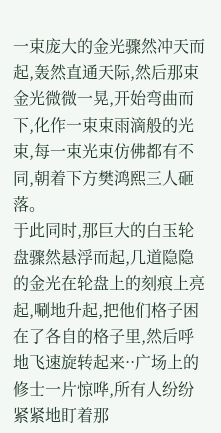一束庞大的金光骤然冲天而起,轰然直通天际,然后那束金光微微一晃,开始弯曲而下,化作一束束雨滴般的光束,每一束光束仿佛都有不同,朝着下方樊鸿熙三人砸落。
于此同时,那巨大的白玉轮盘骤然悬浮而起,几道隐隐的金光在轮盘上的刻痕上亮起,唰地升起,把他们格子困在了各自的格子里,然后呼地飞速旋转起来··广场上的修士一片惊哗,所有人纷纷紧紧地盯着那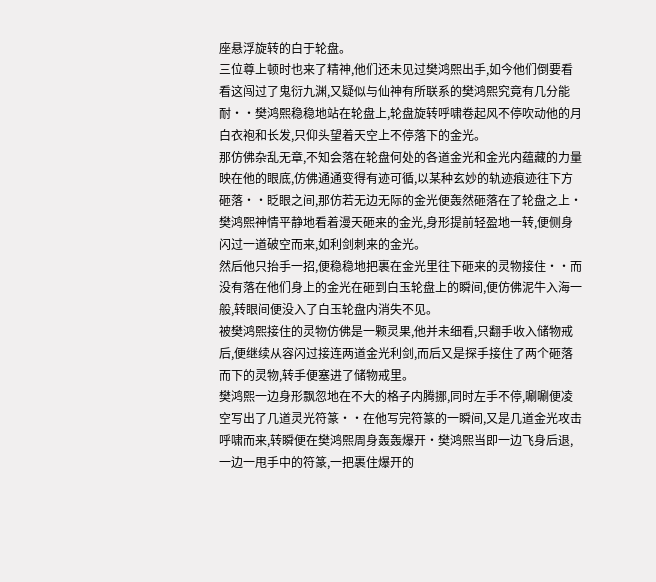座悬浮旋转的白于轮盘。
三位尊上顿时也来了精神,他们还未见过樊鸿熙出手,如今他们倒要看看这闯过了鬼衍九渊,又疑似与仙神有所联系的樊鸿熙究竟有几分能耐··樊鸿熙稳稳地站在轮盘上,轮盘旋转呼啸卷起风不停吹动他的月白衣袍和长发,只仰头望着天空上不停落下的金光。
那仿佛杂乱无章,不知会落在轮盘何处的各道金光和金光内蕴藏的力量映在他的眼底,仿佛通通变得有迹可循,以某种玄妙的轨迹痕迹往下方砸落··眨眼之间,那仿若无边无际的金光便轰然砸落在了轮盘之上·樊鸿熙神情平静地看着漫天砸来的金光,身形提前轻盈地一转,便侧身闪过一道破空而来,如利剑刺来的金光。
然后他只抬手一招,便稳稳地把裹在金光里往下砸来的灵物接住··而没有落在他们身上的金光在砸到白玉轮盘上的瞬间,便仿佛泥牛入海一般,转眼间便没入了白玉轮盘内消失不见。
被樊鸿熙接住的灵物仿佛是一颗灵果,他并未细看,只翻手收入储物戒后,便继续从容闪过接连两道金光利剑,而后又是探手接住了两个砸落而下的灵物,转手便塞进了储物戒里。
樊鸿熙一边身形飘忽地在不大的格子内腾挪,同时左手不停,唰唰便凌空写出了几道灵光符篆··在他写完符篆的一瞬间,又是几道金光攻击呼啸而来,转瞬便在樊鸿熙周身轰轰爆开·樊鸿熙当即一边飞身后退,一边一甩手中的符篆,一把裹住爆开的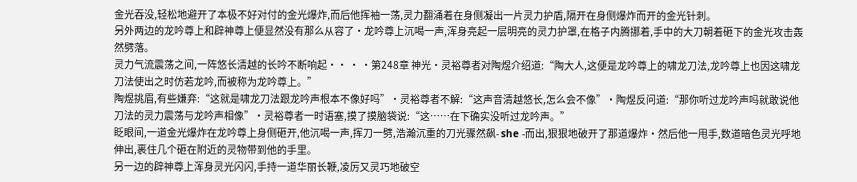金光吞没,轻松地避开了本极不好对付的金光爆炸,而后他挥袖一荡,灵力翻涌着在身侧凝出一片灵力护盾,隔开在身侧爆炸而开的金光针刺。
另外两边的龙吟尊上和辟神尊上便显然没有那么从容了·龙吟尊上沉喝一声,浑身亮起一层明亮的灵力护罩,在格子内腾挪着,手中的大刀朝着砸下的金光攻击轰然劈落。
灵力气流震荡之间,一阵悠长清越的长吟不断响起·· · ·第248章 神光·灵裕尊者对陶煜介绍道:“陶大人,这便是龙吟尊上的啸龙刀法,龙吟尊上也因这啸龙刀法使出之时仿若龙吟,而被称为龙吟尊上。”
陶煜挑眉,有些嫌弃:“这就是啸龙刀法跟龙吟声根本不像好吗”·灵裕尊者不解:“这声音清越悠长,怎么会不像”·陶煜反问道:“那你听过龙吟声吗就敢说他刀法的灵力震荡与龙吟声相像”·灵裕尊者一时语塞,摸了摸脑袋说:“这……在下确实没听过龙吟声。”
眨眼间,一道金光爆炸在龙吟尊上身侧砸开,他沉喝一声,挥刀一劈,浩瀚沉重的刀光骤然飙- she -而出,狠狠地破开了那道爆炸·然后他一甩手,数道暗色灵光呼地伸出,裹住几个砸在附近的灵物带到他的手里。
另一边的辟神尊上浑身灵光闪闪,手持一道华丽长鞭,凌厉又灵巧地破空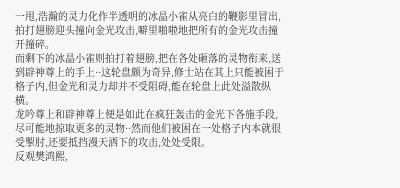一甩,浩瀚的灵力化作半透明的冰晶小雀从亮白的鞭影里冒出,拍打翅膀迎头撞向金光攻击,噼里啪啦地把所有的金光攻击撞开撞碎。
而剩下的冰晶小雀则拍打着翅膀,把在各处砸落的灵物衔来,送到辟神尊上的手上··这轮盘颇为奇异,修士站在其上只能被困于格子内,但金光和灵力却并不受阻碍,能在轮盘上此处溢散纵横。
龙吟尊上和辟神尊上便是如此在疯狂轰击的金光下各施手段,尽可能地掠取更多的灵物··然而他们被困在一处格子内本就很受掣肘,还要抵挡漫天洒下的攻击,处处受限。
反观樊鸿熙,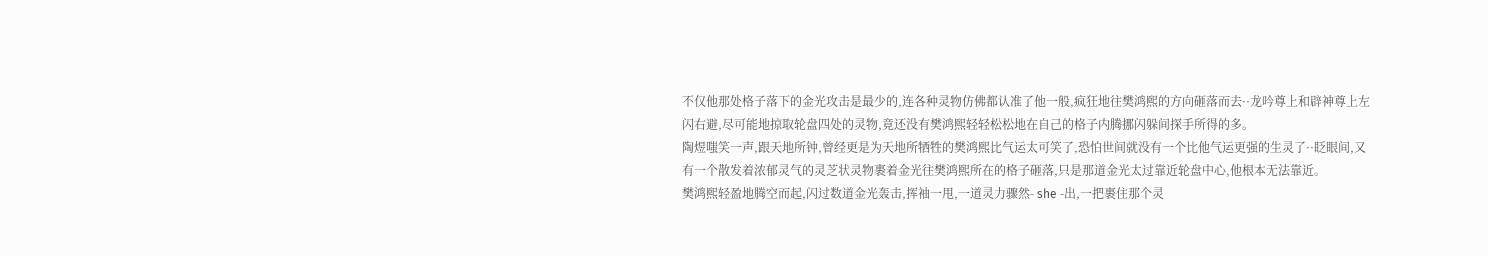不仅他那处格子落下的金光攻击是最少的,连各种灵物仿佛都认准了他一般,疯狂地往樊鸿熙的方向砸落而去··龙吟尊上和辟神尊上左闪右避,尽可能地掠取轮盘四处的灵物,竟还没有樊鸿熙轻轻松松地在自己的格子内腾挪闪躲间探手所得的多。
陶煜嗤笑一声,跟天地所钟,曾经更是为天地所牺牲的樊鸿熙比气运太可笑了,恐怕世间就没有一个比他气运更强的生灵了··眨眼间,又有一个散发着浓郁灵气的灵芝状灵物裹着金光往樊鸿熙所在的格子砸落,只是那道金光太过靠近轮盘中心,他根本无法靠近。
樊鸿熙轻盈地腾空而起,闪过数道金光轰击,挥袖一甩,一道灵力骤然- she -出,一把裹住那个灵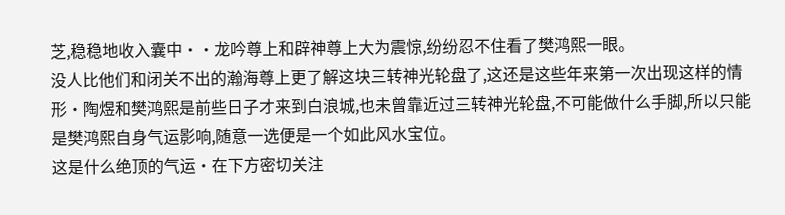芝,稳稳地收入囊中··龙吟尊上和辟神尊上大为震惊,纷纷忍不住看了樊鸿熙一眼。
没人比他们和闭关不出的瀚海尊上更了解这块三转神光轮盘了,这还是这些年来第一次出现这样的情形·陶煜和樊鸿熙是前些日子才来到白浪城,也未曾靠近过三转神光轮盘,不可能做什么手脚,所以只能是樊鸿熙自身气运影响,随意一选便是一个如此风水宝位。
这是什么绝顶的气运·在下方密切关注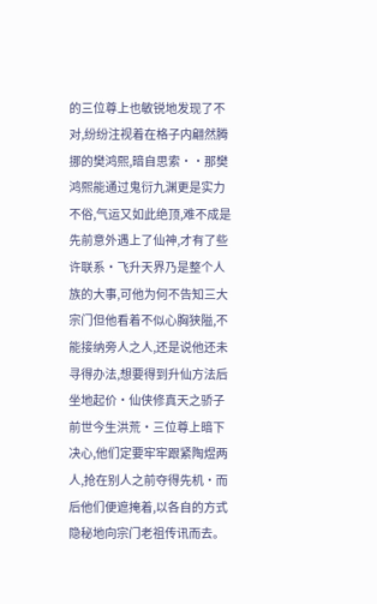的三位尊上也敏锐地发现了不对,纷纷注视着在格子内翩然腾挪的樊鸿熙,暗自思索··那樊鸿熙能通过鬼衍九渊更是实力不俗,气运又如此绝顶,难不成是先前意外遇上了仙神,才有了些许联系·飞升天界乃是整个人族的大事,可他为何不告知三大宗门但他看着不似心胸狭隘,不能接纳旁人之人,还是说他还未寻得办法,想要得到升仙方法后坐地起价·仙侠修真天之骄子前世今生洪荒·三位尊上暗下决心,他们定要牢牢跟紧陶煜两人,抢在别人之前夺得先机·而后他们便遮掩着,以各自的方式隐秘地向宗门老祖传讯而去。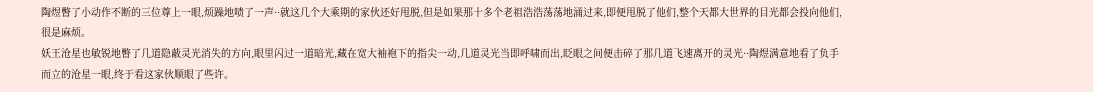陶煜瞥了小动作不断的三位尊上一眼,烦躁地啧了一声··就这几个大乘期的家伙还好甩脱,但是如果那十多个老祖浩浩荡荡地涌过来,即便甩脱了他们,整个天都大世界的目光都会投向他们,很是麻烦。
妖王沧星也敏锐地瞥了几道隐蔽灵光消失的方向,眼里闪过一道暗光,藏在宽大袖袍下的指尖一动,几道灵光当即呼啸而出,眨眼之间便击碎了那几道飞速离开的灵光··陶煜满意地看了负手而立的沧星一眼,终于看这家伙顺眼了些许。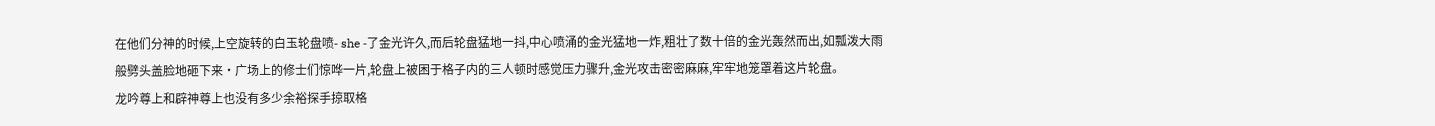在他们分神的时候,上空旋转的白玉轮盘喷- she -了金光许久,而后轮盘猛地一抖,中心喷涌的金光猛地一炸,粗壮了数十倍的金光轰然而出,如瓢泼大雨般劈头盖脸地砸下来·广场上的修士们惊哗一片,轮盘上被困于格子内的三人顿时感觉压力骤升,金光攻击密密麻麻,牢牢地笼罩着这片轮盘。
龙吟尊上和辟神尊上也没有多少余裕探手掠取格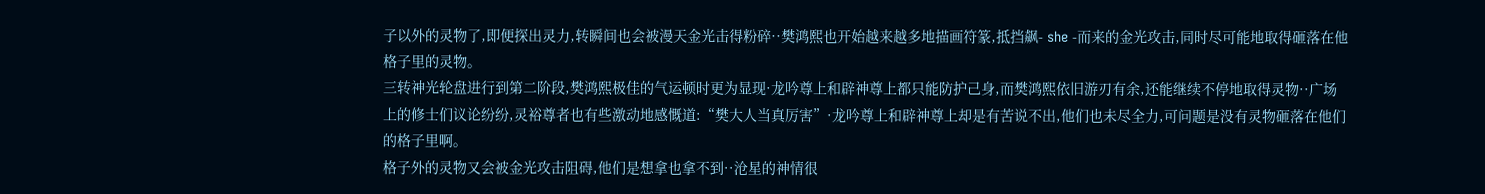子以外的灵物了,即便探出灵力,转瞬间也会被漫天金光击得粉碎··樊鸿熙也开始越来越多地描画符篆,抵挡飙- she -而来的金光攻击,同时尽可能地取得砸落在他格子里的灵物。
三转神光轮盘进行到第二阶段,樊鸿熙极佳的气运顿时更为显现·龙吟尊上和辟神尊上都只能防护己身,而樊鸿熙依旧游刃有余,还能继续不停地取得灵物··广场上的修士们议论纷纷,灵裕尊者也有些激动地感慨道:“樊大人当真厉害”·龙吟尊上和辟神尊上却是有苦说不出,他们也未尽全力,可问题是没有灵物砸落在他们的格子里啊。
格子外的灵物又会被金光攻击阻碍,他们是想拿也拿不到··沧星的神情很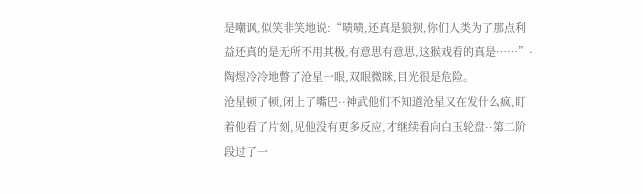是嘲讽,似笑非笑地说:“啧啧,还真是狼狈,你们人类为了那点利益还真的是无所不用其极,有意思有意思,这猴戏看的真是……”·陶煜冷冷地瞥了沧星一眼,双眼微眯,目光很是危险。
沧星顿了顿,闭上了嘴巴··神武他们不知道沧星又在发什么疯,盯着他看了片刻,见他没有更多反应,才继续看向白玉轮盘··第二阶段过了一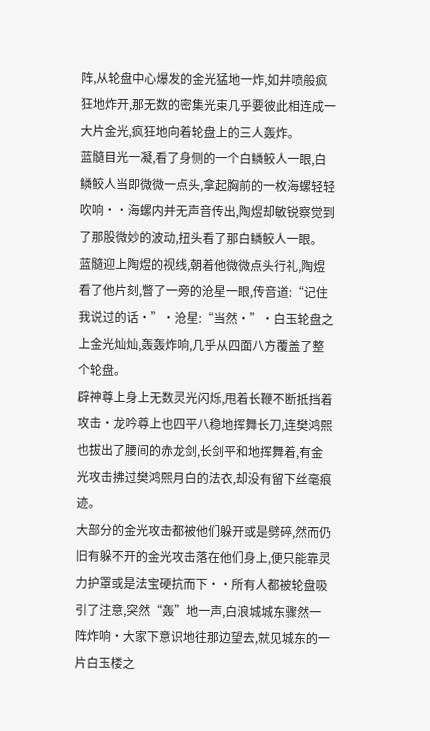阵,从轮盘中心爆发的金光猛地一炸,如井喷般疯狂地炸开,那无数的密集光束几乎要彼此相连成一大片金光,疯狂地向着轮盘上的三人轰炸。
蓝髓目光一凝,看了身侧的一个白鳞鲛人一眼,白鳞鲛人当即微微一点头,拿起胸前的一枚海螺轻轻吹响··海螺内并无声音传出,陶煜却敏锐察觉到了那股微妙的波动,扭头看了那白鳞鲛人一眼。
蓝髓迎上陶煜的视线,朝着他微微点头行礼,陶煜看了他片刻,瞥了一旁的沧星一眼,传音道:“记住我说过的话·”·沧星:“当然·”·白玉轮盘之上金光灿灿,轰轰炸响,几乎从四面八方覆盖了整个轮盘。
辟神尊上身上无数灵光闪烁,甩着长鞭不断抵挡着攻击·龙吟尊上也四平八稳地挥舞长刀,连樊鸿熙也拔出了腰间的赤龙剑,长剑平和地挥舞着,有金光攻击拂过樊鸿熙月白的法衣,却没有留下丝毫痕迹。
大部分的金光攻击都被他们躲开或是劈碎,然而仍旧有躲不开的金光攻击落在他们身上,便只能靠灵力护罩或是法宝硬抗而下··所有人都被轮盘吸引了注意,突然“轰”地一声,白浪城城东骤然一阵炸响·大家下意识地往那边望去,就见城东的一片白玉楼之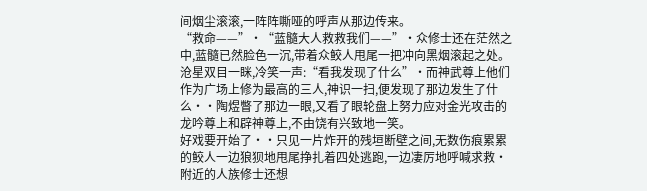间烟尘滚滚,一阵阵嘶哑的呼声从那边传来。
“救命——”·“蓝髓大人救救我们——”·众修士还在茫然之中,蓝髓已然脸色一沉,带着众鲛人甩尾一把冲向黑烟滚起之处。
沧星双目一眯,冷笑一声:“看我发现了什么”·而神武尊上他们作为广场上修为最高的三人,神识一扫,便发现了那边发生了什么··陶煜瞥了那边一眼,又看了眼轮盘上努力应对金光攻击的龙吟尊上和辟神尊上,不由饶有兴致地一笑。
好戏要开始了··只见一片炸开的残垣断壁之间,无数伤痕累累的鲛人一边狼狈地甩尾挣扎着四处逃跑,一边凄厉地呼喊求救·附近的人族修士还想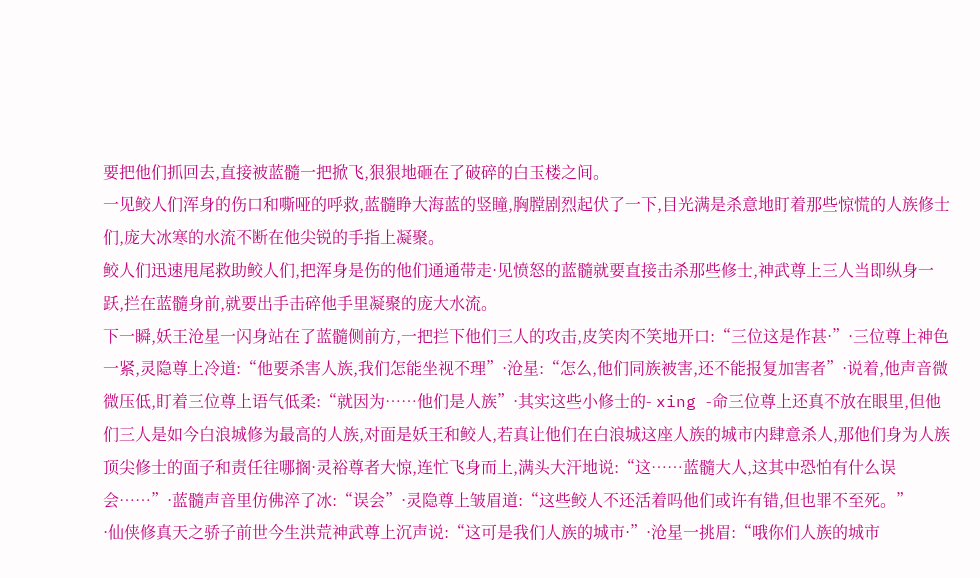要把他们抓回去,直接被蓝髓一把掀飞,狠狠地砸在了破碎的白玉楼之间。
一见鲛人们浑身的伤口和嘶哑的呼救,蓝髓睁大海蓝的竖瞳,胸膛剧烈起伏了一下,目光满是杀意地盯着那些惊慌的人族修士们,庞大冰寒的水流不断在他尖锐的手指上凝聚。
鲛人们迅速甩尾救助鲛人们,把浑身是伤的他们通通带走·见愤怒的蓝髓就要直接击杀那些修士,神武尊上三人当即纵身一跃,拦在蓝髓身前,就要出手击碎他手里凝聚的庞大水流。
下一瞬,妖王沧星一闪身站在了蓝髓侧前方,一把拦下他们三人的攻击,皮笑肉不笑地开口:“三位这是作甚·”·三位尊上神色一紧,灵隐尊上冷道:“他要杀害人族,我们怎能坐视不理”·沧星:“怎么,他们同族被害,还不能报复加害者”·说着,他声音微微压低,盯着三位尊上语气低柔:“就因为……他们是人族”·其实这些小修士的- xing -命三位尊上还真不放在眼里,但他们三人是如今白浪城修为最高的人族,对面是妖王和鲛人,若真让他们在白浪城这座人族的城市内肆意杀人,那他们身为人族顶尖修士的面子和责任往哪搁·灵裕尊者大惊,连忙飞身而上,满头大汗地说:“这……蓝髓大人,这其中恐怕有什么误会……”·蓝髓声音里仿佛淬了冰:“误会”·灵隐尊上皱眉道:“这些鲛人不还活着吗他们或许有错,但也罪不至死。”
·仙侠修真天之骄子前世今生洪荒神武尊上沉声说:“这可是我们人族的城市·”·沧星一挑眉:“哦你们人族的城市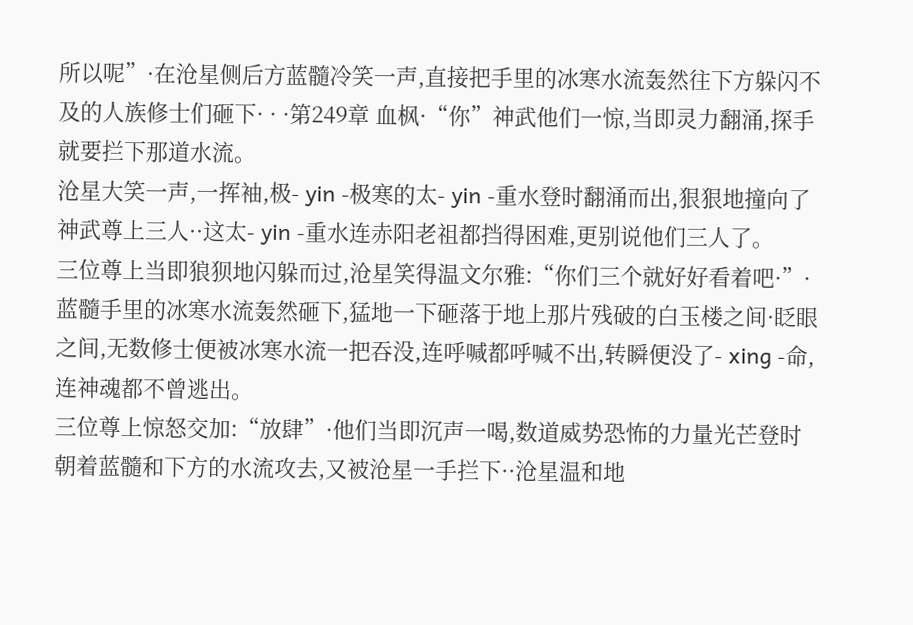所以呢”·在沧星侧后方蓝髓冷笑一声,直接把手里的冰寒水流轰然往下方躲闪不及的人族修士们砸下· · ·第249章 血枫·“你”神武他们一惊,当即灵力翻涌,探手就要拦下那道水流。
沧星大笑一声,一挥袖,极- yin -极寒的太- yin -重水登时翻涌而出,狠狠地撞向了神武尊上三人··这太- yin -重水连赤阳老祖都挡得困难,更别说他们三人了。
三位尊上当即狼狈地闪躲而过,沧星笑得温文尔雅:“你们三个就好好看着吧·”·蓝髓手里的冰寒水流轰然砸下,猛地一下砸落于地上那片残破的白玉楼之间·眨眼之间,无数修士便被冰寒水流一把吞没,连呼喊都呼喊不出,转瞬便没了- xing -命,连神魂都不曾逃出。
三位尊上惊怒交加:“放肆”·他们当即沉声一喝,数道威势恐怖的力量光芒登时朝着蓝髓和下方的水流攻去,又被沧星一手拦下··沧星温和地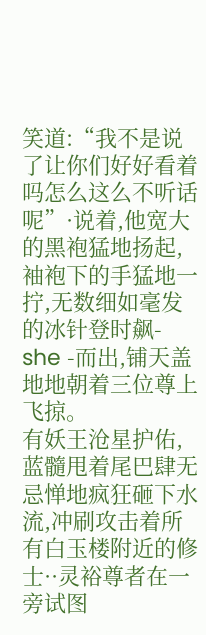笑道:“我不是说了让你们好好看着吗怎么这么不听话呢”·说着,他宽大的黑袍猛地扬起,袖袍下的手猛地一拧,无数细如毫发的冰针登时飙- she -而出,铺天盖地地朝着三位尊上飞掠。
有妖王沧星护佑,蓝髓甩着尾巴肆无忌惮地疯狂砸下水流,冲刷攻击着所有白玉楼附近的修士··灵裕尊者在一旁试图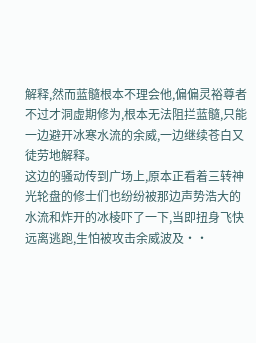解释,然而蓝髓根本不理会他,偏偏灵裕尊者不过才洞虚期修为,根本无法阻拦蓝髓,只能一边避开冰寒水流的余威,一边继续苍白又徒劳地解释。
这边的骚动传到广场上,原本正看着三转神光轮盘的修士们也纷纷被那边声势浩大的水流和炸开的冰棱吓了一下,当即扭身飞快远离逃跑,生怕被攻击余威波及··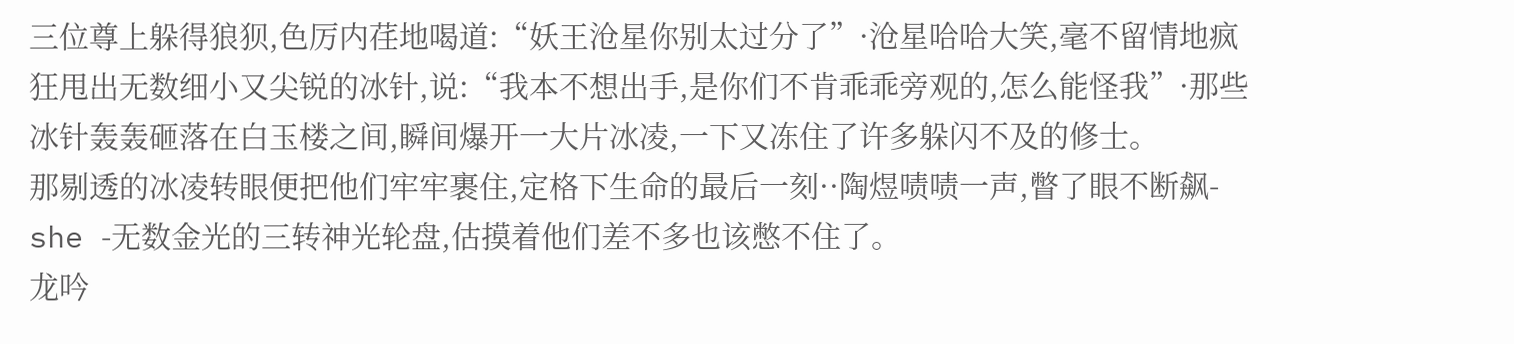三位尊上躲得狼狈,色厉内荏地喝道:“妖王沧星你别太过分了”·沧星哈哈大笑,毫不留情地疯狂甩出无数细小又尖锐的冰针,说:“我本不想出手,是你们不肯乖乖旁观的,怎么能怪我”·那些冰针轰轰砸落在白玉楼之间,瞬间爆开一大片冰凌,一下又冻住了许多躲闪不及的修士。
那剔透的冰凌转眼便把他们牢牢裹住,定格下生命的最后一刻··陶煜啧啧一声,瞥了眼不断飙- she -无数金光的三转神光轮盘,估摸着他们差不多也该憋不住了。
龙吟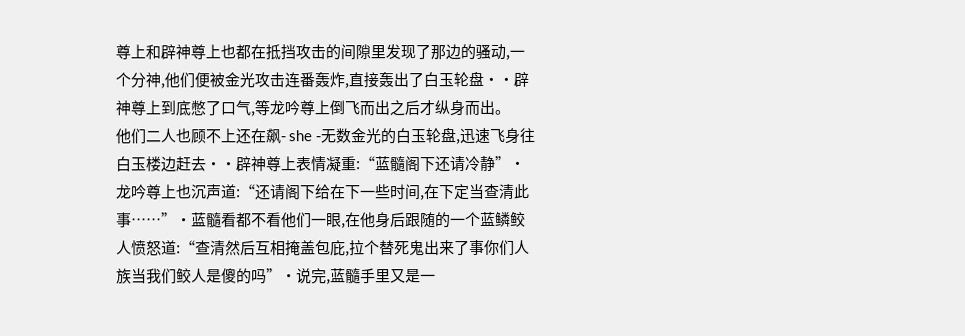尊上和辟神尊上也都在抵挡攻击的间隙里发现了那边的骚动,一个分神,他们便被金光攻击连番轰炸,直接轰出了白玉轮盘··辟神尊上到底憋了口气,等龙吟尊上倒飞而出之后才纵身而出。
他们二人也顾不上还在飙- she -无数金光的白玉轮盘,迅速飞身往白玉楼边赶去··辟神尊上表情凝重:“蓝髓阁下还请冷静”·龙吟尊上也沉声道:“还请阁下给在下一些时间,在下定当查清此事……”·蓝髓看都不看他们一眼,在他身后跟随的一个蓝鳞鲛人愤怒道:“查清然后互相掩盖包庇,拉个替死鬼出来了事你们人族当我们鲛人是傻的吗”·说完,蓝髓手里又是一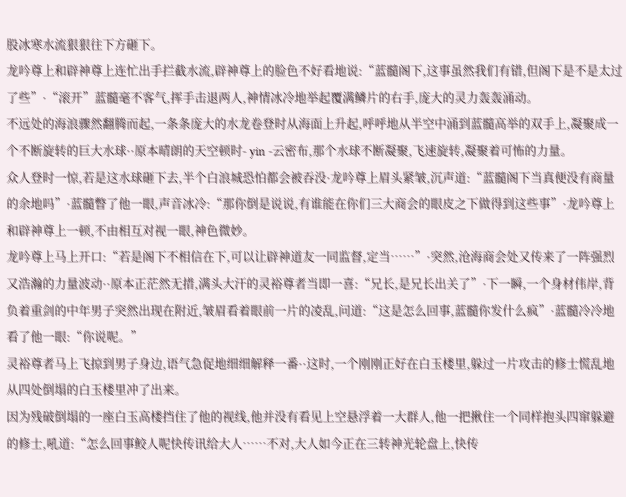股冰寒水流狠狠往下方砸下。
龙吟尊上和辟神尊上连忙出手拦截水流,辟神尊上的脸色不好看地说:“蓝髓阁下,这事虽然我们有错,但阁下是不是太过了些”·“滚开”蓝髓毫不客气,挥手击退两人,神情冰冷地举起覆满鳞片的右手,庞大的灵力轰轰涌动。
不远处的海浪骤然翻腾而起,一条条庞大的水龙卷登时从海面上升起,呼呼地从半空中涌到蓝髓高举的双手上,凝聚成一个不断旋转的巨大水球··原本晴朗的天空顿时- yin -云密布,那个水球不断凝聚,飞速旋转,凝聚着可怖的力量。
众人登时一惊,若是这水球砸下去,半个白浪城恐怕都会被吞没·龙吟尊上眉头紧皱,沉声道:“蓝髓阁下当真便没有商量的余地吗”·蓝髓瞥了他一眼,声音冰冷:“那你倒是说说,有谁能在你们三大商会的眼皮之下做得到这些事”·龙吟尊上和辟神尊上一顿,不由相互对视一眼,神色微妙。
龙吟尊上马上开口:“若是阁下不相信在下,可以让辟神道友一同监督,定当……”·突然,沧海商会处又传来了一阵强烈又浩瀚的力量波动··原本正茫然无措,满头大汗的灵裕尊者当即一喜:“兄长,是兄长出关了”·下一瞬,一个身材伟岸,背负着重剑的中年男子突然出现在附近,皱眉看着眼前一片的凌乱,问道:“这是怎么回事,蓝髓你发什么疯”·蓝髓冷冷地看了他一眼:“你说呢。”
灵裕尊者马上飞掠到男子身边,语气急促地细细解释一番··这时,一个刚刚正好在白玉楼里,躲过一片攻击的修士慌乱地从四处倒塌的白玉楼里冲了出来。
因为残破倒塌的一座白玉高楼挡住了他的视线,他并没有看见上空悬浮着一大群人,他一把揪住一个同样抱头四窜躲避的修士,吼道:“怎么回事鲛人呢快传讯给大人……不对,大人如今正在三转神光轮盘上,快传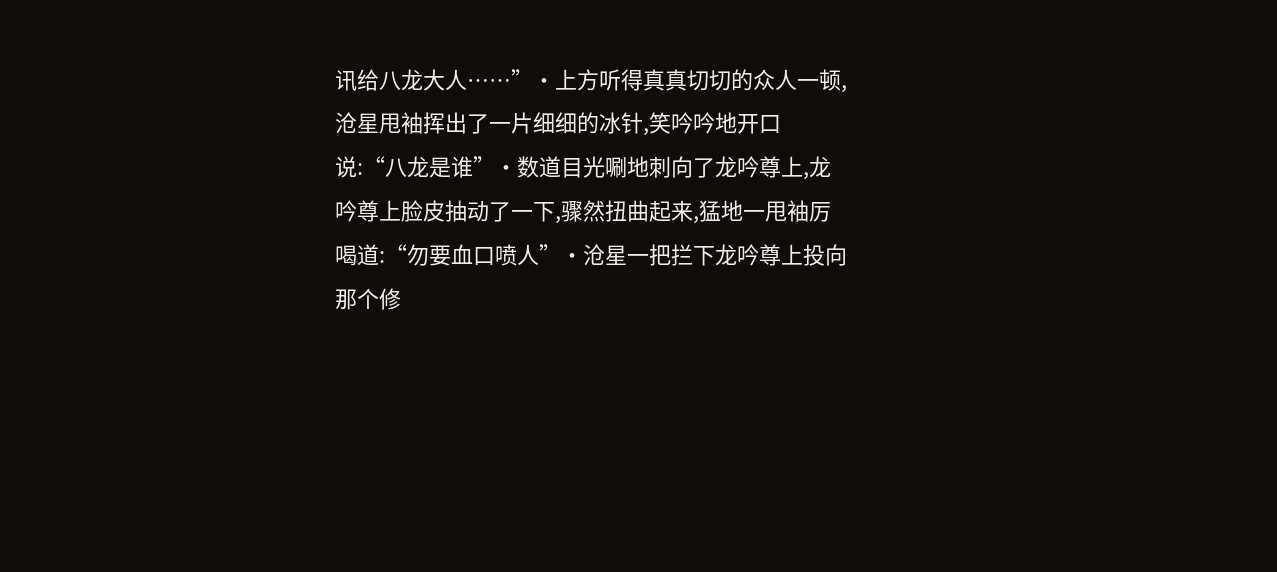讯给八龙大人……”·上方听得真真切切的众人一顿,沧星甩袖挥出了一片细细的冰针,笑吟吟地开口说:“八龙是谁”·数道目光唰地刺向了龙吟尊上,龙吟尊上脸皮抽动了一下,骤然扭曲起来,猛地一甩袖厉喝道:“勿要血口喷人”·沧星一把拦下龙吟尊上投向那个修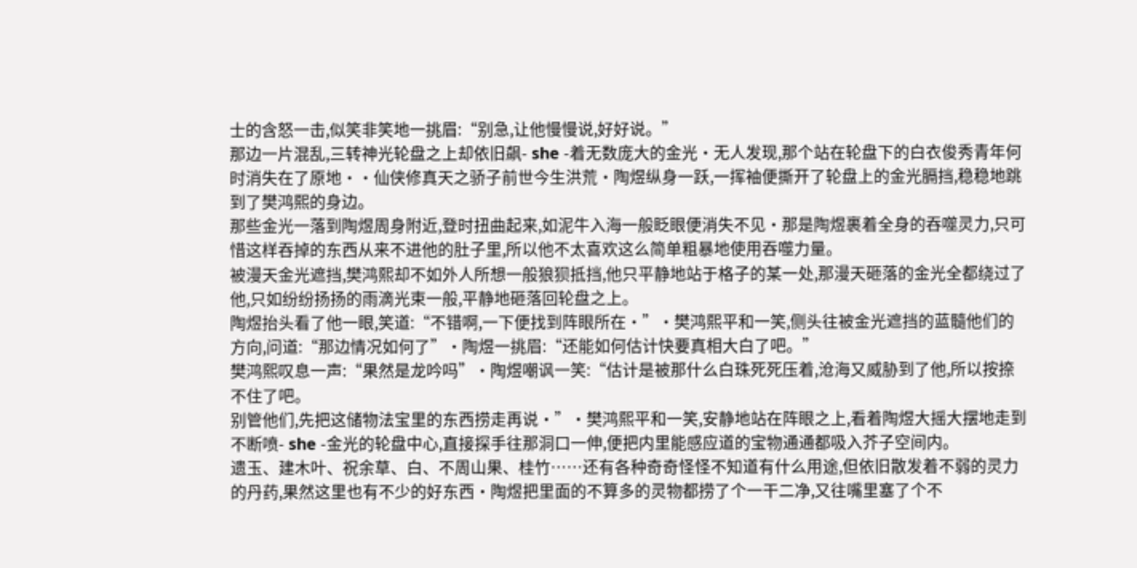士的含怒一击,似笑非笑地一挑眉:“别急,让他慢慢说,好好说。”
那边一片混乱,三转神光轮盘之上却依旧飙- she -着无数庞大的金光·无人发现,那个站在轮盘下的白衣俊秀青年何时消失在了原地··仙侠修真天之骄子前世今生洪荒·陶煜纵身一跃,一挥袖便撕开了轮盘上的金光膈挡,稳稳地跳到了樊鸿熙的身边。
那些金光一落到陶煜周身附近,登时扭曲起来,如泥牛入海一般眨眼便消失不见·那是陶煜裹着全身的吞噬灵力,只可惜这样吞掉的东西从来不进他的肚子里,所以他不太喜欢这么简单粗暴地使用吞噬力量。
被漫天金光遮挡,樊鸿熙却不如外人所想一般狼狈抵挡,他只平静地站于格子的某一处,那漫天砸落的金光全都绕过了他,只如纷纷扬扬的雨滴光束一般,平静地砸落回轮盘之上。
陶煜抬头看了他一眼,笑道:“不错啊,一下便找到阵眼所在·”·樊鸿熙平和一笑,侧头往被金光遮挡的蓝髓他们的方向,问道:“那边情况如何了”·陶煜一挑眉:“还能如何估计快要真相大白了吧。”
樊鸿熙叹息一声:“果然是龙吟吗”·陶煜嘲讽一笑:“估计是被那什么白珠死死压着,沧海又威胁到了他,所以按捺不住了吧。
别管他们,先把这储物法宝里的东西捞走再说·”·樊鸿熙平和一笑,安静地站在阵眼之上,看着陶煜大摇大摆地走到不断喷- she -金光的轮盘中心,直接探手往那洞口一伸,便把内里能感应道的宝物通通都吸入芥子空间内。
遗玉、建木叶、祝余草、白、不周山果、桂竹……还有各种奇奇怪怪不知道有什么用途,但依旧散发着不弱的灵力的丹药,果然这里也有不少的好东西·陶煜把里面的不算多的灵物都捞了个一干二净,又往嘴里塞了个不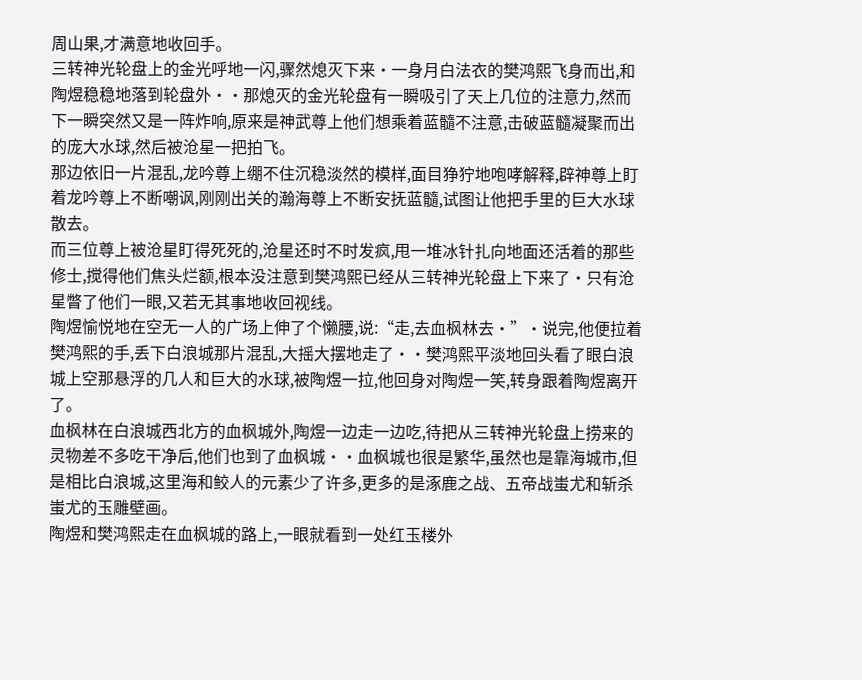周山果,才满意地收回手。
三转神光轮盘上的金光呼地一闪,骤然熄灭下来·一身月白法衣的樊鸿熙飞身而出,和陶煜稳稳地落到轮盘外··那熄灭的金光轮盘有一瞬吸引了天上几位的注意力,然而下一瞬突然又是一阵炸响,原来是神武尊上他们想乘着蓝髓不注意,击破蓝髓凝聚而出的庞大水球,然后被沧星一把拍飞。
那边依旧一片混乱,龙吟尊上绷不住沉稳淡然的模样,面目狰狞地咆哮解释,辟神尊上盯着龙吟尊上不断嘲讽,刚刚出关的瀚海尊上不断安抚蓝髓,试图让他把手里的巨大水球散去。
而三位尊上被沧星盯得死死的,沧星还时不时发疯,甩一堆冰针扎向地面还活着的那些修士,搅得他们焦头烂额,根本没注意到樊鸿熙已经从三转神光轮盘上下来了·只有沧星瞥了他们一眼,又若无其事地收回视线。
陶煜愉悦地在空无一人的广场上伸了个懒腰,说:“走,去血枫林去·”·说完,他便拉着樊鸿熙的手,丢下白浪城那片混乱,大摇大摆地走了··樊鸿熙平淡地回头看了眼白浪城上空那悬浮的几人和巨大的水球,被陶煜一拉,他回身对陶煜一笑,转身跟着陶煜离开了。
血枫林在白浪城西北方的血枫城外,陶煜一边走一边吃,待把从三转神光轮盘上捞来的灵物差不多吃干净后,他们也到了血枫城··血枫城也很是繁华,虽然也是靠海城市,但是相比白浪城,这里海和鲛人的元素少了许多,更多的是涿鹿之战、五帝战蚩尤和斩杀蚩尤的玉雕壁画。
陶煜和樊鸿熙走在血枫城的路上,一眼就看到一处红玉楼外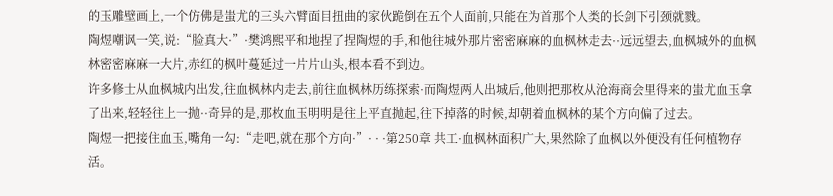的玉雕壁画上,一个仿佛是蚩尤的三头六臂面目扭曲的家伙跪倒在五个人面前,只能在为首那个人类的长剑下引颈就戮。
陶煜嘲讽一笑,说:“脸真大·”·樊鸿熙平和地捏了捏陶煜的手,和他往城外那片密密麻麻的血枫林走去··远远望去,血枫城外的血枫林密密麻麻一大片,赤红的枫叶蔓延过一片片山头,根本看不到边。
许多修士从血枫城内出发,往血枫林内走去,前往血枫林历练探索·而陶煜两人出城后,他则把那枚从沧海商会里得来的蚩尤血玉拿了出来,轻轻往上一抛··奇异的是,那枚血玉明明是往上平直抛起,往下掉落的时候,却朝着血枫林的某个方向偏了过去。
陶煜一把接住血玉,嘴角一勾:“走吧,就在那个方向·”· · ·第250章 共工·血枫林面积广大,果然除了血枫以外便没有任何植物存活。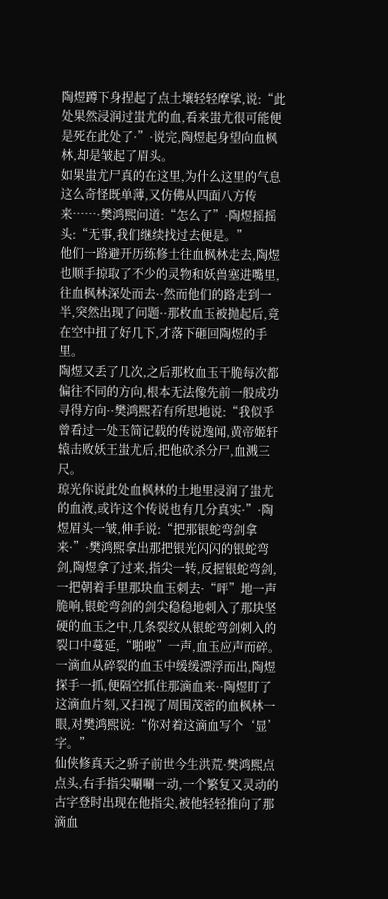陶煜蹲下身捏起了点土壤轻轻摩挲,说:“此处果然浸润过蚩尤的血,看来蚩尤很可能便是死在此处了·”·说完,陶煜起身望向血枫林,却是皱起了眉头。
如果蚩尤尸真的在这里,为什么这里的气息这么奇怪既单薄,又仿佛从四面八方传来……·樊鸿熙问道:“怎么了”·陶煜摇摇头:“无事,我们继续找过去便是。”
他们一路避开历练修士往血枫林走去,陶煜也顺手掠取了不少的灵物和妖兽塞进嘴里,往血枫林深处而去··然而他们的路走到一半,突然出现了问题··那枚血玉被抛起后,竟在空中扭了好几下,才落下砸回陶煜的手里。
陶煜又丢了几次,之后那枚血玉干脆每次都偏往不同的方向,根本无法像先前一般成功寻得方向··樊鸿熙若有所思地说:“我似乎曾看过一处玉简记载的传说逸闻,黄帝姬轩辕击败妖王蚩尤后,把他砍杀分尸,血溅三尺。
琼光你说此处血枫林的土地里浸润了蚩尤的血液,或许这个传说也有几分真实·”·陶煜眉头一皱,伸手说:“把那银蛇弯剑拿来·”·樊鸿熙拿出那把银光闪闪的银蛇弯剑,陶煜拿了过来,指尖一转,反握银蛇弯剑,一把朝着手里那块血玉刺去·“呯”地一声脆响,银蛇弯剑的剑尖稳稳地刺入了那块坚硬的血玉之中,几条裂纹从银蛇弯剑刺入的裂口中蔓延,“啪啦”一声,血玉应声而碎。
一滴血从碎裂的血玉中缓缓漂浮而出,陶煜探手一抓,便隔空抓住那滴血来··陶煜盯了这滴血片刻,又扫视了周围茂密的血枫林一眼,对樊鸿熙说:“你对着这滴血写个‘显’字。”
仙侠修真天之骄子前世今生洪荒·樊鸿熙点点头,右手指尖唰唰一动,一个繁复又灵动的古字登时出现在他指尖,被他轻轻推向了那滴血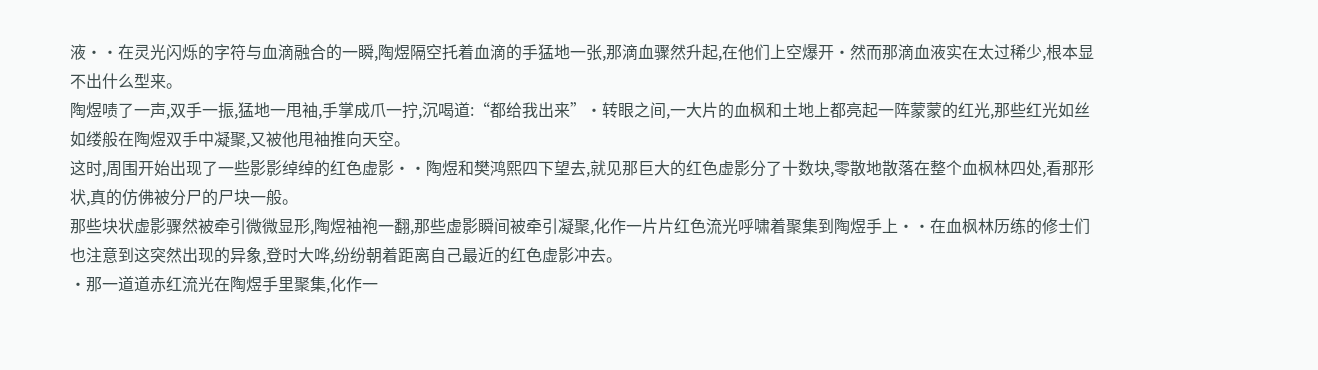液··在灵光闪烁的字符与血滴融合的一瞬,陶煜隔空托着血滴的手猛地一张,那滴血骤然升起,在他们上空爆开·然而那滴血液实在太过稀少,根本显不出什么型来。
陶煜啧了一声,双手一振,猛地一甩袖,手掌成爪一拧,沉喝道:“都给我出来”·转眼之间,一大片的血枫和土地上都亮起一阵蒙蒙的红光,那些红光如丝如缕般在陶煜双手中凝聚,又被他甩袖推向天空。
这时,周围开始出现了一些影影绰绰的红色虚影··陶煜和樊鸿熙四下望去,就见那巨大的红色虚影分了十数块,零散地散落在整个血枫林四处,看那形状,真的仿佛被分尸的尸块一般。
那些块状虚影骤然被牵引微微显形,陶煜袖袍一翻,那些虚影瞬间被牵引凝聚,化作一片片红色流光呼啸着聚集到陶煜手上··在血枫林历练的修士们也注意到这突然出现的异象,登时大哗,纷纷朝着距离自己最近的红色虚影冲去。
·那一道道赤红流光在陶煜手里聚集,化作一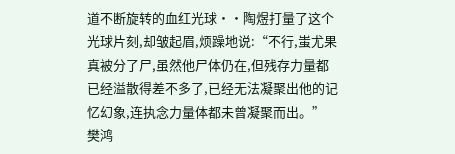道不断旋转的血红光球··陶煜打量了这个光球片刻,却皱起眉,烦躁地说:“不行,蚩尤果真被分了尸,虽然他尸体仍在,但残存力量都已经溢散得差不多了,已经无法凝聚出他的记忆幻象,连执念力量体都未曾凝聚而出。”
樊鸿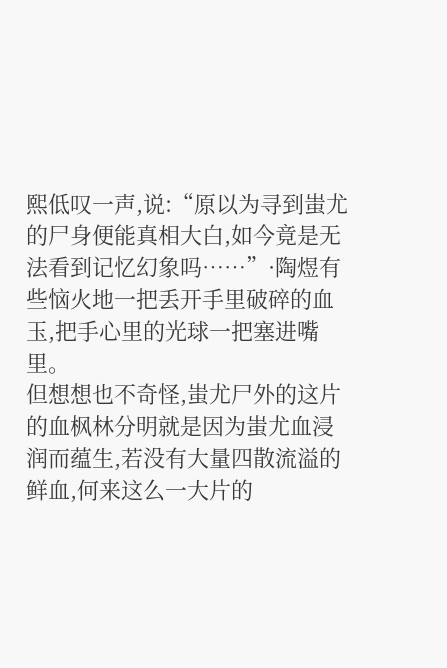熙低叹一声,说:“原以为寻到蚩尤的尸身便能真相大白,如今竟是无法看到记忆幻象吗……”·陶煜有些恼火地一把丢开手里破碎的血玉,把手心里的光球一把塞进嘴里。
但想想也不奇怪,蚩尤尸外的这片的血枫林分明就是因为蚩尤血浸润而蕴生,若没有大量四散流溢的鲜血,何来这么一大片的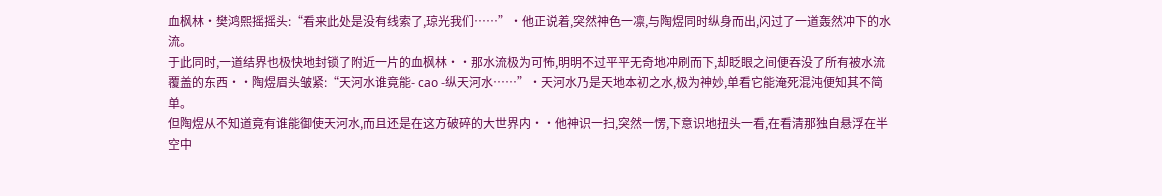血枫林·樊鸿熙摇摇头:“看来此处是没有线索了,琼光我们……”·他正说着,突然神色一凛,与陶煜同时纵身而出,闪过了一道轰然冲下的水流。
于此同时,一道结界也极快地封锁了附近一片的血枫林··那水流极为可怖,明明不过平平无奇地冲刷而下,却眨眼之间便吞没了所有被水流覆盖的东西··陶煜眉头皱紧:“天河水谁竟能- cao -纵天河水……”·天河水乃是天地本初之水,极为神妙,单看它能淹死混沌便知其不简单。
但陶煜从不知道竟有谁能御使天河水,而且还是在这方破碎的大世界内··他神识一扫,突然一愣,下意识地扭头一看,在看清那独自悬浮在半空中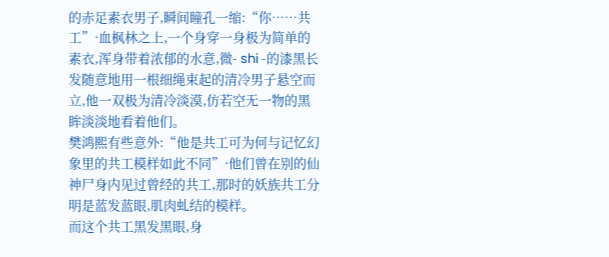的赤足素衣男子,瞬间瞳孔一缩:“你……共工”·血枫林之上,一个身穿一身极为简单的素衣,浑身带着浓郁的水意,微- shi -的漆黑长发随意地用一根细绳束起的清冷男子悬空而立,他一双极为清冷淡漠,仿若空无一物的黑眸淡淡地看着他们。
樊鸿熙有些意外:“他是共工可为何与记忆幻象里的共工模样如此不同”·他们曾在别的仙神尸身内见过曾经的共工,那时的妖族共工分明是蓝发蓝眼,肌肉虬结的模样。
而这个共工黑发黑眼,身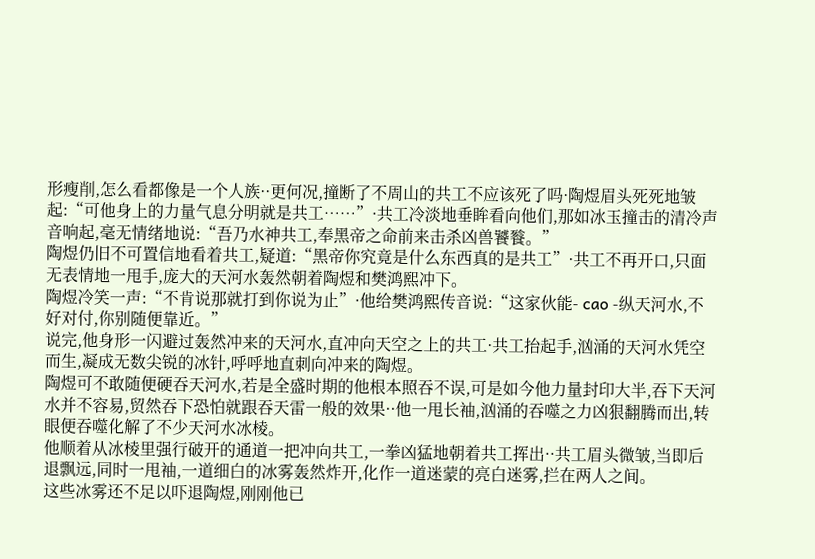形瘦削,怎么看都像是一个人族··更何况,撞断了不周山的共工不应该死了吗·陶煜眉头死死地皱起:“可他身上的力量气息分明就是共工……”·共工冷淡地垂眸看向他们,那如冰玉撞击的清冷声音响起,毫无情绪地说:“吾乃水神共工,奉黑帝之命前来击杀凶兽饕餮。”
陶煜仍旧不可置信地看着共工,疑道:“黑帝你究竟是什么东西真的是共工”·共工不再开口,只面无表情地一甩手,庞大的天河水轰然朝着陶煜和樊鸿熙冲下。
陶煜冷笑一声:“不肯说那就打到你说为止”·他给樊鸿熙传音说:“这家伙能- cao -纵天河水,不好对付,你别随便靠近。”
说完,他身形一闪避过轰然冲来的天河水,直冲向天空之上的共工·共工抬起手,汹涌的天河水凭空而生,凝成无数尖锐的冰针,呼呼地直刺向冲来的陶煜。
陶煜可不敢随便硬吞天河水,若是全盛时期的他根本照吞不误,可是如今他力量封印大半,吞下天河水并不容易,贸然吞下恐怕就跟吞天雷一般的效果··他一甩长袖,汹涌的吞噬之力凶狠翻腾而出,转眼便吞噬化解了不少天河水冰棱。
他顺着从冰棱里强行破开的通道一把冲向共工,一拳凶猛地朝着共工挥出··共工眉头微皱,当即后退飘远,同时一甩袖,一道细白的冰雾轰然炸开,化作一道迷蒙的亮白迷雾,拦在两人之间。
这些冰雾还不足以吓退陶煜,刚刚他已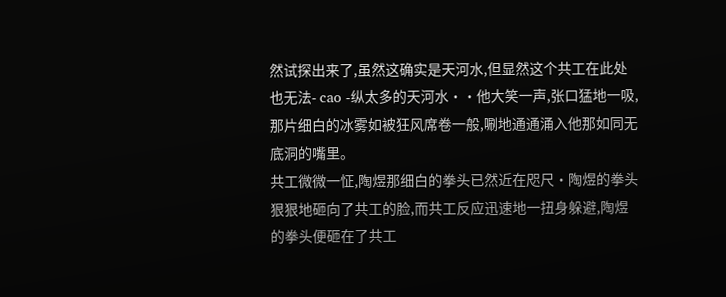然试探出来了,虽然这确实是天河水,但显然这个共工在此处也无法- cao -纵太多的天河水··他大笑一声,张口猛地一吸,那片细白的冰雾如被狂风席卷一般,唰地通通涌入他那如同无底洞的嘴里。
共工微微一怔,陶煜那细白的拳头已然近在咫尺·陶煜的拳头狠狠地砸向了共工的脸,而共工反应迅速地一扭身躲避,陶煜的拳头便砸在了共工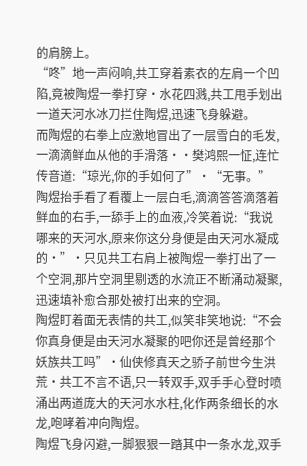的肩膀上。
“咚”地一声闷响,共工穿着素衣的左肩一个凹陷,竟被陶煜一拳打穿·水花四溅,共工甩手划出一道天河水冰刀拦住陶煜,迅速飞身躲避。
而陶煜的右拳上应激地冒出了一层雪白的毛发,一滴滴鲜血从他的手滑落··樊鸿熙一怔,连忙传音道:“琼光,你的手如何了”·“无事。”
陶煜抬手看了看覆上一层白毛,滴滴答答滴落着鲜血的右手,一舔手上的血液,冷笑着说:“我说哪来的天河水,原来你这分身便是由天河水凝成的·”·只见共工右肩上被陶煜一拳打出了一个空洞,那片空洞里剔透的水流正不断涌动凝聚,迅速填补愈合那处被打出来的空洞。
陶煜盯着面无表情的共工,似笑非笑地说:“不会你真身便是由天河水凝聚的吧你还是曾经那个妖族共工吗”·仙侠修真天之骄子前世今生洪荒·共工不言不语,只一转双手,双手手心登时喷涌出两道庞大的天河水水柱,化作两条细长的水龙,咆哮着冲向陶煜。
陶煜飞身闪避,一脚狠狠一踏其中一条水龙,双手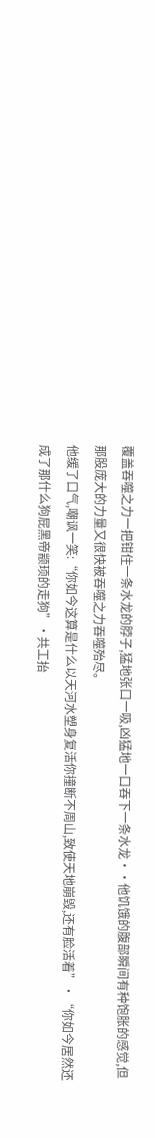覆盖吞噬之力一把钳住一条水龙的脖子,猛地张口一吸,凶猛地一口吞下一条水龙··他饥饿的腹部瞬间有种饱胀的感觉,但那股庞大的力量又很快被吞噬之力吞噬殆尽。
他缓了口气,嘲讽一笑:“你如今这算是什么以天河水塑身复活你撞断不周山,致使天地崩毁,还有脸活着”·“你如今居然还成了那什么狗屁黑帝颛顼的走狗”·共工抬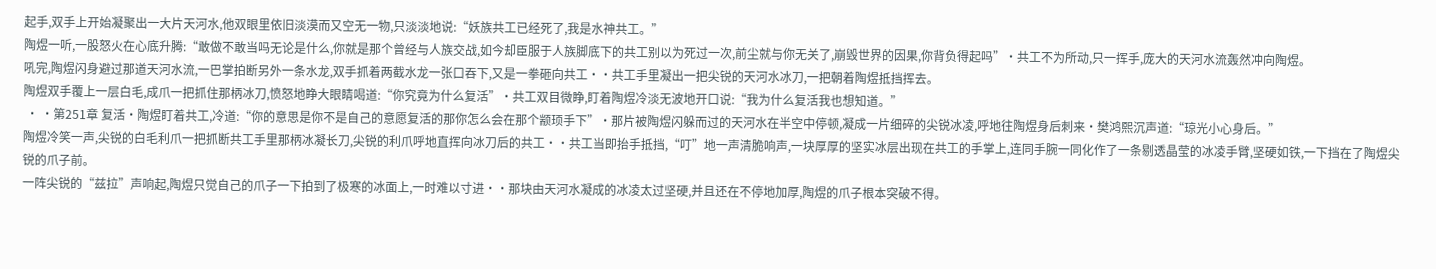起手,双手上开始凝聚出一大片天河水,他双眼里依旧淡漠而又空无一物,只淡淡地说:“妖族共工已经死了,我是水神共工。”
陶煜一听,一股怒火在心底升腾:“敢做不敢当吗无论是什么,你就是那个曾经与人族交战,如今却臣服于人族脚底下的共工别以为死过一次,前尘就与你无关了,崩毁世界的因果,你背负得起吗”·共工不为所动,只一挥手,庞大的天河水流轰然冲向陶煜。
吼完,陶煜闪身避过那道天河水流,一巴掌拍断另外一条水龙,双手抓着两截水龙一张口吞下,又是一拳砸向共工··共工手里凝出一把尖锐的天河水冰刀,一把朝着陶煜抵挡挥去。
陶煜双手覆上一层白毛,成爪一把抓住那柄冰刀,愤怒地睁大眼睛喝道:“你究竟为什么复活”·共工双目微睁,盯着陶煜冷淡无波地开口说:“我为什么复活我也想知道。”
 · ·第251章 复活·陶煜盯着共工,冷道:“你的意思是你不是自己的意愿复活的那你怎么会在那个颛顼手下”·那片被陶煜闪躲而过的天河水在半空中停顿,凝成一片细碎的尖锐冰凌,呼地往陶煜身后刺来·樊鸿熙沉声道:“琼光小心身后。”
陶煜冷笑一声,尖锐的白毛利爪一把抓断共工手里那柄冰凝长刀,尖锐的利爪呼地直挥向冰刀后的共工··共工当即抬手抵挡,“叮”地一声清脆响声,一块厚厚的坚实冰层出现在共工的手掌上,连同手腕一同化作了一条剔透晶莹的冰凌手臂,坚硬如铁,一下挡在了陶煜尖锐的爪子前。
一阵尖锐的“兹拉”声响起,陶煜只觉自己的爪子一下拍到了极寒的冰面上,一时难以寸进··那块由天河水凝成的冰凌太过坚硬,并且还在不停地加厚,陶煜的爪子根本突破不得。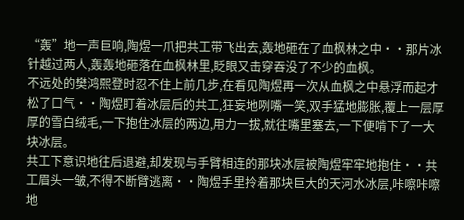“轰”地一声巨响,陶煜一爪把共工带飞出去,轰地砸在了血枫林之中··那片冰针越过两人,轰轰地砸落在血枫林里,眨眼又击穿吞没了不少的血枫。
不远处的樊鸿熙登时忍不住上前几步,在看见陶煜再一次从血枫之中悬浮而起才松了口气··陶煜盯着冰层后的共工,狂妄地咧嘴一笑,双手猛地膨胀,覆上一层厚厚的雪白绒毛,一下抱住冰层的两边,用力一拔,就往嘴里塞去,一下便啃下了一大块冰层。
共工下意识地往后退避,却发现与手臂相连的那块冰层被陶煜牢牢地抱住··共工眉头一皱,不得不断臂逃离··陶煜手里拎着那块巨大的天河水冰层,咔嚓咔嚓地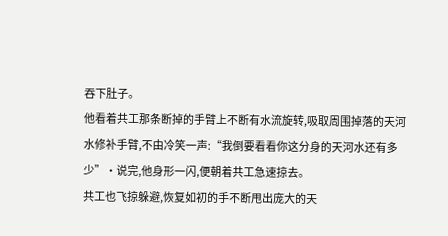吞下肚子。
他看着共工那条断掉的手臂上不断有水流旋转,吸取周围掉落的天河水修补手臂,不由冷笑一声:“我倒要看看你这分身的天河水还有多少”·说完,他身形一闪,便朝着共工急速掠去。
共工也飞掠躲避,恢复如初的手不断甩出庞大的天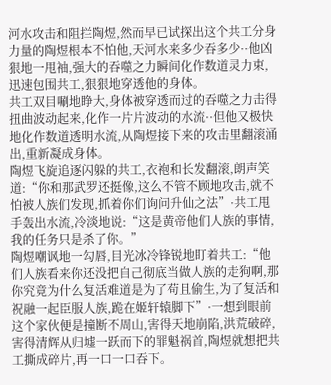河水攻击和阻拦陶煜,然而早已试探出这个共工分身力量的陶煜根本不怕他,天河水来多少吞多少··他凶狠地一甩袖,强大的吞噬之力瞬间化作数道灵力束,迅速包围共工,狠狠地穿透他的身体。
共工双目唰地睁大,身体被穿透而过的吞噬之力击得扭曲波动起来,化作一片片波动的水流··但他又极快地化作数道透明水流,从陶煜接下来的攻击里翻滚涌出,重新凝成身体。
陶煜飞旋追逐闪躲的共工,衣袍和长发翻滚,朗声笑道:“你和那武罗还挺像,这么不管不顾地攻击,就不怕被人族们发现,抓着你们询问升仙之法”·共工甩手轰出水流,冷淡地说:“这是黄帝他们人族的事情,我的任务只是杀了你。”
陶煜嘲讽地一勾唇,目光冰冷锋锐地盯着共工:“他们人族看来你还没把自己彻底当做人族的走狗啊,那你究竟为什么复活难道是为了苟且偷生,为了复活和祝融一起臣服人族,跪在姬轩辕脚下”·一想到眼前这个家伙便是撞断不周山,害得天地崩陷,洪荒破碎,害得清辉从归墟一跃而下的罪魁祸首,陶煜就想把共工撕成碎片,再一口一口吞下。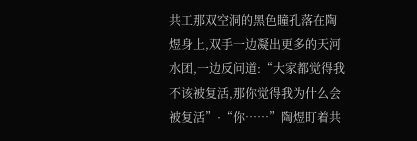共工那双空洞的黑色瞳孔落在陶煜身上,双手一边凝出更多的天河水团,一边反问道:“大家都觉得我不该被复活,那你觉得我为什么会被复活”·“你……”陶煜盯着共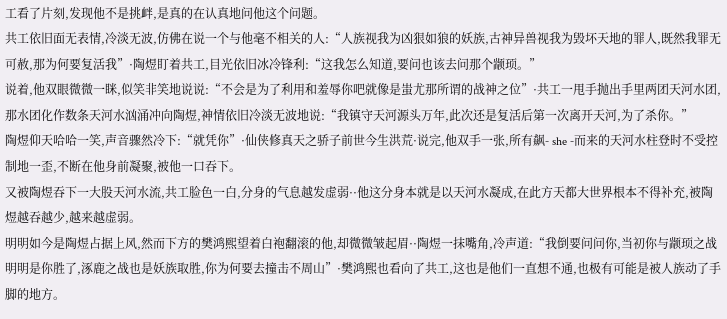工看了片刻,发现他不是挑衅,是真的在认真地问他这个问题。
共工依旧面无表情,冷淡无波,仿佛在说一个与他毫不相关的人:“人族视我为凶狠如狼的妖族,古神异兽视我为毁坏天地的罪人,既然我罪无可赦,那为何要复活我”·陶煜盯着共工,目光依旧冰冷锋利:“这我怎么知道,要问也该去问那个颛顼。”
说着,他双眼微微一眯,似笑非笑地说说:“不会是为了利用和羞辱你吧就像是蚩尤那所谓的战神之位”·共工一甩手抛出手里两团天河水团,那水团化作数条天河水汹涌冲向陶煜,神情依旧冷淡无波地说:“我镇守天河源头万年,此次还是复活后第一次离开天河,为了杀你。”
陶煜仰天哈哈一笑,声音骤然冷下:“就凭你”·仙侠修真天之骄子前世今生洪荒·说完,他双手一张,所有飙- she -而来的天河水柱登时不受控制地一歪,不断在他身前凝聚,被他一口吞下。
又被陶煜吞下一大股天河水流,共工脸色一白,分身的气息越发虚弱··他这分身本就是以天河水凝成,在此方天都大世界根本不得补充,被陶煜越吞越少,越来越虚弱。
明明如今是陶煜占据上风,然而下方的樊鸿熙望着白袍翻滚的他,却微微皱起眉··陶煜一抹嘴角,冷声道:“我倒要问问你,当初你与颛顼之战明明是你胜了,涿鹿之战也是妖族取胜,你为何要去撞击不周山”·樊鸿熙也看向了共工,这也是他们一直想不通,也极有可能是被人族动了手脚的地方。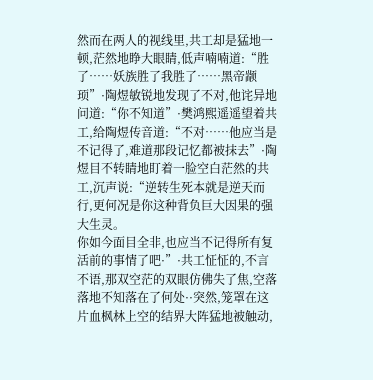然而在两人的视线里,共工却是猛地一顿,茫然地睁大眼睛,低声喃喃道:“胜了……妖族胜了我胜了……黑帝颛顼”·陶煜敏锐地发现了不对,他诧异地问道:“你不知道”·樊鸿熙遥遥望着共工,给陶煜传音道:“不对……他应当是不记得了,难道那段记忆都被抹去”·陶煜目不转睛地盯着一脸空白茫然的共工,沉声说:“逆转生死本就是逆天而行,更何况是你这种背负巨大因果的强大生灵。
你如今面目全非,也应当不记得所有复活前的事情了吧·”·共工怔怔的,不言不语,那双空茫的双眼仿佛失了焦,空落落地不知落在了何处··突然,笼罩在这片血枫林上空的结界大阵猛地被触动,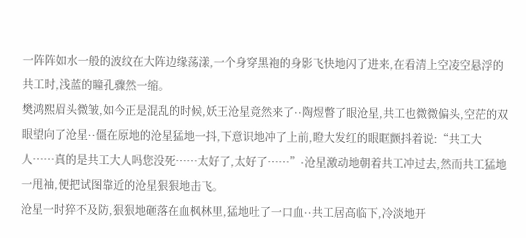一阵阵如水一般的波纹在大阵边缘荡漾,一个身穿黑袍的身影飞快地闪了进来,在看清上空凌空悬浮的共工时,浅蓝的瞳孔骤然一缩。
樊鸿熙眉头微皱,如今正是混乱的时候,妖王沧星竟然来了··陶煜瞥了眼沧星,共工也微微偏头,空茫的双眼望向了沧星··僵在原地的沧星猛地一抖,下意识地冲了上前,瞪大发红的眼眶颤抖着说:“共工大人……真的是共工大人吗您没死……太好了,太好了……”·沧星激动地朝着共工冲过去,然而共工猛地一甩袖,便把试图靠近的沧星狠狠地击飞。
沧星一时猝不及防,狠狠地砸落在血枫林里,猛地吐了一口血··共工居高临下,冷淡地开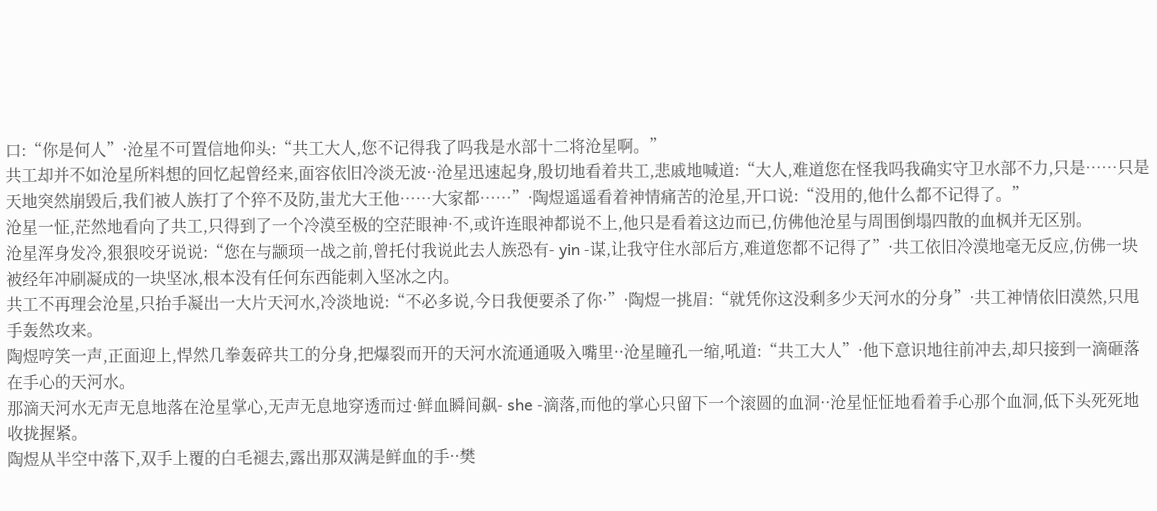口:“你是何人”·沧星不可置信地仰头:“共工大人,您不记得我了吗我是水部十二将沧星啊。”
共工却并不如沧星所料想的回忆起曾经来,面容依旧冷淡无波··沧星迅速起身,殷切地看着共工,悲戚地喊道:“大人,难道您在怪我吗我确实守卫水部不力,只是……只是天地突然崩毁后,我们被人族打了个猝不及防,蚩尤大王他……大家都……”·陶煜遥遥看着神情痛苦的沧星,开口说:“没用的,他什么都不记得了。”
沧星一怔,茫然地看向了共工,只得到了一个冷漠至极的空茫眼神·不,或许连眼神都说不上,他只是看着这边而已,仿佛他沧星与周围倒塌四散的血枫并无区别。
沧星浑身发冷,狠狠咬牙说说:“您在与颛顼一战之前,曾托付我说此去人族恐有- yin -谋,让我守住水部后方,难道您都不记得了”·共工依旧冷漠地毫无反应,仿佛一块被经年冲刷凝成的一块坚冰,根本没有任何东西能刺入坚冰之内。
共工不再理会沧星,只抬手凝出一大片天河水,冷淡地说:“不必多说,今日我便要杀了你·”·陶煜一挑眉:“就凭你这没剩多少天河水的分身”·共工神情依旧漠然,只甩手轰然攻来。
陶煜哼笑一声,正面迎上,悍然几拳轰碎共工的分身,把爆裂而开的天河水流通通吸入嘴里··沧星瞳孔一缩,吼道:“共工大人”·他下意识地往前冲去,却只接到一滴砸落在手心的天河水。
那滴天河水无声无息地落在沧星掌心,无声无息地穿透而过·鲜血瞬间飙- she -滴落,而他的掌心只留下一个滚圆的血洞··沧星怔怔地看着手心那个血洞,低下头死死地收拢握紧。
陶煜从半空中落下,双手上覆的白毛褪去,露出那双满是鲜血的手··樊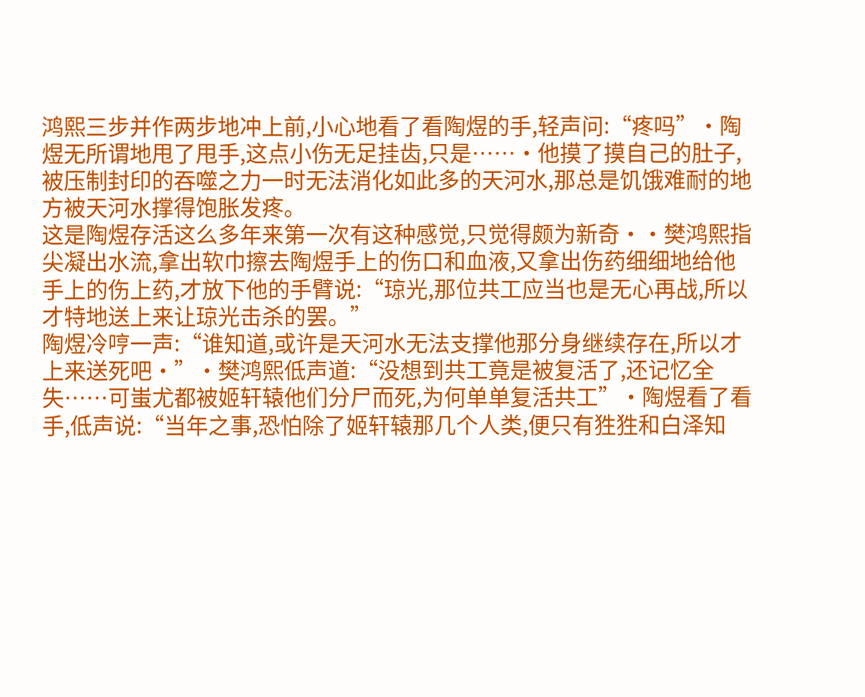鸿熙三步并作两步地冲上前,小心地看了看陶煜的手,轻声问:“疼吗”·陶煜无所谓地甩了甩手,这点小伤无足挂齿,只是……·他摸了摸自己的肚子,被压制封印的吞噬之力一时无法消化如此多的天河水,那总是饥饿难耐的地方被天河水撑得饱胀发疼。
这是陶煜存活这么多年来第一次有这种感觉,只觉得颇为新奇··樊鸿熙指尖凝出水流,拿出软巾擦去陶煜手上的伤口和血液,又拿出伤药细细地给他手上的伤上药,才放下他的手臂说:“琼光,那位共工应当也是无心再战,所以才特地送上来让琼光击杀的罢。”
陶煜冷哼一声:“谁知道,或许是天河水无法支撑他那分身继续存在,所以才上来送死吧·”·樊鸿熙低声道:“没想到共工竟是被复活了,还记忆全失……可蚩尤都被姬轩辕他们分尸而死,为何单单复活共工”·陶煜看了看手,低声说:“当年之事,恐怕除了姬轩辕那几个人类,便只有狌狌和白泽知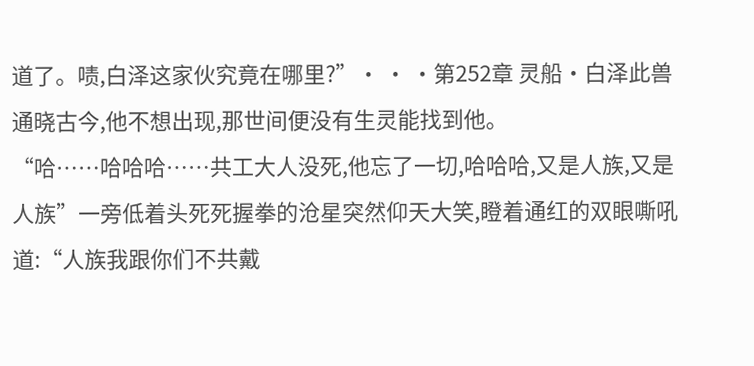道了。啧,白泽这家伙究竟在哪里?”· · ·第252章 灵船·白泽此兽通晓古今,他不想出现,那世间便没有生灵能找到他。
“哈……哈哈哈……共工大人没死,他忘了一切,哈哈哈,又是人族,又是人族”一旁低着头死死握拳的沧星突然仰天大笑,瞪着通红的双眼嘶吼道:“人族我跟你们不共戴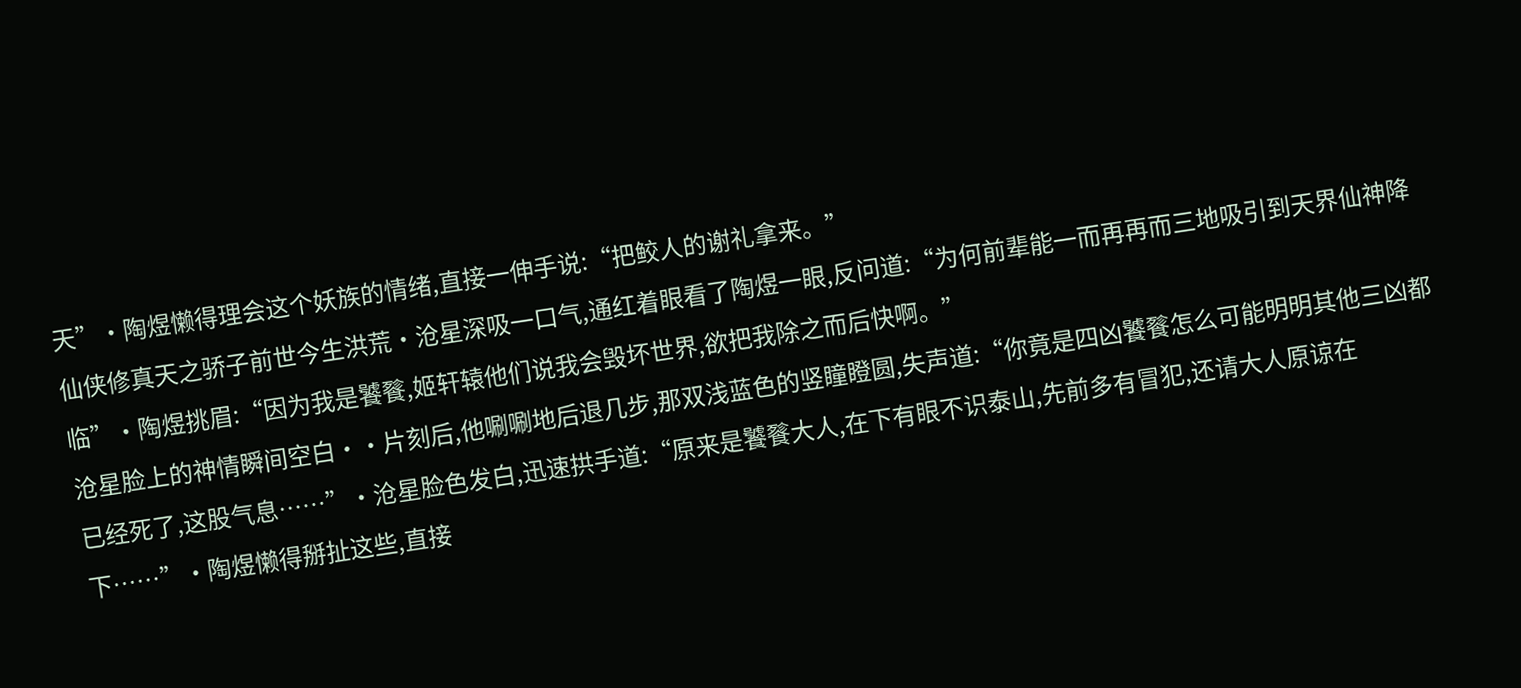天”·陶煜懒得理会这个妖族的情绪,直接一伸手说:“把鲛人的谢礼拿来。”
仙侠修真天之骄子前世今生洪荒·沧星深吸一口气,通红着眼看了陶煜一眼,反问道:“为何前辈能一而再再而三地吸引到天界仙神降临”·陶煜挑眉:“因为我是饕餮,姬轩辕他们说我会毁坏世界,欲把我除之而后快啊。”
沧星脸上的神情瞬间空白··片刻后,他唰唰地后退几步,那双浅蓝色的竖瞳瞪圆,失声道:“你竟是四凶饕餮怎么可能明明其他三凶都已经死了,这股气息……”·沧星脸色发白,迅速拱手道:“原来是饕餮大人,在下有眼不识泰山,先前多有冒犯,还请大人原谅在下……”·陶煜懒得掰扯这些,直接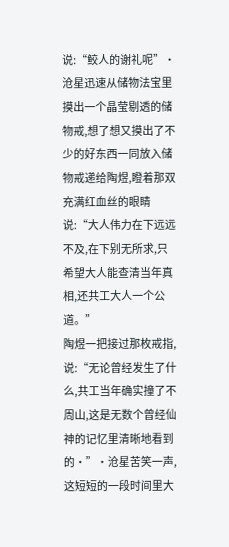说:“鲛人的谢礼呢”·沧星迅速从储物法宝里摸出一个晶莹剔透的储物戒,想了想又摸出了不少的好东西一同放入储物戒递给陶煜,瞪着那双充满红血丝的眼睛说:“大人伟力在下远远不及,在下别无所求,只希望大人能查清当年真相,还共工大人一个公道。”
陶煜一把接过那枚戒指,说:“无论曾经发生了什么,共工当年确实撞了不周山,这是无数个曾经仙神的记忆里清晰地看到的·”·沧星苦笑一声,这短短的一段时间里大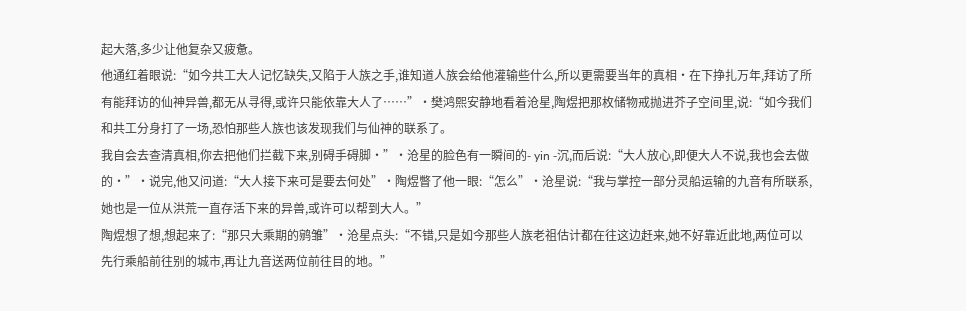起大落,多少让他复杂又疲惫。
他通红着眼说:“如今共工大人记忆缺失,又陷于人族之手,谁知道人族会给他灌输些什么,所以更需要当年的真相·在下挣扎万年,拜访了所有能拜访的仙神异兽,都无从寻得,或许只能依靠大人了……”·樊鸿熙安静地看着沧星,陶煜把那枚储物戒抛进芥子空间里,说:“如今我们和共工分身打了一场,恐怕那些人族也该发现我们与仙神的联系了。
我自会去查清真相,你去把他们拦截下来,别碍手碍脚·”·沧星的脸色有一瞬间的- yin -沉,而后说:“大人放心,即便大人不说,我也会去做的·”·说完,他又问道:“大人接下来可是要去何处”·陶煜瞥了他一眼:“怎么”·沧星说:“我与掌控一部分灵船运输的九音有所联系,她也是一位从洪荒一直存活下来的异兽,或许可以帮到大人。”
陶煜想了想,想起来了:“那只大乘期的鹓雏”·沧星点头:“不错,只是如今那些人族老祖估计都在往这边赶来,她不好靠近此地,两位可以先行乘船前往别的城市,再让九音送两位前往目的地。”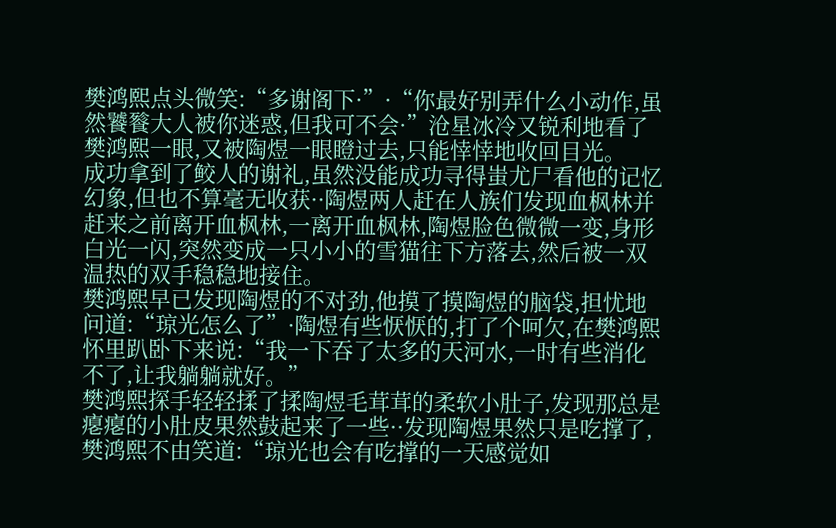樊鸿熙点头微笑:“多谢阁下·”·“你最好别弄什么小动作,虽然饕餮大人被你迷惑,但我可不会·”沧星冰冷又锐利地看了樊鸿熙一眼,又被陶煜一眼瞪过去,只能悻悻地收回目光。
成功拿到了鲛人的谢礼,虽然没能成功寻得蚩尤尸看他的记忆幻象,但也不算毫无收获··陶煜两人赶在人族们发现血枫林并赶来之前离开血枫林,一离开血枫林,陶煜脸色微微一变,身形白光一闪,突然变成一只小小的雪猫往下方落去,然后被一双温热的双手稳稳地接住。
樊鸿熙早已发现陶煜的不对劲,他摸了摸陶煜的脑袋,担忧地问道:“琼光怎么了”·陶煜有些恹恹的,打了个呵欠,在樊鸿熙怀里趴卧下来说:“我一下吞了太多的天河水,一时有些消化不了,让我躺躺就好。”
樊鸿熙探手轻轻揉了揉陶煜毛茸茸的柔软小肚子,发现那总是瘪瘪的小肚皮果然鼓起来了一些··发现陶煜果然只是吃撑了,樊鸿熙不由笑道:“琼光也会有吃撑的一天感觉如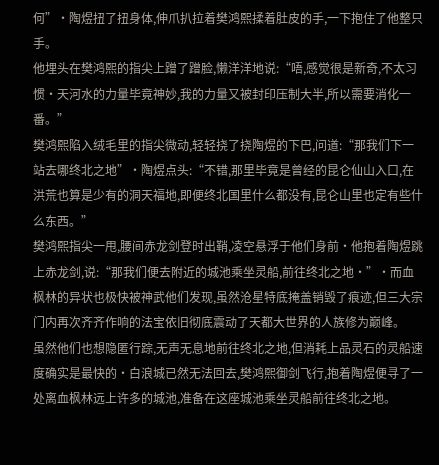何”·陶煜扭了扭身体,伸爪扒拉着樊鸿熙揉着肚皮的手,一下抱住了他整只手。
他埋头在樊鸿熙的指尖上蹭了蹭脸,懒洋洋地说:“唔,感觉很是新奇,不太习惯·天河水的力量毕竟神妙,我的力量又被封印压制大半,所以需要消化一番。”
樊鸿熙陷入绒毛里的指尖微动,轻轻挠了挠陶煜的下巴,问道:“那我们下一站去哪终北之地”·陶煜点头:“不错,那里毕竟是曾经的昆仑仙山入口,在洪荒也算是少有的洞天福地,即便终北国里什么都没有,昆仑山里也定有些什么东西。”
樊鸿熙指尖一甩,腰间赤龙剑登时出鞘,凌空悬浮于他们身前·他抱着陶煜跳上赤龙剑,说:“那我们便去附近的城池乘坐灵船,前往终北之地·”·而血枫林的异状也极快被神武他们发现,虽然沧星特底掩盖销毁了痕迹,但三大宗门内再次齐齐作响的法宝依旧彻底震动了天都大世界的人族修为巅峰。
虽然他们也想隐匿行踪,无声无息地前往终北之地,但消耗上品灵石的灵船速度确实是最快的·白浪城已然无法回去,樊鸿熙御剑飞行,抱着陶煜便寻了一处离血枫林远上许多的城池,准备在这座城池乘坐灵船前往终北之地。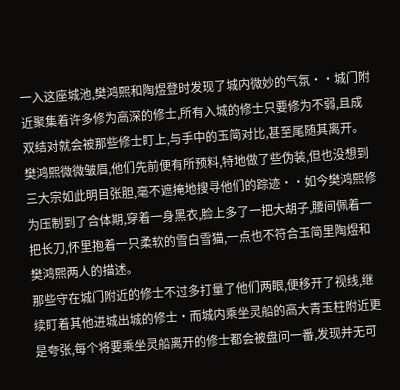一入这座城池,樊鸿熙和陶煜登时发现了城内微妙的气氛··城门附近聚集着许多修为高深的修士,所有入城的修士只要修为不弱,且成双结对就会被那些修士盯上,与手中的玉简对比,甚至尾随其离开。
樊鸿熙微微皱眉,他们先前便有所预料,特地做了些伪装,但也没想到三大宗如此明目张胆,毫不遮掩地搜寻他们的踪迹··如今樊鸿熙修为压制到了合体期,穿着一身黑衣,脸上多了一把大胡子,腰间佩着一把长刀,怀里抱着一只柔软的雪白雪猫,一点也不符合玉简里陶煜和樊鸿熙两人的描述。
那些守在城门附近的修士不过多打量了他们两眼,便移开了视线,继续盯着其他进城出城的修士·而城内乘坐灵船的高大青玉柱附近更是夸张,每个将要乘坐灵船离开的修士都会被盘问一番,发现并无可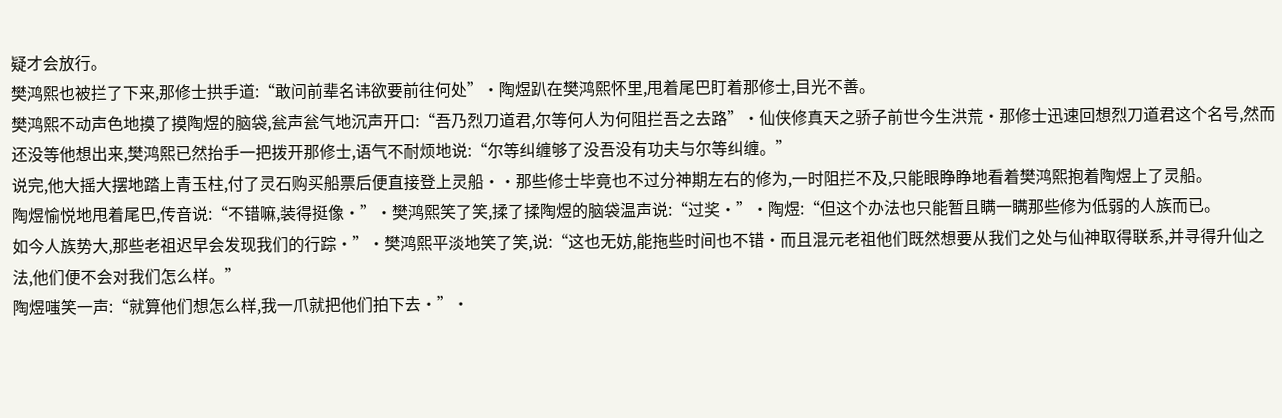疑才会放行。
樊鸿熙也被拦了下来,那修士拱手道:“敢问前辈名讳欲要前往何处”·陶煜趴在樊鸿熙怀里,甩着尾巴盯着那修士,目光不善。
樊鸿熙不动声色地摸了摸陶煜的脑袋,瓮声瓮气地沉声开口:“吾乃烈刀道君,尔等何人为何阻拦吾之去路”·仙侠修真天之骄子前世今生洪荒·那修士迅速回想烈刀道君这个名号,然而还没等他想出来,樊鸿熙已然抬手一把拨开那修士,语气不耐烦地说:“尔等纠缠够了没吾没有功夫与尔等纠缠。”
说完,他大摇大摆地踏上青玉柱,付了灵石购买船票后便直接登上灵船··那些修士毕竟也不过分神期左右的修为,一时阻拦不及,只能眼睁睁地看着樊鸿熙抱着陶煜上了灵船。
陶煜愉悦地甩着尾巴,传音说:“不错嘛,装得挺像·”·樊鸿熙笑了笑,揉了揉陶煜的脑袋温声说:“过奖·”·陶煜:“但这个办法也只能暂且瞒一瞒那些修为低弱的人族而已。
如今人族势大,那些老祖迟早会发现我们的行踪·”·樊鸿熙平淡地笑了笑,说:“这也无妨,能拖些时间也不错·而且混元老祖他们既然想要从我们之处与仙神取得联系,并寻得升仙之法,他们便不会对我们怎么样。”
陶煜嗤笑一声:“就算他们想怎么样,我一爪就把他们拍下去·”·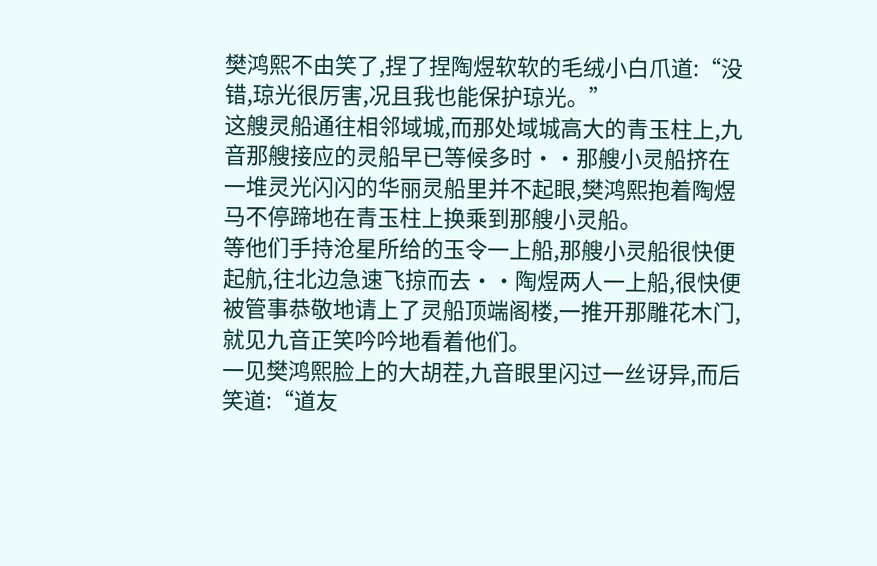樊鸿熙不由笑了,捏了捏陶煜软软的毛绒小白爪道:“没错,琼光很厉害,况且我也能保护琼光。”
这艘灵船通往相邻域城,而那处域城高大的青玉柱上,九音那艘接应的灵船早已等候多时··那艘小灵船挤在一堆灵光闪闪的华丽灵船里并不起眼,樊鸿熙抱着陶煜马不停蹄地在青玉柱上换乘到那艘小灵船。
等他们手持沧星所给的玉令一上船,那艘小灵船很快便起航,往北边急速飞掠而去··陶煜两人一上船,很快便被管事恭敬地请上了灵船顶端阁楼,一推开那雕花木门,就见九音正笑吟吟地看着他们。
一见樊鸿熙脸上的大胡茬,九音眼里闪过一丝讶异,而后笑道:“道友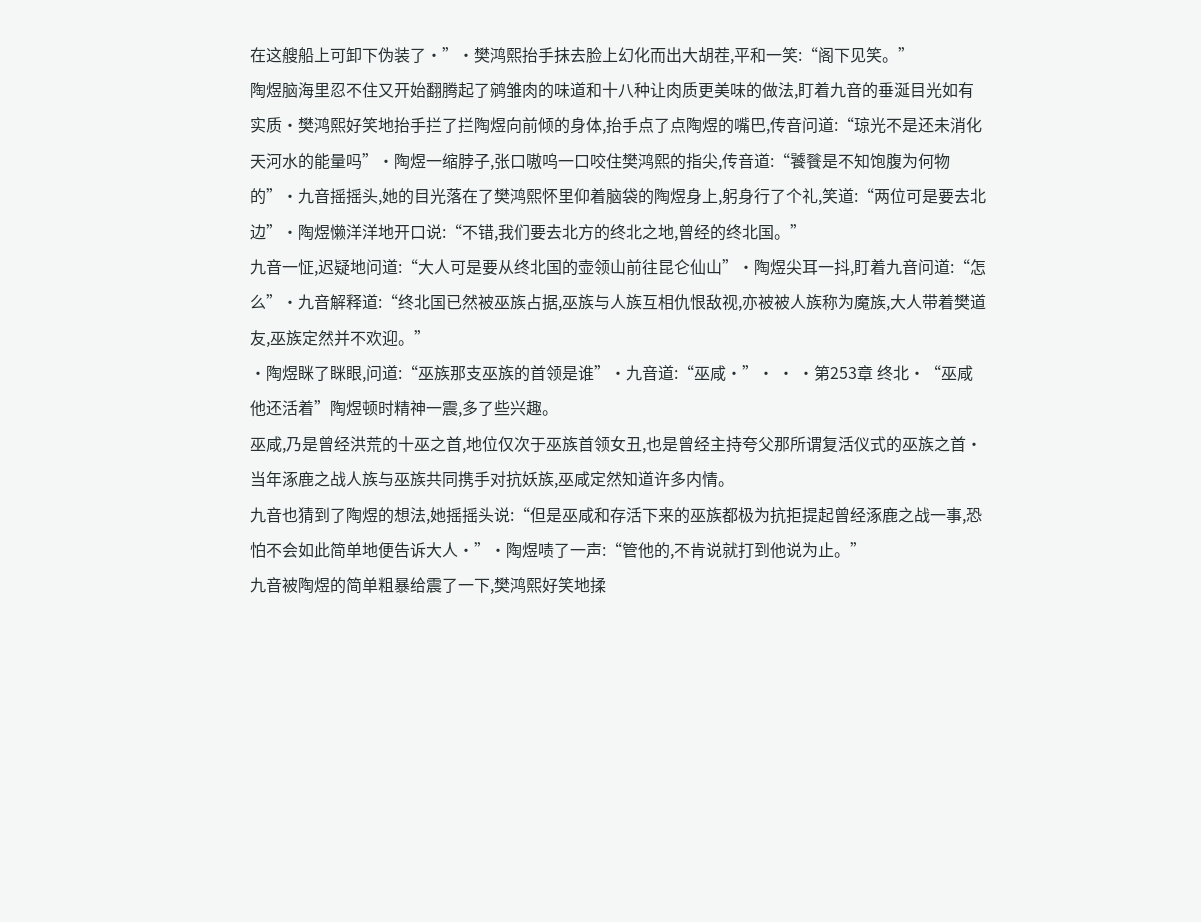在这艘船上可卸下伪装了·”·樊鸿熙抬手抹去脸上幻化而出大胡茬,平和一笑:“阁下见笑。”
陶煜脑海里忍不住又开始翻腾起了鹓雏肉的味道和十八种让肉质更美味的做法,盯着九音的垂涎目光如有实质·樊鸿熙好笑地抬手拦了拦陶煜向前倾的身体,抬手点了点陶煜的嘴巴,传音问道:“琼光不是还未消化天河水的能量吗”·陶煜一缩脖子,张口嗷呜一口咬住樊鸿熙的指尖,传音道:“饕餮是不知饱腹为何物的”·九音摇摇头,她的目光落在了樊鸿熙怀里仰着脑袋的陶煜身上,躬身行了个礼,笑道:“两位可是要去北边”·陶煜懒洋洋地开口说:“不错,我们要去北方的终北之地,曾经的终北国。”
九音一怔,迟疑地问道:“大人可是要从终北国的壶领山前往昆仑仙山”·陶煜尖耳一抖,盯着九音问道:“怎么”·九音解释道:“终北国已然被巫族占据,巫族与人族互相仇恨敌视,亦被被人族称为魔族,大人带着樊道友,巫族定然并不欢迎。”
·陶煜眯了眯眼,问道:“巫族那支巫族的首领是谁”·九音道:“巫咸·”· · ·第253章 终北·“巫咸他还活着”陶煜顿时精神一震,多了些兴趣。
巫咸,乃是曾经洪荒的十巫之首,地位仅次于巫族首领女丑,也是曾经主持夸父那所谓复活仪式的巫族之首·当年涿鹿之战人族与巫族共同携手对抗妖族,巫咸定然知道许多内情。
九音也猜到了陶煜的想法,她摇摇头说:“但是巫咸和存活下来的巫族都极为抗拒提起曾经涿鹿之战一事,恐怕不会如此简单地便告诉大人·”·陶煜啧了一声:“管他的,不肯说就打到他说为止。”
九音被陶煜的简单粗暴给震了一下,樊鸿熙好笑地揉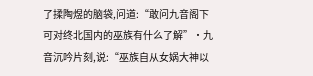了揉陶煜的脑袋,问道:“敢问九音阁下可对终北国内的巫族有什么了解”·九音沉吟片刻,说:“巫族自从女娲大神以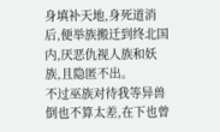身填补天地,身死道消后,便举族搬迁到终北国内,厌恶仇视人族和妖族,且隐匿不出。
不过巫族对待我等异兽倒也不算太差,在下也曾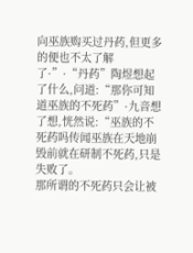向巫族购买过丹药,但更多的便也不太了解了·”·“丹药”陶煜想起了什么,问道:“那你可知道巫族的不死药”·九音想了想,恍然说:“巫族的不死药吗传闻巫族在天地崩毁前就在研制不死药,只是失败了。
那所谓的不死药只会让被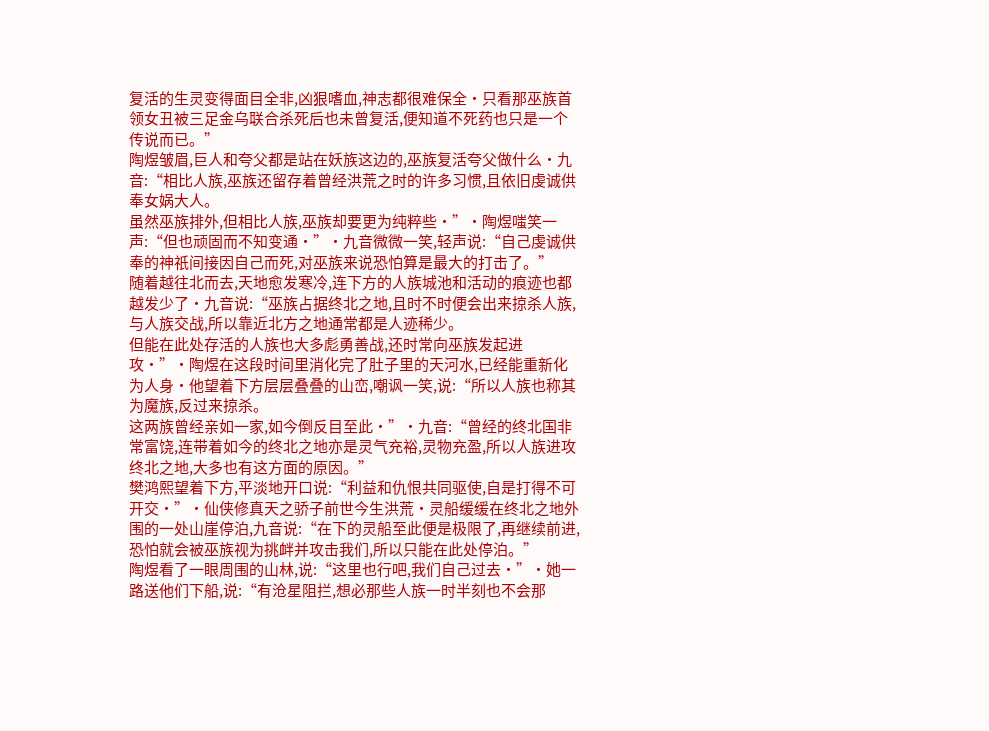复活的生灵变得面目全非,凶狠嗜血,神志都很难保全·只看那巫族首领女丑被三足金乌联合杀死后也未曾复活,便知道不死药也只是一个传说而已。”
陶煜皱眉,巨人和夸父都是站在妖族这边的,巫族复活夸父做什么·九音:“相比人族,巫族还留存着曾经洪荒之时的许多习惯,且依旧虔诚供奉女娲大人。
虽然巫族排外,但相比人族,巫族却要更为纯粹些·”·陶煜嗤笑一声:“但也顽固而不知变通·”·九音微微一笑,轻声说:“自己虔诚供奉的神祇间接因自己而死,对巫族来说恐怕算是最大的打击了。”
随着越往北而去,天地愈发寒冷,连下方的人族城池和活动的痕迹也都越发少了·九音说:“巫族占据终北之地,且时不时便会出来掠杀人族,与人族交战,所以靠近北方之地通常都是人迹稀少。
但能在此处存活的人族也大多彪勇善战,还时常向巫族发起进攻·”·陶煜在这段时间里消化完了肚子里的天河水,已经能重新化为人身·他望着下方层层叠叠的山峦,嘲讽一笑,说:“所以人族也称其为魔族,反过来掠杀。
这两族曾经亲如一家,如今倒反目至此·”·九音:“曾经的终北国非常富饶,连带着如今的终北之地亦是灵气充裕,灵物充盈,所以人族进攻终北之地,大多也有这方面的原因。”
樊鸿熙望着下方,平淡地开口说:“利益和仇恨共同驱使,自是打得不可开交·”·仙侠修真天之骄子前世今生洪荒·灵船缓缓在终北之地外围的一处山崖停泊,九音说:“在下的灵船至此便是极限了,再继续前进,恐怕就会被巫族视为挑衅并攻击我们,所以只能在此处停泊。”
陶煜看了一眼周围的山林,说:“这里也行吧,我们自己过去·”·她一路送他们下船,说:“有沧星阻拦,想必那些人族一时半刻也不会那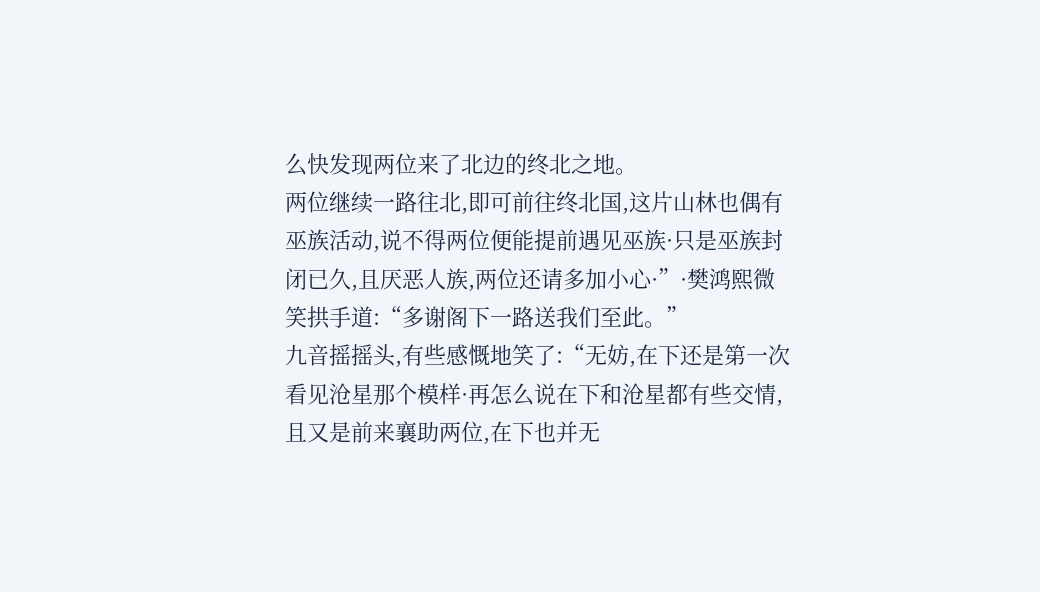么快发现两位来了北边的终北之地。
两位继续一路往北,即可前往终北国,这片山林也偶有巫族活动,说不得两位便能提前遇见巫族·只是巫族封闭已久,且厌恶人族,两位还请多加小心·”·樊鸿熙微笑拱手道:“多谢阁下一路送我们至此。”
九音摇摇头,有些感慨地笑了:“无妨,在下还是第一次看见沧星那个模样·再怎么说在下和沧星都有些交情,且又是前来襄助两位,在下也并无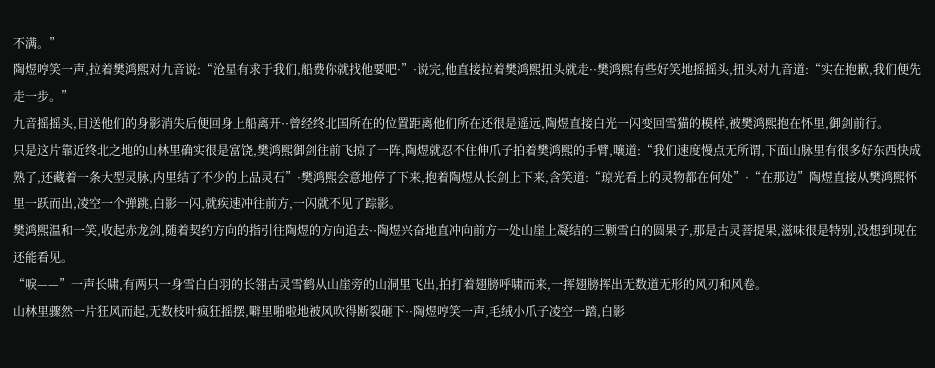不满。”
陶煜哼笑一声,拉着樊鸿熙对九音说:“沧星有求于我们,船费你就找他要吧·”·说完,他直接拉着樊鸿熙扭头就走··樊鸿熙有些好笑地摇摇头,扭头对九音道:“实在抱歉,我们便先走一步。”
九音摇摇头,目送他们的身影消失后便回身上船离开··曾经终北国所在的位置距离他们所在还很是遥远,陶煜直接白光一闪变回雪猫的模样,被樊鸿熙抱在怀里,御剑前行。
只是这片靠近终北之地的山林里确实很是富饶,樊鸿熙御剑往前飞掠了一阵,陶煜就忍不住伸爪子拍着樊鸿熙的手臂,嚷道:“我们速度慢点无所谓,下面山脉里有很多好东西快成熟了,还藏着一条大型灵脉,内里结了不少的上品灵石”·樊鸿熙会意地停了下来,抱着陶煜从长剑上下来,含笑道:“琼光看上的灵物都在何处”·“在那边”陶煜直接从樊鸿熙怀里一跃而出,凌空一个弹跳,白影一闪,就疾速冲往前方,一闪就不见了踪影。
樊鸿熙温和一笑,收起赤龙剑,随着契约方向的指引往陶煜的方向追去··陶煜兴奋地直冲向前方一处山崖上凝结的三颗雪白的圆果子,那是古灵菩提果,滋味很是特别,没想到现在还能看见。
“唳——”一声长啸,有两只一身雪白白羽的长翎古灵雪鹤从山崖旁的山洞里飞出,拍打着翅膀呼啸而来,一挥翅膀挥出无数道无形的风刃和风卷。
山林里骤然一片狂风而起,无数枝叶疯狂摇摆,噼里啪啦地被风吹得断裂砸下··陶煜哼笑一声,毛绒小爪子凌空一踏,白影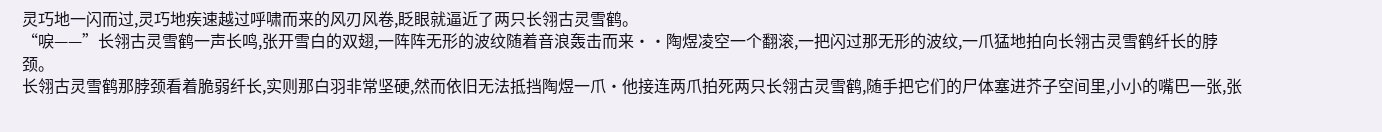灵巧地一闪而过,灵巧地疾速越过呼啸而来的风刃风卷,眨眼就逼近了两只长翎古灵雪鹤。
“唳——”长翎古灵雪鹤一声长鸣,张开雪白的双翅,一阵阵无形的波纹随着音浪轰击而来··陶煜凌空一个翻滚,一把闪过那无形的波纹,一爪猛地拍向长翎古灵雪鹤纤长的脖颈。
长翎古灵雪鹤那脖颈看着脆弱纤长,实则那白羽非常坚硬,然而依旧无法抵挡陶煜一爪·他接连两爪拍死两只长翎古灵雪鹤,随手把它们的尸体塞进芥子空间里,小小的嘴巴一张,张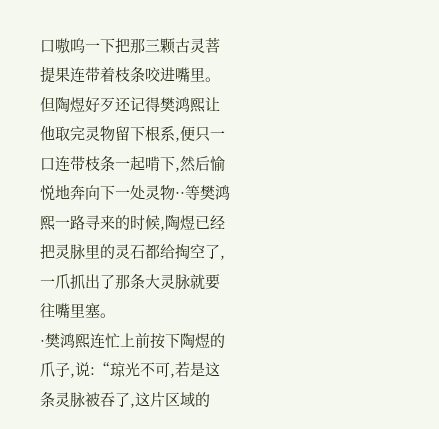口嗷呜一下把那三颗古灵菩提果连带着枝条咬进嘴里。
但陶煜好歹还记得樊鸿熙让他取完灵物留下根系,便只一口连带枝条一起啃下,然后愉悦地奔向下一处灵物··等樊鸿熙一路寻来的时候,陶煜已经把灵脉里的灵石都给掏空了,一爪抓出了那条大灵脉就要往嘴里塞。
·樊鸿熙连忙上前按下陶煜的爪子,说:“琼光不可,若是这条灵脉被吞了,这片区域的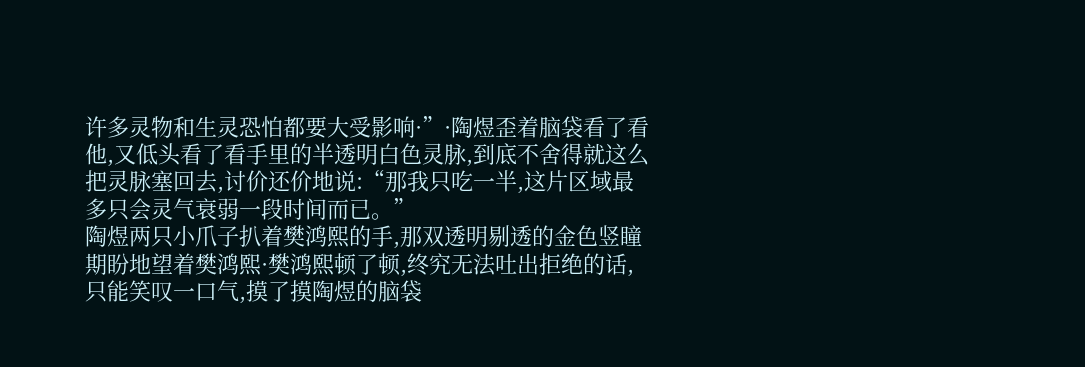许多灵物和生灵恐怕都要大受影响·”·陶煜歪着脑袋看了看他,又低头看了看手里的半透明白色灵脉,到底不舍得就这么把灵脉塞回去,讨价还价地说:“那我只吃一半,这片区域最多只会灵气衰弱一段时间而已。”
陶煜两只小爪子扒着樊鸿熙的手,那双透明剔透的金色竖瞳期盼地望着樊鸿熙·樊鸿熙顿了顿,终究无法吐出拒绝的话,只能笑叹一口气,摸了摸陶煜的脑袋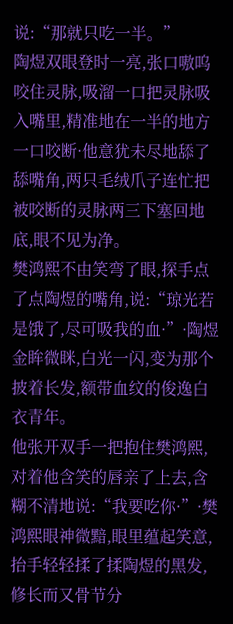说:“那就只吃一半。”
陶煜双眼登时一亮,张口嗷呜咬住灵脉,吸溜一口把灵脉吸入嘴里,精准地在一半的地方一口咬断·他意犹未尽地舔了舔嘴角,两只毛绒爪子连忙把被咬断的灵脉两三下塞回地底,眼不见为净。
樊鸿熙不由笑弯了眼,探手点了点陶煜的嘴角,说:“琼光若是饿了,尽可吸我的血·”·陶煜金眸微眯,白光一闪,变为那个披着长发,额带血纹的俊逸白衣青年。
他张开双手一把抱住樊鸿熙,对着他含笑的唇亲了上去,含糊不清地说:“我要吃你·”·樊鸿熙眼神微黯,眼里蕴起笑意,抬手轻轻揉了揉陶煜的黑发,修长而又骨节分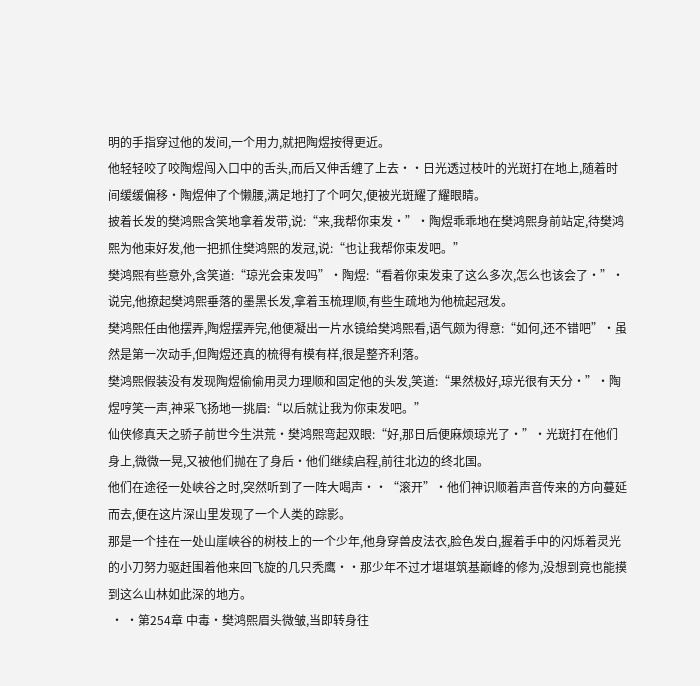明的手指穿过他的发间,一个用力,就把陶煜按得更近。
他轻轻咬了咬陶煜闯入口中的舌头,而后又伸舌缠了上去··日光透过枝叶的光斑打在地上,随着时间缓缓偏移·陶煜伸了个懒腰,满足地打了个呵欠,便被光斑耀了耀眼睛。
披着长发的樊鸿熙含笑地拿着发带,说:“来,我帮你束发·”·陶煜乖乖地在樊鸿熙身前站定,待樊鸿熙为他束好发,他一把抓住樊鸿熙的发冠,说:“也让我帮你束发吧。”
樊鸿熙有些意外,含笑道:“琼光会束发吗”·陶煜:“看着你束发束了这么多次,怎么也该会了·”·说完,他撩起樊鸿熙垂落的墨黑长发,拿着玉梳理顺,有些生疏地为他梳起冠发。
樊鸿熙任由他摆弄,陶煜摆弄完,他便凝出一片水镜给樊鸿熙看,语气颇为得意:“如何,还不错吧”·虽然是第一次动手,但陶煜还真的梳得有模有样,很是整齐利落。
樊鸿熙假装没有发现陶煜偷偷用灵力理顺和固定他的头发,笑道:“果然极好,琼光很有天分·”·陶煜哼笑一声,神采飞扬地一挑眉:“以后就让我为你束发吧。”
仙侠修真天之骄子前世今生洪荒·樊鸿熙弯起双眼:“好,那日后便麻烦琼光了·”·光斑打在他们身上,微微一晃,又被他们抛在了身后·他们继续启程,前往北边的终北国。
他们在途径一处峡谷之时,突然听到了一阵大喝声··“滚开”·他们神识顺着声音传来的方向蔓延而去,便在这片深山里发现了一个人类的踪影。
那是一个挂在一处山崖峡谷的树枝上的一个少年,他身穿兽皮法衣,脸色发白,握着手中的闪烁着灵光的小刀努力驱赶围着他来回飞旋的几只秃鹰··那少年不过才堪堪筑基巅峰的修为,没想到竟也能摸到这么山林如此深的地方。
 · ·第254章 中毒·樊鸿熙眉头微皱,当即转身往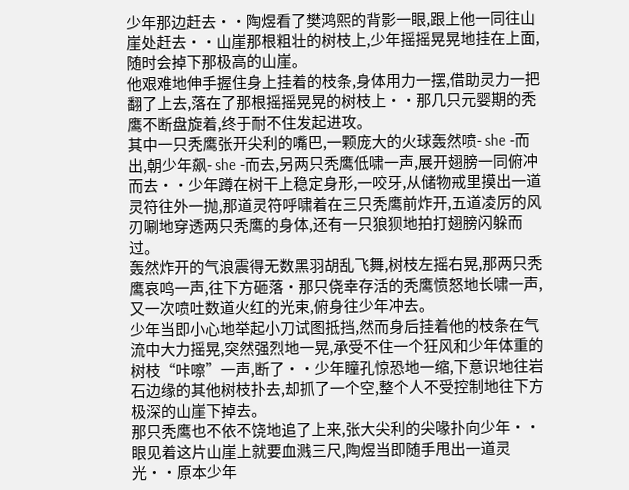少年那边赶去··陶煜看了樊鸿熙的背影一眼,跟上他一同往山崖处赶去··山崖那根粗壮的树枝上,少年摇摇晃晃地挂在上面,随时会掉下那极高的山崖。
他艰难地伸手握住身上挂着的枝条,身体用力一摆,借助灵力一把翻了上去,落在了那根摇摇晃晃的树枝上··那几只元婴期的秃鹰不断盘旋着,终于耐不住发起进攻。
其中一只秃鹰张开尖利的嘴巴,一颗庞大的火球轰然喷- she -而出,朝少年飙- she -而去,另两只秃鹰低啸一声,展开翅膀一同俯冲而去··少年蹲在树干上稳定身形,一咬牙,从储物戒里摸出一道灵符往外一抛,那道灵符呼啸着在三只秃鹰前炸开,五道凌厉的风刃唰地穿透两只秃鹰的身体,还有一只狼狈地拍打翅膀闪躲而过。
轰然炸开的气浪震得无数黑羽胡乱飞舞,树枝左摇右晃,那两只秃鹰哀鸣一声,往下方砸落·那只侥幸存活的秃鹰愤怒地长啸一声,又一次喷吐数道火红的光束,俯身往少年冲去。
少年当即小心地举起小刀试图抵挡,然而身后挂着他的枝条在气流中大力摇晃,突然强烈地一晃,承受不住一个狂风和少年体重的树枝“咔嚓”一声,断了··少年瞳孔惊恐地一缩,下意识地往岩石边缘的其他树枝扑去,却抓了一个空,整个人不受控制地往下方极深的山崖下掉去。
那只秃鹰也不依不饶地追了上来,张大尖利的尖喙扑向少年··眼见着这片山崖上就要血溅三尺,陶煜当即随手甩出一道灵光··原本少年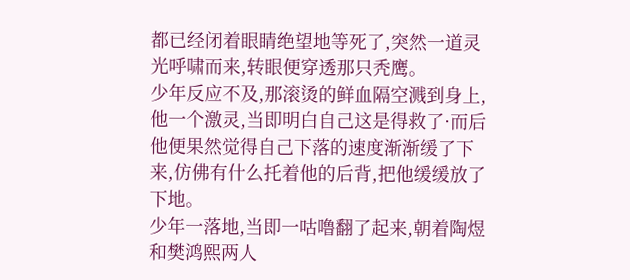都已经闭着眼睛绝望地等死了,突然一道灵光呼啸而来,转眼便穿透那只秃鹰。
少年反应不及,那滚烫的鲜血隔空溅到身上,他一个激灵,当即明白自己这是得救了·而后他便果然觉得自己下落的速度渐渐缓了下来,仿佛有什么托着他的后背,把他缓缓放了下地。
少年一落地,当即一咕噜翻了起来,朝着陶煜和樊鸿熙两人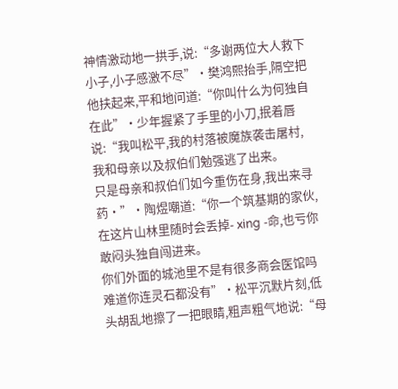神情激动地一拱手,说:“多谢两位大人救下小子,小子感激不尽”·樊鸿熙抬手,隔空把他扶起来,平和地问道:“你叫什么为何独自在此”·少年握紧了手里的小刀,抿着唇说:“我叫松平,我的村落被魔族袭击屠村,我和母亲以及叔伯们勉强逃了出来。
只是母亲和叔伯们如今重伤在身,我出来寻药·”·陶煜嘲道:“你一个筑基期的家伙,在这片山林里随时会丢掉- xing -命,也亏你敢闷头独自闯进来。
你们外面的城池里不是有很多商会医馆吗难道你连灵石都没有”·松平沉默片刻,低头胡乱地擦了一把眼睛,粗声粗气地说:“母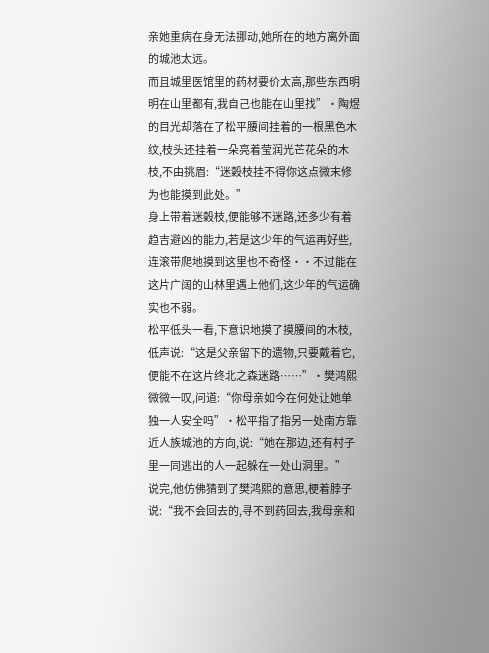亲她重病在身无法挪动,她所在的地方离外面的城池太远。
而且城里医馆里的药材要价太高,那些东西明明在山里都有,我自己也能在山里找”·陶煜的目光却落在了松平腰间挂着的一根黑色木纹,枝头还挂着一朵亮着莹润光芒花朵的木枝,不由挑眉:“迷糓枝挂不得你这点微末修为也能摸到此处。”
身上带着迷糓枝,便能够不迷路,还多少有着趋吉避凶的能力,若是这少年的气运再好些,连滚带爬地摸到这里也不奇怪··不过能在这片广阔的山林里遇上他们,这少年的气运确实也不弱。
松平低头一看,下意识地摸了摸腰间的木枝,低声说:“这是父亲留下的遗物,只要戴着它,便能不在这片终北之森迷路……”·樊鸿熙微微一叹,问道:“你母亲如今在何处让她单独一人安全吗”·松平指了指另一处南方靠近人族城池的方向,说:“她在那边,还有村子里一同逃出的人一起躲在一处山洞里。”
说完,他仿佛猜到了樊鸿熙的意思,梗着脖子说:“我不会回去的,寻不到药回去,我母亲和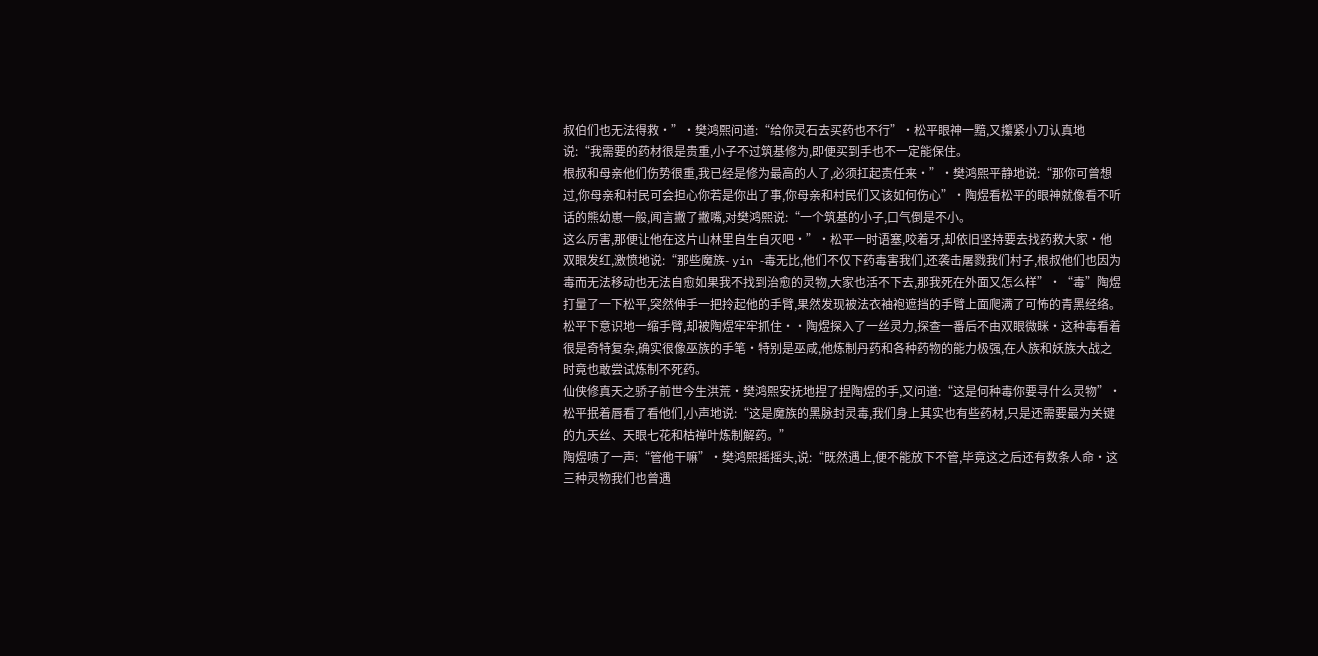叔伯们也无法得救·”·樊鸿熙问道:“给你灵石去买药也不行”·松平眼神一黯,又攥紧小刀认真地说:“我需要的药材很是贵重,小子不过筑基修为,即便买到手也不一定能保住。
根叔和母亲他们伤势很重,我已经是修为最高的人了,必须扛起责任来·”·樊鸿熙平静地说:“那你可曾想过,你母亲和村民可会担心你若是你出了事,你母亲和村民们又该如何伤心”·陶煜看松平的眼神就像看不听话的熊幼崽一般,闻言撇了撇嘴,对樊鸿熙说:“一个筑基的小子,口气倒是不小。
这么厉害,那便让他在这片山林里自生自灭吧·”·松平一时语塞,咬着牙,却依旧坚持要去找药救大家·他双眼发红,激愤地说:“那些魔族- yin -毒无比,他们不仅下药毒害我们,还袭击屠戮我们村子,根叔他们也因为毒而无法移动也无法自愈如果我不找到治愈的灵物,大家也活不下去,那我死在外面又怎么样”·“毒”陶煜打量了一下松平,突然伸手一把拎起他的手臂,果然发现被法衣袖袍遮挡的手臂上面爬满了可怖的青黑经络。
松平下意识地一缩手臂,却被陶煜牢牢抓住··陶煜探入了一丝灵力,探查一番后不由双眼微眯·这种毒看着很是奇特复杂,确实很像巫族的手笔·特别是巫咸,他炼制丹药和各种药物的能力极强,在人族和妖族大战之时竟也敢尝试炼制不死药。
仙侠修真天之骄子前世今生洪荒·樊鸿熙安抚地捏了捏陶煜的手,又问道:“这是何种毒你要寻什么灵物”·松平抿着唇看了看他们,小声地说:“这是魔族的黑脉封灵毒,我们身上其实也有些药材,只是还需要最为关键的九天丝、天眼七花和枯禅叶炼制解药。”
陶煜啧了一声:“管他干嘛”·樊鸿熙摇摇头,说:“既然遇上,便不能放下不管,毕竟这之后还有数条人命·这三种灵物我们也曾遇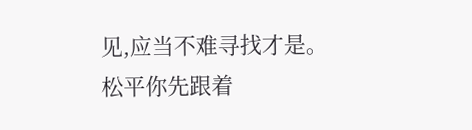见,应当不难寻找才是。
松平你先跟着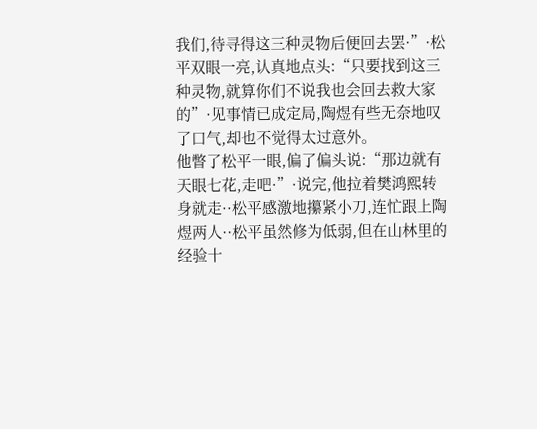我们,待寻得这三种灵物后便回去罢·”·松平双眼一亮,认真地点头:“只要找到这三种灵物,就算你们不说我也会回去救大家的”·见事情已成定局,陶煜有些无奈地叹了口气,却也不觉得太过意外。
他瞥了松平一眼,偏了偏头说:“那边就有天眼七花,走吧·”·说完,他拉着樊鸿熙转身就走··松平感激地攥紧小刀,连忙跟上陶煜两人··松平虽然修为低弱,但在山林里的经验十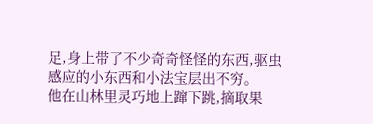足,身上带了不少奇奇怪怪的东西,驱虫感应的小东西和小法宝层出不穷。
他在山林里灵巧地上蹿下跳,摘取果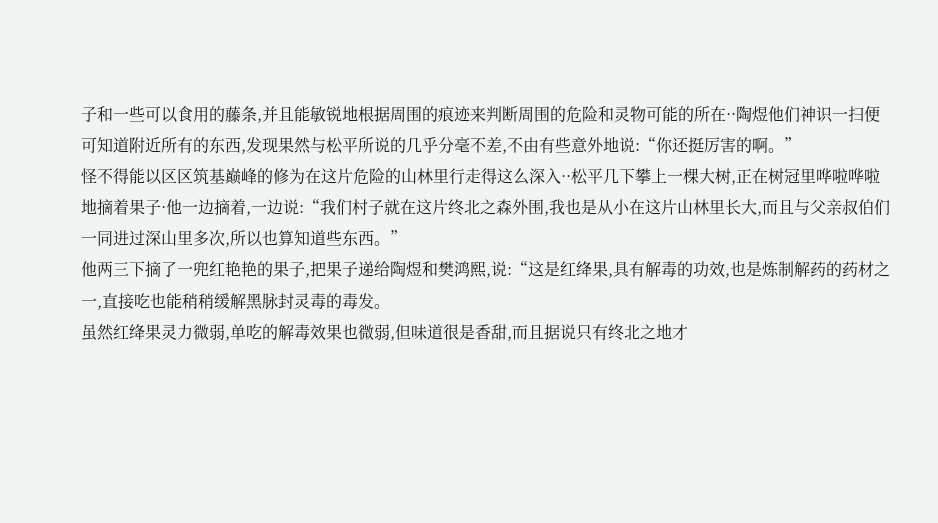子和一些可以食用的藤条,并且能敏锐地根据周围的痕迹来判断周围的危险和灵物可能的所在··陶煜他们神识一扫便可知道附近所有的东西,发现果然与松平所说的几乎分毫不差,不由有些意外地说:“你还挺厉害的啊。”
怪不得能以区区筑基巅峰的修为在这片危险的山林里行走得这么深入··松平几下攀上一棵大树,正在树冠里哗啦哗啦地摘着果子·他一边摘着,一边说:“我们村子就在这片终北之森外围,我也是从小在这片山林里长大,而且与父亲叔伯们一同进过深山里多次,所以也算知道些东西。”
他两三下摘了一兜红艳艳的果子,把果子递给陶煜和樊鸿熙,说:“这是红绛果,具有解毒的功效,也是炼制解药的药材之一,直接吃也能稍稍缓解黑脉封灵毒的毒发。
虽然红绛果灵力微弱,单吃的解毒效果也微弱,但味道很是香甜,而且据说只有终北之地才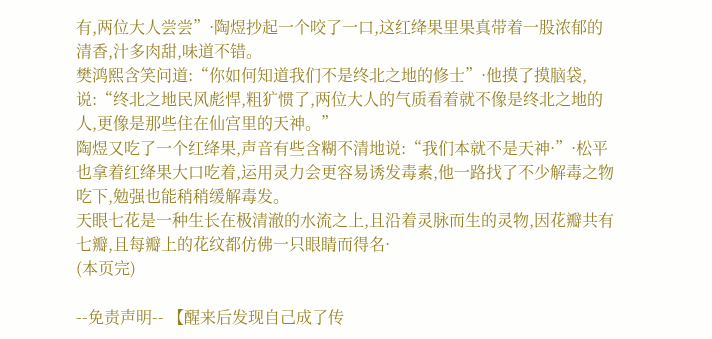有,两位大人尝尝”·陶煜抄起一个咬了一口,这红绛果里果真带着一股浓郁的清香,汁多肉甜,味道不错。
樊鸿熙含笑问道:“你如何知道我们不是终北之地的修士”·他摸了摸脑袋,说:“终北之地民风彪悍,粗犷惯了,两位大人的气质看着就不像是终北之地的人,更像是那些住在仙宫里的天神。”
陶煜又吃了一个红绛果,声音有些含糊不清地说:“我们本就不是天神·”·松平也拿着红绛果大口吃着,运用灵力会更容易诱发毒素,他一路找了不少解毒之物吃下,勉强也能稍稍缓解毒发。
天眼七花是一种生长在极清澈的水流之上,且沿着灵脉而生的灵物,因花瓣共有七瓣,且每瓣上的花纹都仿佛一只眼睛而得名·
(本页完)

--免责声明-- 【醒来后发现自己成了传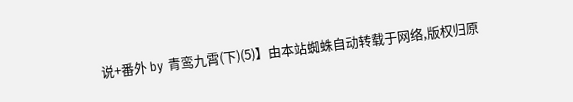说+番外 by 青鸾九霄(下)(5)】由本站蜘蛛自动转载于网络,版权归原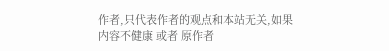作者,只代表作者的观点和本站无关,如果内容不健康 或者 原作者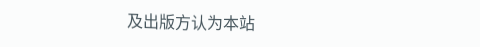及出版方认为本站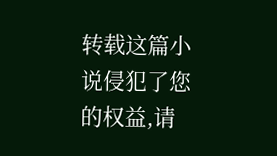转载这篇小说侵犯了您的权益,请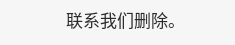联系我们删除。